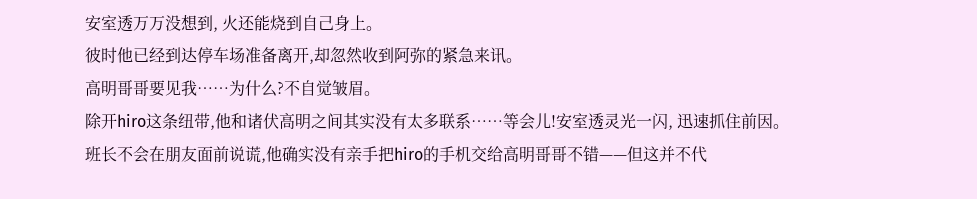安室透万万没想到, 火还能烧到自己身上。
彼时他已经到达停车场准备离开,却忽然收到阿弥的紧急来讯。
高明哥哥要见我……为什么?不自觉皱眉。
除开hiro这条纽带,他和诸伏高明之间其实没有太多联系……等会儿!安室透灵光一闪, 迅速抓住前因。
班长不会在朋友面前说谎,他确实没有亲手把hiro的手机交给高明哥哥不错——但这并不代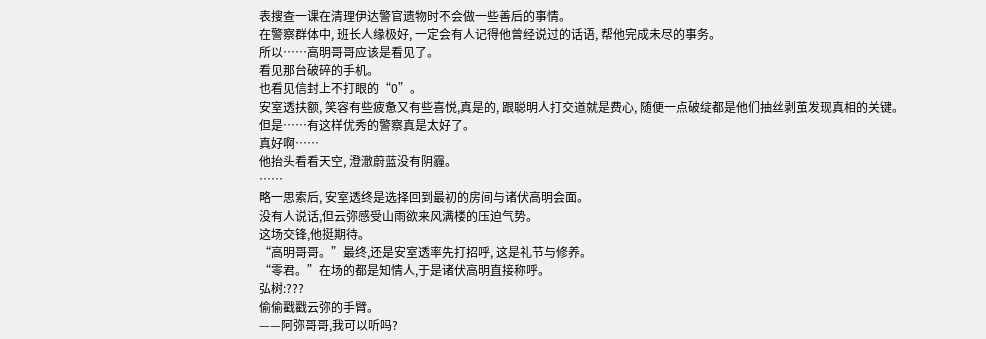表搜查一课在清理伊达警官遗物时不会做一些善后的事情。
在警察群体中, 班长人缘极好, 一定会有人记得他曾经说过的话语, 帮他完成未尽的事务。
所以……高明哥哥应该是看见了。
看见那台破碎的手机。
也看见信封上不打眼的“0”。
安室透扶额, 笑容有些疲惫又有些喜悦,真是的, 跟聪明人打交道就是费心, 随便一点破绽都是他们抽丝剥茧发现真相的关键。
但是……有这样优秀的警察真是太好了。
真好啊……
他抬头看看天空, 澄澈蔚蓝没有阴霾。
……
略一思索后, 安室透终是选择回到最初的房间与诸伏高明会面。
没有人说话,但云弥感受山雨欲来风满楼的压迫气势。
这场交锋,他挺期待。
“高明哥哥。”最终,还是安室透率先打招呼, 这是礼节与修养。
“零君。”在场的都是知情人,于是诸伏高明直接称呼。
弘树:???
偷偷戳戳云弥的手臂。
——阿弥哥哥,我可以听吗?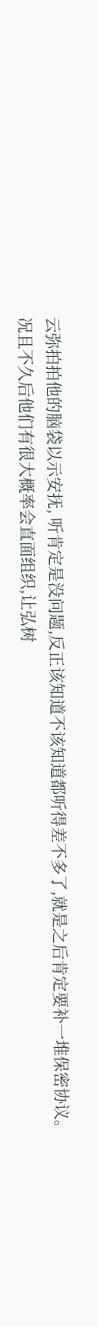云弥拍拍他的脑袋以示安抚, 听肯定是没问题,反正该知道不该知道都听得差不多了,就是之后肯定要补一堆保密协议。
况且不久后他们有很大概率会直面组织,让弘树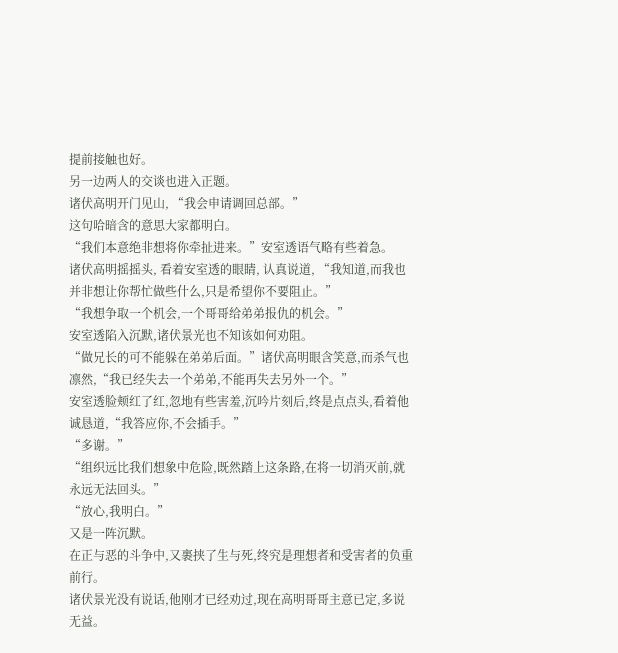提前接触也好。
另一边两人的交谈也进入正题。
诸伏高明开门见山, “我会申请调回总部。”
这句哈暗含的意思大家都明白。
“我们本意绝非想将你牵扯进来。”安室透语气略有些着急。
诸伏高明摇摇头, 看着安室透的眼睛, 认真说道, “我知道,而我也并非想让你帮忙做些什么,只是希望你不要阻止。”
“我想争取一个机会,一个哥哥给弟弟报仇的机会。”
安室透陷入沉默,诸伏景光也不知该如何劝阻。
“做兄长的可不能躲在弟弟后面。”诸伏高明眼含笑意,而杀气也凛然,“我已经失去一个弟弟,不能再失去另外一个。”
安室透脸颊红了红,忽地有些害羞,沉吟片刻后,终是点点头,看着他诚恳道,“我答应你,不会插手。”
“多谢。”
“组织远比我们想象中危险,既然踏上这条路,在将一切消灭前,就永远无法回头。”
“放心,我明白。”
又是一阵沉默。
在正与恶的斗争中,又裹挟了生与死,终究是理想者和受害者的负重前行。
诸伏景光没有说话,他刚才已经劝过,现在高明哥哥主意已定,多说无益。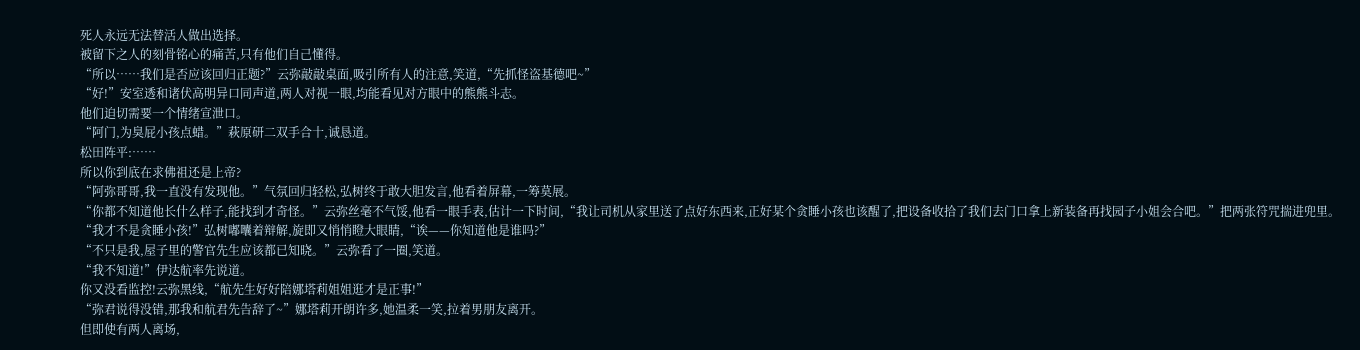死人永远无法替活人做出选择。
被留下之人的刻骨铭心的痛苦,只有他们自己懂得。
“所以……我们是否应该回归正题?”云弥敲敲桌面,吸引所有人的注意,笑道,“先抓怪盗基德吧~”
“好!”安室透和诸伏高明异口同声道,两人对视一眼,均能看见对方眼中的熊熊斗志。
他们迫切需要一个情绪宣泄口。
“阿门,为臭屁小孩点蜡。”萩原研二双手合十,诚恳道。
松田阵平:……
所以你到底在求佛祖还是上帝?
“阿弥哥哥,我一直没有发现他。”气氛回归轻松,弘树终于敢大胆发言,他看着屏幕,一筹莫展。
“你都不知道他长什么样子,能找到才奇怪。”云弥丝毫不气馁,他看一眼手表,估计一下时间,“我让司机从家里送了点好东西来,正好某个贪睡小孩也该醒了,把设备收拾了我们去门口拿上新装备再找园子小姐会合吧。”把两张符咒揣进兜里。
“我才不是贪睡小孩!”弘树嘟囔着辩解,旋即又悄悄瞪大眼睛,“诶——你知道他是谁吗?”
“不只是我,屋子里的警官先生应该都已知晓。”云弥看了一圈,笑道。
“我不知道!”伊达航率先说道。
你又没看监控!云弥黑线,“航先生好好陪娜塔莉姐姐逛才是正事!”
“弥君说得没错,那我和航君先告辞了~”娜塔莉开朗许多,她温柔一笑,拉着男朋友离开。
但即使有两人离场,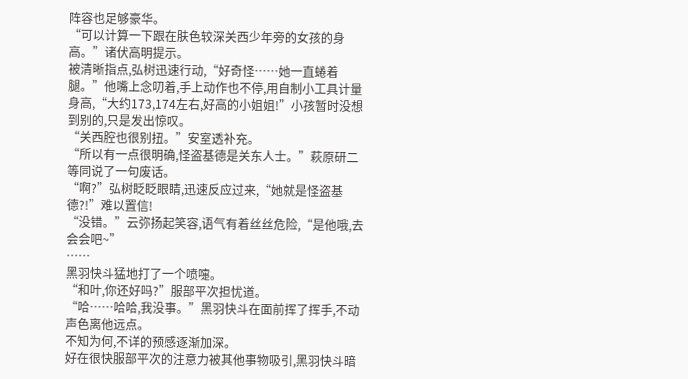阵容也足够豪华。
“可以计算一下跟在肤色较深关西少年旁的女孩的身高。”诸伏高明提示。
被清晰指点,弘树迅速行动,“好奇怪……她一直蜷着腿。”他嘴上念叨着,手上动作也不停,用自制小工具计量身高,“大约173,174左右,好高的小姐姐!”小孩暂时没想到别的,只是发出惊叹。
“关西腔也很别扭。”安室透补充。
“所以有一点很明确,怪盗基德是关东人士。”萩原研二等同说了一句废话。
“啊?”弘树眨眨眼睛,迅速反应过来,“她就是怪盗基德?!”难以置信!
“没错。”云弥扬起笑容,语气有着丝丝危险,“是他哦,去会会吧~”
……
黑羽快斗猛地打了一个喷嚏。
“和叶,你还好吗?”服部平次担忧道。
“哈……哈哈,我没事。”黑羽快斗在面前挥了挥手,不动声色离他远点。
不知为何,不详的预感逐渐加深。
好在很快服部平次的注意力被其他事物吸引,黑羽快斗暗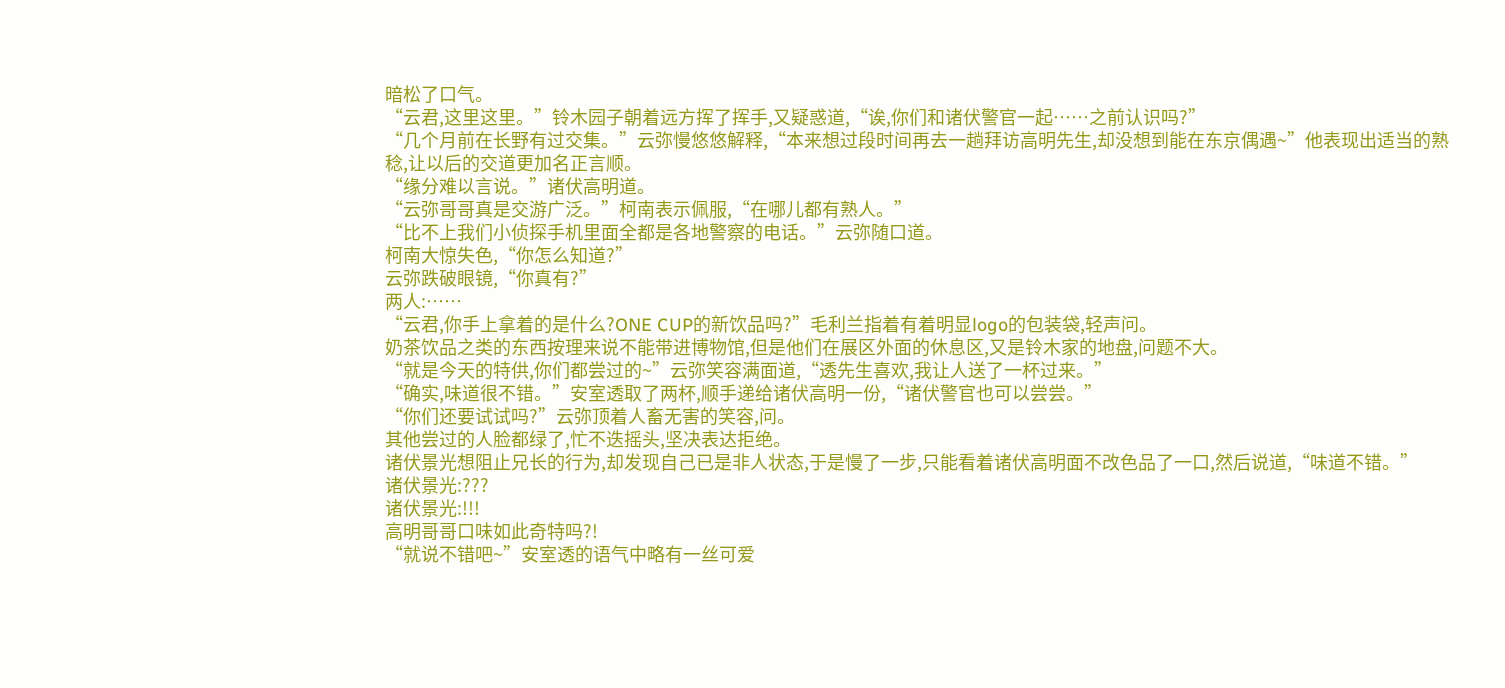暗松了口气。
“云君,这里这里。”铃木园子朝着远方挥了挥手,又疑惑道,“诶,你们和诸伏警官一起……之前认识吗?”
“几个月前在长野有过交集。”云弥慢悠悠解释,“本来想过段时间再去一趟拜访高明先生,却没想到能在东京偶遇~”他表现出适当的熟稔,让以后的交道更加名正言顺。
“缘分难以言说。”诸伏高明道。
“云弥哥哥真是交游广泛。”柯南表示佩服,“在哪儿都有熟人。”
“比不上我们小侦探手机里面全都是各地警察的电话。”云弥随口道。
柯南大惊失色,“你怎么知道?”
云弥跌破眼镜,“你真有?”
两人:……
“云君,你手上拿着的是什么?ONE CUP的新饮品吗?”毛利兰指着有着明显logo的包装袋,轻声问。
奶茶饮品之类的东西按理来说不能带进博物馆,但是他们在展区外面的休息区,又是铃木家的地盘,问题不大。
“就是今天的特供,你们都尝过的~”云弥笑容满面道,“透先生喜欢,我让人送了一杯过来。”
“确实,味道很不错。”安室透取了两杯,顺手递给诸伏高明一份,“诸伏警官也可以尝尝。”
“你们还要试试吗?”云弥顶着人畜无害的笑容,问。
其他尝过的人脸都绿了,忙不迭摇头,坚决表达拒绝。
诸伏景光想阻止兄长的行为,却发现自己已是非人状态,于是慢了一步,只能看着诸伏高明面不改色品了一口,然后说道,“味道不错。”
诸伏景光:???
诸伏景光:!!!
高明哥哥口味如此奇特吗?!
“就说不错吧~”安室透的语气中略有一丝可爱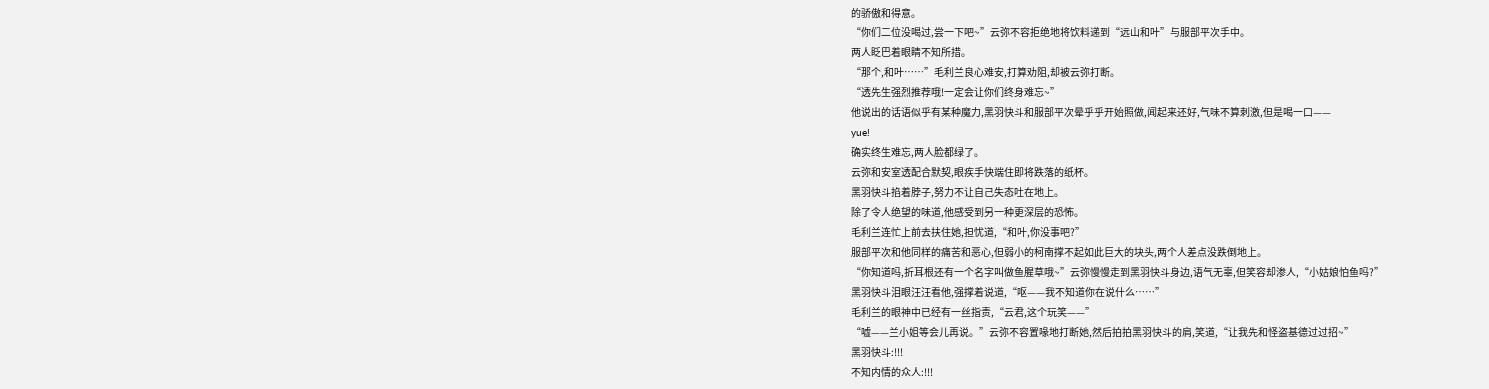的骄傲和得意。
“你们二位没喝过,尝一下吧~”云弥不容拒绝地将饮料递到“远山和叶”与服部平次手中。
两人眨巴着眼睛不知所措。
“那个,和叶……”毛利兰良心难安,打算劝阻,却被云弥打断。
“透先生强烈推荐哦!一定会让你们终身难忘~”
他说出的话语似乎有某种魔力,黑羽快斗和服部平次晕乎乎开始照做,闻起来还好,气味不算刺激,但是喝一口——
yue!
确实终生难忘,两人脸都绿了。
云弥和安室透配合默契,眼疾手快端住即将跌落的纸杯。
黑羽快斗掐着脖子,努力不让自己失态吐在地上。
除了令人绝望的味道,他感受到另一种更深层的恐怖。
毛利兰连忙上前去扶住她,担忧道,“和叶,你没事吧?”
服部平次和他同样的痛苦和恶心,但弱小的柯南撑不起如此巨大的块头,两个人差点没跌倒地上。
“你知道吗,折耳根还有一个名字叫做鱼腥草哦~”云弥慢慢走到黑羽快斗身边,语气无辜,但笑容却渗人,“小姑娘怕鱼吗?”
黑羽快斗泪眼汪汪看他,强撑着说道,“呕——我不知道你在说什么……”
毛利兰的眼神中已经有一丝指责,“云君,这个玩笑——”
“嘘——兰小姐等会儿再说。”云弥不容置喙地打断她,然后拍拍黑羽快斗的肩,笑道,“让我先和怪盗基德过过招~”
黑羽快斗:!!!
不知内情的众人:!!!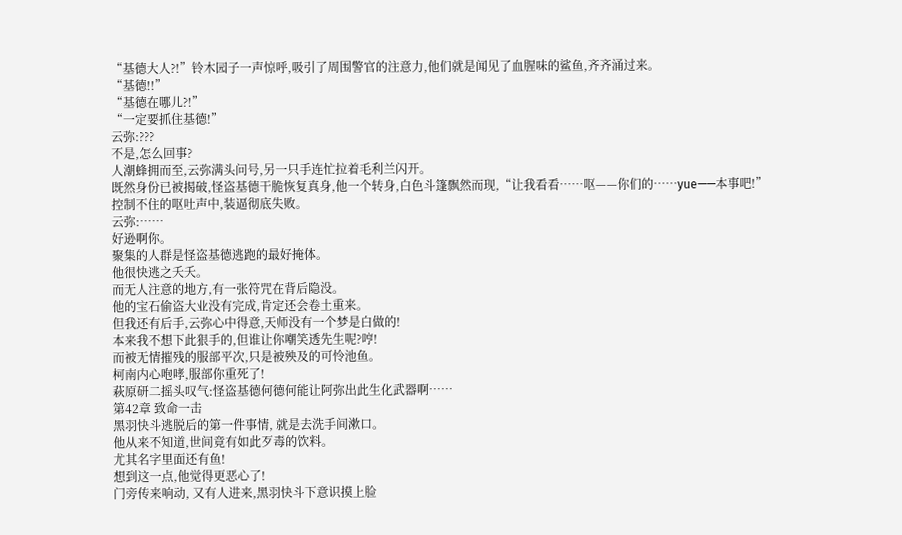“基德大人?!”铃木园子一声惊呼,吸引了周围警官的注意力,他们就是闻见了血腥味的鲨鱼,齐齐涌过来。
“基德!!”
“基德在哪儿?!”
“一定要抓住基德!”
云弥:???
不是,怎么回事?
人潮蜂拥而至,云弥满头问号,另一只手连忙拉着毛利兰闪开。
既然身份已被揭破,怪盗基德干脆恢复真身,他一个转身,白色斗篷飘然而现,“让我看看……呕——你们的……yue——本事吧!”
控制不住的呕吐声中,装逼彻底失败。
云弥:……
好逊啊你。
聚集的人群是怪盗基德逃跑的最好掩体。
他很快逃之夭夭。
而无人注意的地方,有一张符咒在背后隐没。
他的宝石偷盗大业没有完成,肯定还会卷土重来。
但我还有后手,云弥心中得意,天师没有一个梦是白做的!
本来我不想下此狠手的,但谁让你嘲笑透先生呢?哼!
而被无情摧残的服部平次,只是被殃及的可怜池鱼。
柯南内心咆哮,服部你重死了!
萩原研二摇头叹气:怪盗基德何德何能让阿弥出此生化武器啊……
第42章 致命一击
黑羽快斗逃脱后的第一件事情, 就是去洗手间漱口。
他从来不知道,世间竟有如此歹毒的饮料。
尤其名字里面还有鱼!
想到这一点,他觉得更恶心了!
门旁传来响动, 又有人进来,黑羽快斗下意识摸上脸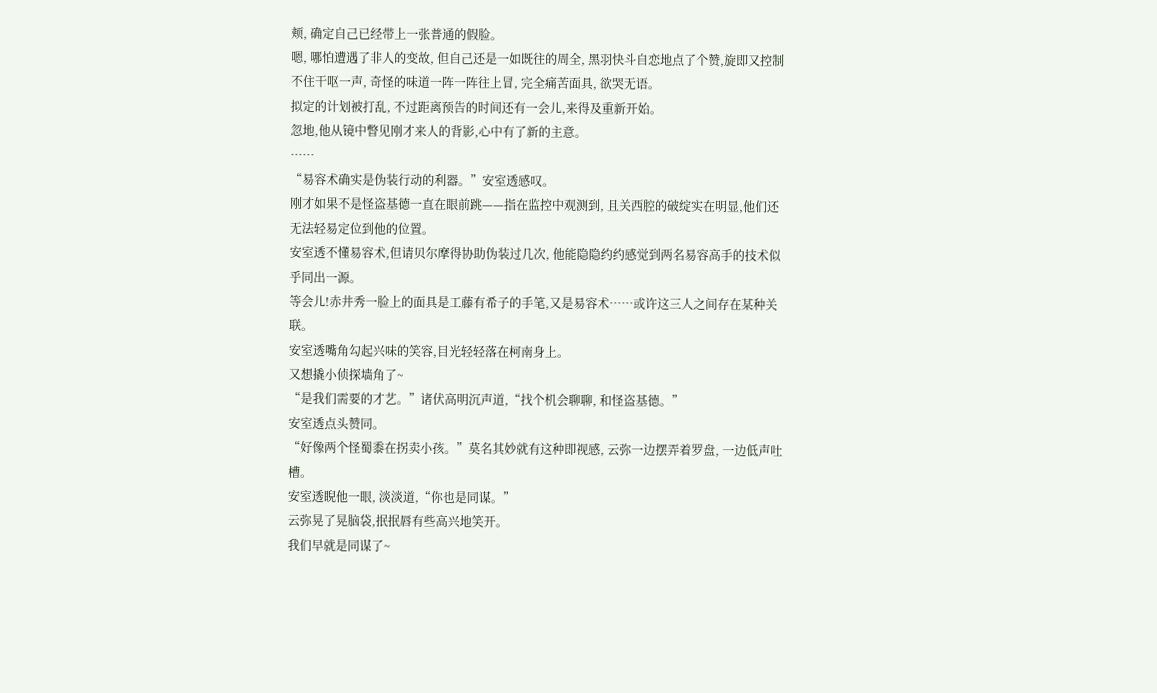颊, 确定自己已经带上一张普通的假脸。
嗯, 哪怕遭遇了非人的变故, 但自己还是一如既往的周全, 黑羽快斗自恋地点了个赞,旋即又控制不住干呕一声, 奇怪的味道一阵一阵往上冒, 完全痛苦面具, 欲哭无语。
拟定的计划被打乱, 不过距离预告的时间还有一会儿,来得及重新开始。
忽地,他从镜中瞥见刚才来人的背影,心中有了新的主意。
……
“易容术确实是伪装行动的利器。”安室透感叹。
刚才如果不是怪盗基德一直在眼前跳——指在监控中观测到, 且关西腔的破绽实在明显,他们还无法轻易定位到他的位置。
安室透不懂易容术,但请贝尔摩得协助伪装过几次, 他能隐隐约约感觉到两名易容高手的技术似乎同出一源。
等会儿!赤井秀一脸上的面具是工藤有希子的手笔,又是易容术……或许这三人之间存在某种关联。
安室透嘴角勾起兴味的笑容,目光轻轻落在柯南身上。
又想撬小侦探墙角了~
“是我们需要的才艺。”诸伏高明沉声道,“找个机会聊聊, 和怪盗基德。”
安室透点头赞同。
“好像两个怪蜀黍在拐卖小孩。”莫名其妙就有这种即视感, 云弥一边摆弄着罗盘, 一边低声吐槽。
安室透睨他一眼, 淡淡道,“你也是同谋。”
云弥晃了晃脑袋,抿抿唇有些高兴地笑开。
我们早就是同谋了~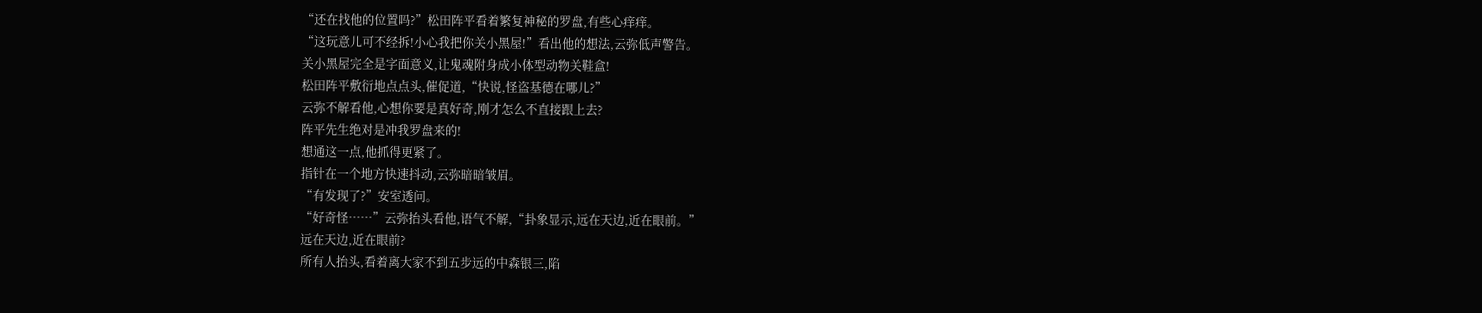“还在找他的位置吗?”松田阵平看着繁复神秘的罗盘,有些心痒痒。
“这玩意儿可不经拆!小心我把你关小黑屋!”看出他的想法,云弥低声警告。
关小黑屋完全是字面意义,让鬼魂附身成小体型动物关鞋盒!
松田阵平敷衍地点点头,催促道,“快说,怪盗基德在哪儿?”
云弥不解看他,心想你要是真好奇,刚才怎么不直接跟上去?
阵平先生绝对是冲我罗盘来的!
想通这一点,他抓得更紧了。
指针在一个地方快速抖动,云弥暗暗皱眉。
“有发现了?”安室透问。
“好奇怪……”云弥抬头看他,语气不解,“卦象显示,远在天边,近在眼前。”
远在天边,近在眼前?
所有人抬头,看着离大家不到五步远的中森银三,陷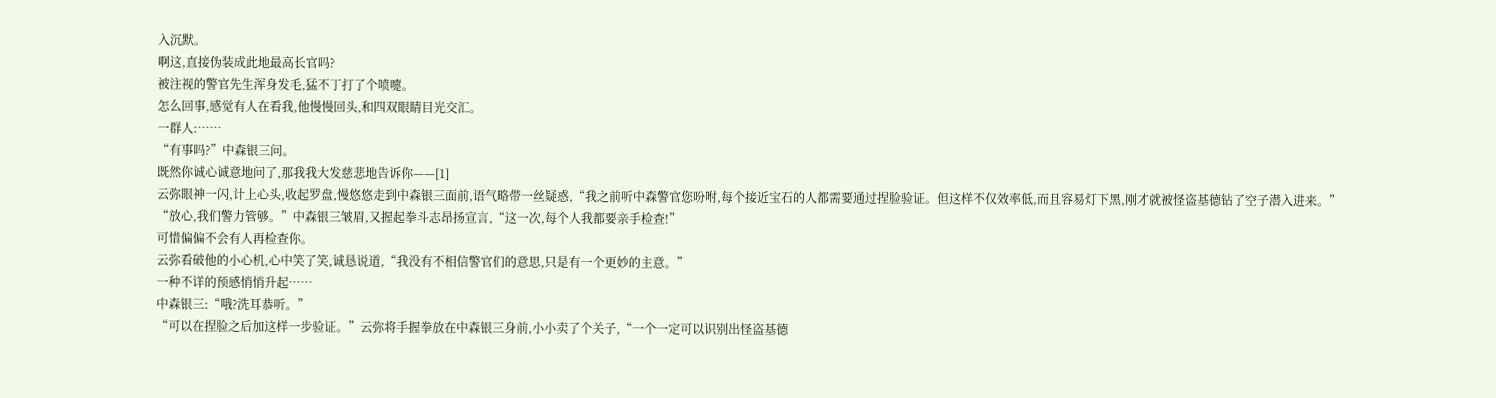入沉默。
啊这,直接伪装成此地最高长官吗?
被注视的警官先生浑身发毛,猛不丁打了个喷嚏。
怎么回事,感觉有人在看我,他慢慢回头,和四双眼睛目光交汇。
一群人:……
“有事吗?”中森银三问。
既然你诚心诚意地问了,那我我大发慈悲地告诉你——[1]
云弥眼神一闪,计上心头,收起罗盘,慢悠悠走到中森银三面前,语气略带一丝疑惑,“我之前听中森警官您吩咐,每个接近宝石的人都需要通过捏脸验证。但这样不仅效率低,而且容易灯下黑,刚才就被怪盗基德钻了空子潜入进来。”
“放心,我们警力管够。”中森银三皱眉,又握起拳斗志昂扬宣言,“这一次,每个人我都要亲手检查!”
可惜偏偏不会有人再检查你。
云弥看破他的小心机,心中笑了笑,诚恳说道,“我没有不相信警官们的意思,只是有一个更妙的主意。”
一种不详的预感悄悄升起……
中森银三:“哦?洗耳恭听。”
“可以在捏脸之后加这样一步验证。”云弥将手握拳放在中森银三身前,小小卖了个关子,“一个一定可以识别出怪盗基德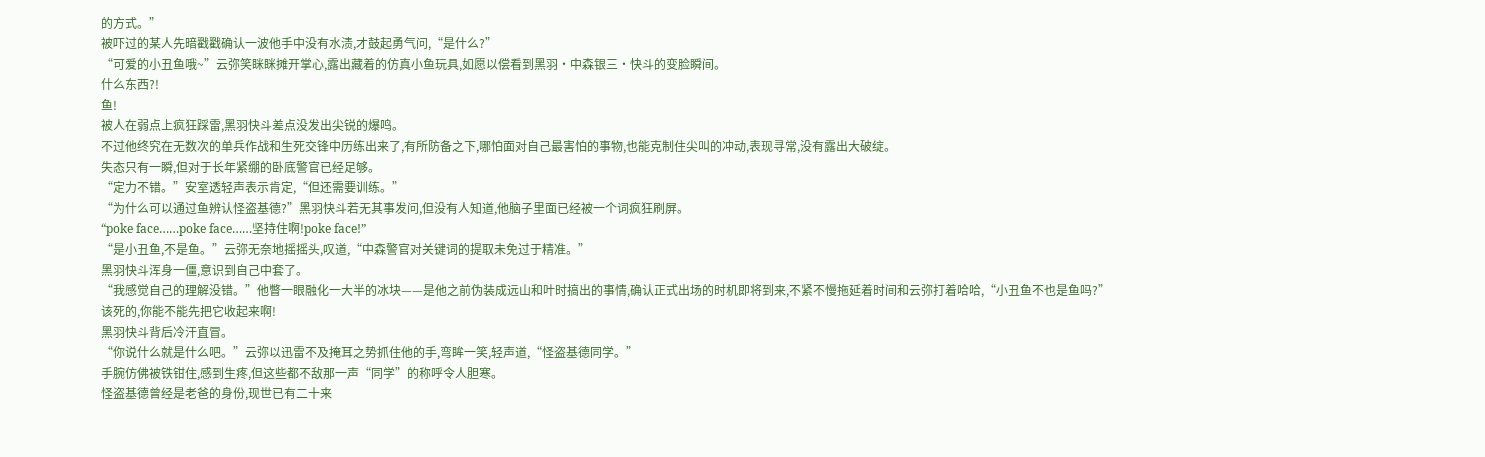的方式。”
被吓过的某人先暗戳戳确认一波他手中没有水渍,才鼓起勇气问,“是什么?”
“可爱的小丑鱼哦~”云弥笑眯眯摊开掌心,露出藏着的仿真小鱼玩具,如愿以偿看到黑羽·中森银三·快斗的变脸瞬间。
什么东西?!
鱼!
被人在弱点上疯狂踩雷,黑羽快斗差点没发出尖锐的爆鸣。
不过他终究在无数次的单兵作战和生死交锋中历练出来了,有所防备之下,哪怕面对自己最害怕的事物,也能克制住尖叫的冲动,表现寻常,没有露出大破绽。
失态只有一瞬,但对于长年紧绷的卧底警官已经足够。
“定力不错。”安室透轻声表示肯定,“但还需要训练。”
“为什么可以通过鱼辨认怪盗基德?”黑羽快斗若无其事发问,但没有人知道,他脑子里面已经被一个词疯狂刷屏。
“poke face……poke face……坚持住啊!poke face!”
“是小丑鱼,不是鱼。”云弥无奈地摇摇头,叹道,“中森警官对关键词的提取未免过于精准。”
黑羽快斗浑身一僵,意识到自己中套了。
“我感觉自己的理解没错。”他瞥一眼融化一大半的冰块——是他之前伪装成远山和叶时搞出的事情,确认正式出场的时机即将到来,不紧不慢拖延着时间和云弥打着哈哈,“小丑鱼不也是鱼吗?”
该死的,你能不能先把它收起来啊!
黑羽快斗背后冷汗直冒。
“你说什么就是什么吧。”云弥以迅雷不及掩耳之势抓住他的手,弯眸一笑,轻声道,“怪盗基德同学。”
手腕仿佛被铁钳住,感到生疼,但这些都不敌那一声“同学”的称呼令人胆寒。
怪盗基德曾经是老爸的身份,现世已有二十来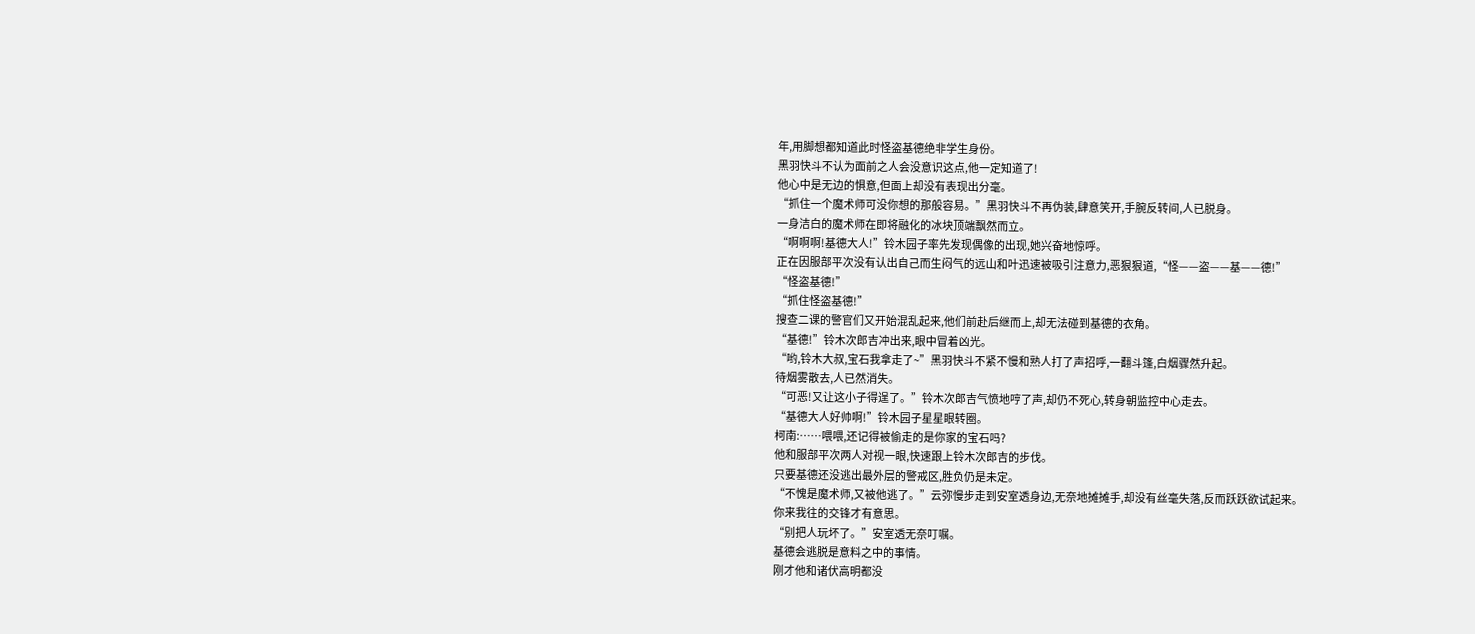年,用脚想都知道此时怪盗基德绝非学生身份。
黑羽快斗不认为面前之人会没意识这点,他一定知道了!
他心中是无边的惧意,但面上却没有表现出分毫。
“抓住一个魔术师可没你想的那般容易。”黑羽快斗不再伪装,肆意笑开,手腕反转间,人已脱身。
一身洁白的魔术师在即将融化的冰块顶端飘然而立。
“啊啊啊!基德大人!”铃木园子率先发现偶像的出现,她兴奋地惊呼。
正在因服部平次没有认出自己而生闷气的远山和叶迅速被吸引注意力,恶狠狠道,“怪——盗——基——德!”
“怪盗基德!”
“抓住怪盗基德!”
搜查二课的警官们又开始混乱起来,他们前赴后继而上,却无法碰到基德的衣角。
“基德!”铃木次郎吉冲出来,眼中冒着凶光。
“哟,铃木大叔,宝石我拿走了~”黑羽快斗不紧不慢和熟人打了声招呼,一翻斗篷,白烟骤然升起。
待烟雾散去,人已然消失。
“可恶!又让这小子得逞了。”铃木次郎吉气愤地哼了声,却仍不死心,转身朝监控中心走去。
“基德大人好帅啊!”铃木园子星星眼转圈。
柯南:……喂喂,还记得被偷走的是你家的宝石吗?
他和服部平次两人对视一眼,快速跟上铃木次郎吉的步伐。
只要基德还没逃出最外层的警戒区,胜负仍是未定。
“不愧是魔术师,又被他逃了。”云弥慢步走到安室透身边,无奈地摊摊手,却没有丝毫失落,反而跃跃欲试起来。
你来我往的交锋才有意思。
“别把人玩坏了。”安室透无奈叮嘱。
基德会逃脱是意料之中的事情。
刚才他和诸伏高明都没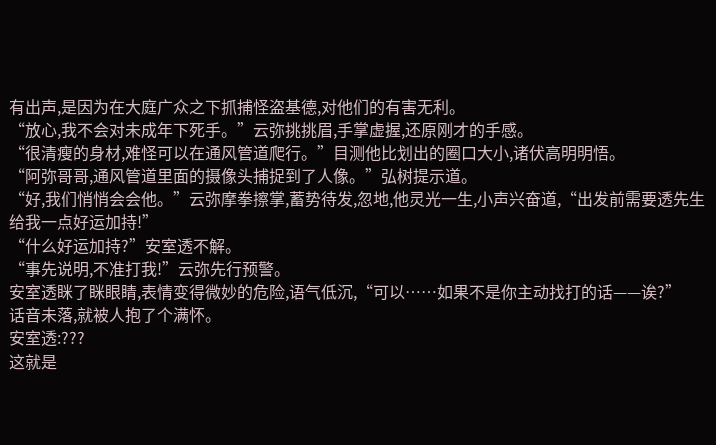有出声,是因为在大庭广众之下抓捕怪盗基德,对他们的有害无利。
“放心,我不会对未成年下死手。”云弥挑挑眉,手掌虚握,还原刚才的手感。
“很清瘦的身材,难怪可以在通风管道爬行。”目测他比划出的圈口大小,诸伏高明明悟。
“阿弥哥哥,通风管道里面的摄像头捕捉到了人像。”弘树提示道。
“好,我们悄悄会会他。”云弥摩拳擦掌,蓄势待发,忽地,他灵光一生,小声兴奋道,“出发前需要透先生给我一点好运加持!”
“什么好运加持?”安室透不解。
“事先说明,不准打我!”云弥先行预警。
安室透眯了眯眼睛,表情变得微妙的危险,语气低沉,“可以……如果不是你主动找打的话——诶?”
话音未落,就被人抱了个满怀。
安室透:???
这就是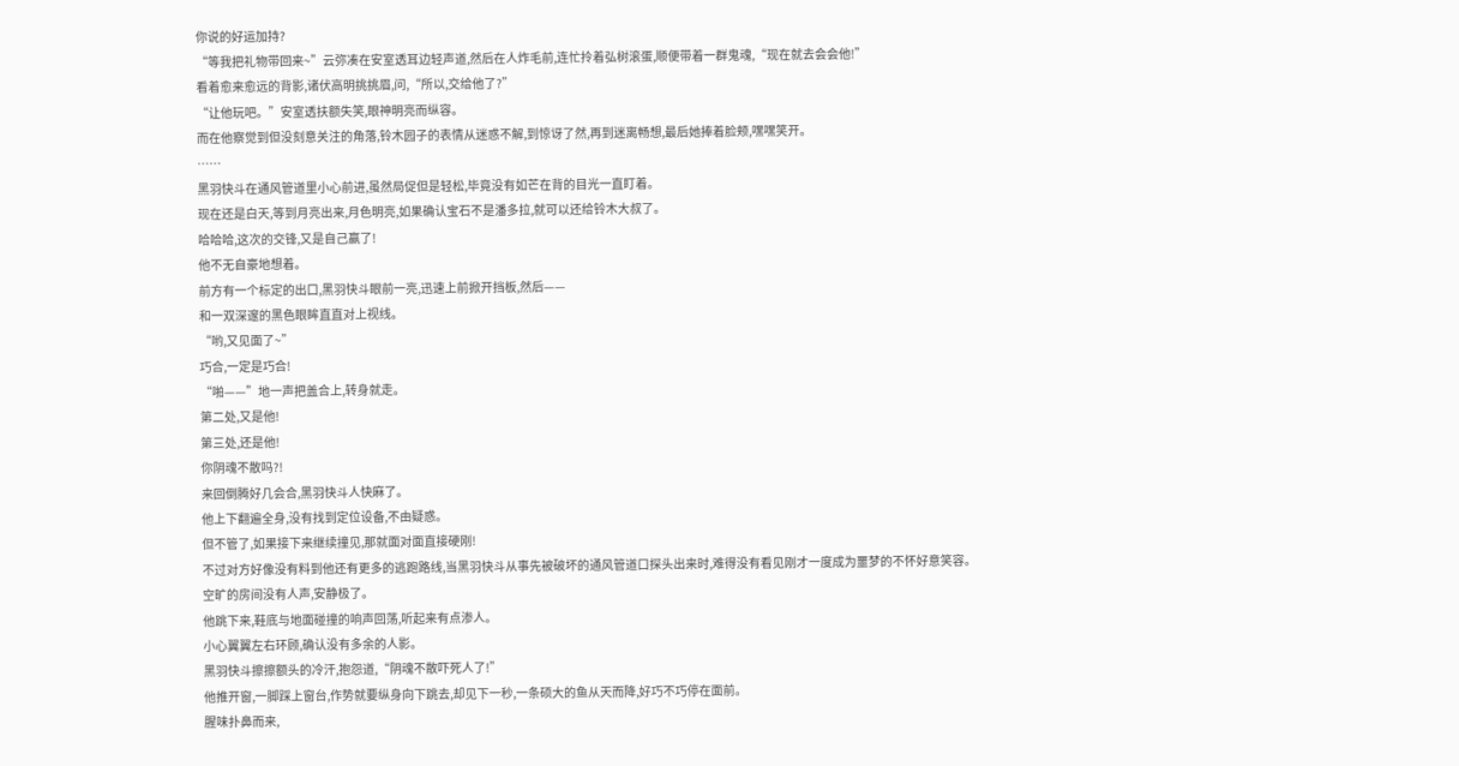你说的好运加持?
“等我把礼物带回来~”云弥凑在安室透耳边轻声道,然后在人炸毛前,连忙拎着弘树滚蛋,顺便带着一群鬼魂,“现在就去会会他!”
看着愈来愈远的背影,诸伏高明挑挑眉,问,“所以,交给他了?”
“让他玩吧。”安室透扶额失笑,眼神明亮而纵容。
而在他察觉到但没刻意关注的角落,铃木园子的表情从迷惑不解,到惊讶了然,再到迷离畅想,最后她捧着脸颊,嘿嘿笑开。
……
黑羽快斗在通风管道里小心前进,虽然局促但是轻松,毕竟没有如芒在背的目光一直盯着。
现在还是白天,等到月亮出来,月色明亮,如果确认宝石不是潘多拉,就可以还给铃木大叔了。
哈哈哈,这次的交锋,又是自己赢了!
他不无自豪地想着。
前方有一个标定的出口,黑羽快斗眼前一亮,迅速上前掀开挡板,然后——
和一双深邃的黑色眼眸直直对上视线。
“哟,又见面了~”
巧合,一定是巧合!
“啪——”地一声把盖合上,转身就走。
第二处,又是他!
第三处,还是他!
你阴魂不散吗?!
来回倒腾好几会合,黑羽快斗人快麻了。
他上下翻遍全身,没有找到定位设备,不由疑惑。
但不管了,如果接下来继续撞见,那就面对面直接硬刚!
不过对方好像没有料到他还有更多的逃跑路线,当黑羽快斗从事先被破坏的通风管道口探头出来时,难得没有看见刚才一度成为噩梦的不怀好意笑容。
空旷的房间没有人声,安静极了。
他跳下来,鞋底与地面碰撞的响声回荡,听起来有点渗人。
小心翼翼左右环顾,确认没有多余的人影。
黑羽快斗擦擦额头的冷汗,抱怨道,“阴魂不散吓死人了!”
他推开窗,一脚踩上窗台,作势就要纵身向下跳去,却见下一秒,一条硕大的鱼从天而降,好巧不巧停在面前。
腥味扑鼻而来,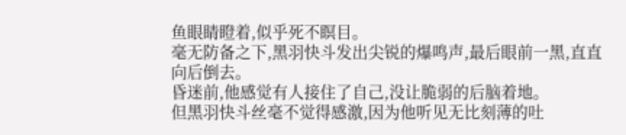鱼眼睛瞪着,似乎死不瞑目。
毫无防备之下,黑羽快斗发出尖锐的爆鸣声,最后眼前一黑,直直向后倒去。
昏迷前,他感觉有人接住了自己,没让脆弱的后脑着地。
但黑羽快斗丝毫不觉得感激,因为他听见无比刻薄的吐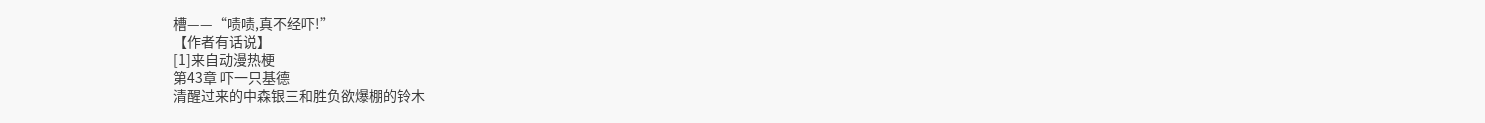槽——“啧啧,真不经吓!”
【作者有话说】
[1]来自动漫热梗
第43章 吓一只基德
清醒过来的中森银三和胜负欲爆棚的铃木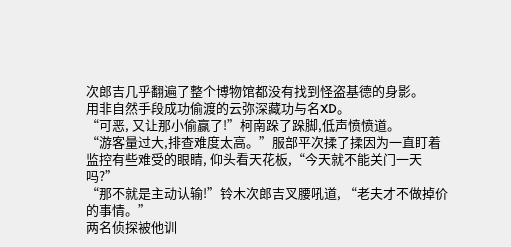次郎吉几乎翻遍了整个博物馆都没有找到怪盗基德的身影。
用非自然手段成功偷渡的云弥深藏功与名XD。
“可恶, 又让那小偷赢了!”柯南跺了跺脚,低声愤愤道。
“游客量过大,排查难度太高。”服部平次揉了揉因为一直盯着监控有些难受的眼睛, 仰头看天花板,“今天就不能关门一天吗?”
“那不就是主动认输!”铃木次郎吉叉腰吼道, “老夫才不做掉价的事情。”
两名侦探被他训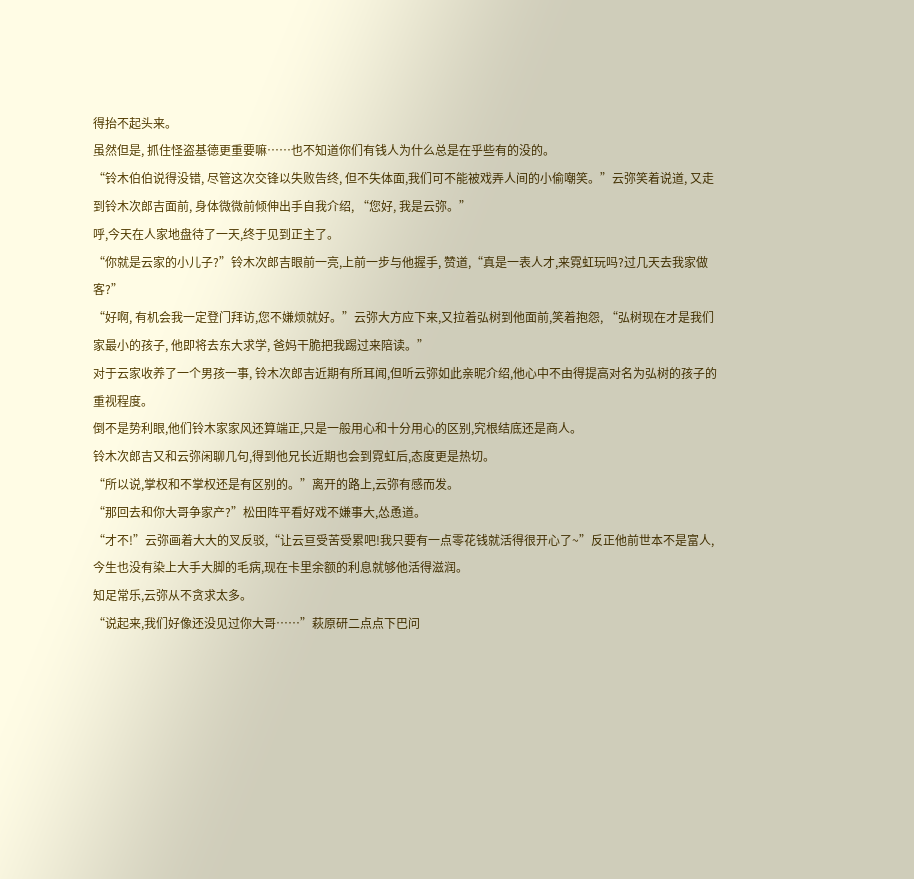得抬不起头来。
虽然但是, 抓住怪盗基德更重要嘛……也不知道你们有钱人为什么总是在乎些有的没的。
“铃木伯伯说得没错, 尽管这次交锋以失败告终, 但不失体面,我们可不能被戏弄人间的小偷嘲笑。”云弥笑着说道, 又走到铃木次郎吉面前, 身体微微前倾伸出手自我介绍, “您好, 我是云弥。”
呼,今天在人家地盘待了一天,终于见到正主了。
“你就是云家的小儿子?”铃木次郎吉眼前一亮,上前一步与他握手, 赞道,“真是一表人才,来霓虹玩吗?过几天去我家做客?”
“好啊, 有机会我一定登门拜访,您不嫌烦就好。”云弥大方应下来,又拉着弘树到他面前,笑着抱怨, “弘树现在才是我们家最小的孩子, 他即将去东大求学, 爸妈干脆把我踢过来陪读。”
对于云家收养了一个男孩一事, 铃木次郎吉近期有所耳闻,但听云弥如此亲昵介绍,他心中不由得提高对名为弘树的孩子的重视程度。
倒不是势利眼,他们铃木家家风还算端正,只是一般用心和十分用心的区别,究根结底还是商人。
铃木次郎吉又和云弥闲聊几句,得到他兄长近期也会到霓虹后,态度更是热切。
“所以说,掌权和不掌权还是有区别的。”离开的路上,云弥有感而发。
“那回去和你大哥争家产?”松田阵平看好戏不嫌事大,怂恿道。
“才不!”云弥画着大大的叉反驳,“让云亘受苦受累吧!我只要有一点零花钱就活得很开心了~”反正他前世本不是富人,今生也没有染上大手大脚的毛病,现在卡里余额的利息就够他活得滋润。
知足常乐,云弥从不贪求太多。
“说起来,我们好像还没见过你大哥……”萩原研二点点下巴问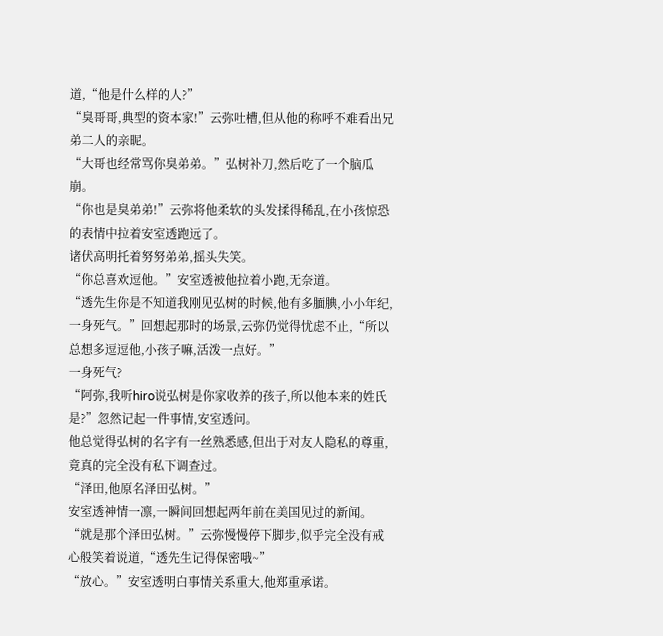道,“他是什么样的人?”
“臭哥哥,典型的资本家!”云弥吐槽,但从他的称呼不难看出兄弟二人的亲昵。
“大哥也经常骂你臭弟弟。”弘树补刀,然后吃了一个脑瓜崩。
“你也是臭弟弟!”云弥将他柔软的头发揉得稀乱,在小孩惊恐的表情中拉着安室透跑远了。
诸伏高明托着努努弟弟,摇头失笑。
“你总喜欢逗他。”安室透被他拉着小跑,无奈道。
“透先生你是不知道我刚见弘树的时候,他有多腼腆,小小年纪,一身死气。”回想起那时的场景,云弥仍觉得忧虑不止,“所以总想多逗逗他,小孩子嘛,活泼一点好。”
一身死气?
“阿弥,我听hiro说弘树是你家收养的孩子,所以他本来的姓氏是?”忽然记起一件事情,安室透问。
他总觉得弘树的名字有一丝熟悉感,但出于对友人隐私的尊重,竟真的完全没有私下调查过。
“泽田,他原名泽田弘树。”
安室透神情一凛,一瞬间回想起两年前在美国见过的新闻。
“就是那个泽田弘树。”云弥慢慢停下脚步,似乎完全没有戒心般笑着说道,“透先生记得保密哦~”
“放心。”安室透明白事情关系重大,他郑重承诺。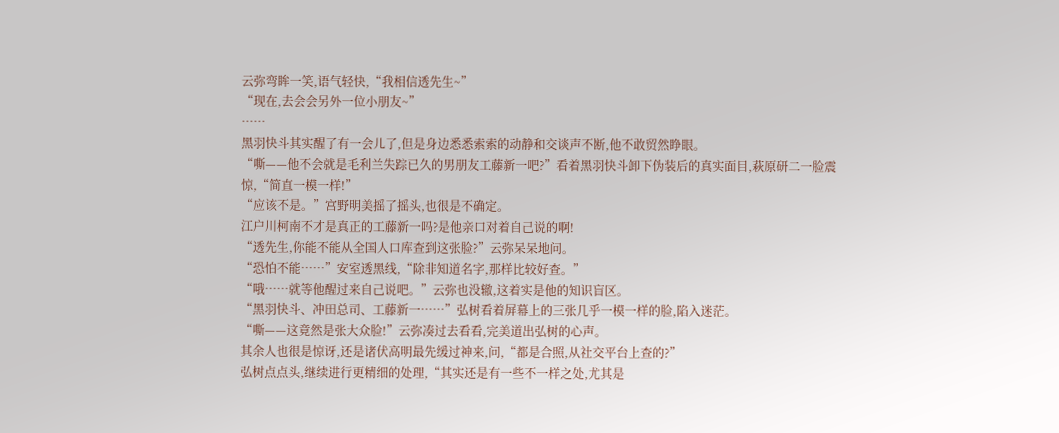云弥弯眸一笑,语气轻快,“我相信透先生~”
“现在,去会会另外一位小朋友~”
……
黑羽快斗其实醒了有一会儿了,但是身边悉悉索索的动静和交谈声不断,他不敢贸然睁眼。
“嘶——他不会就是毛利兰失踪已久的男朋友工藤新一吧?”看着黑羽快斗卸下伪装后的真实面目,萩原研二一脸震惊,“简直一模一样!”
“应该不是。”宫野明美摇了摇头,也很是不确定。
江户川柯南不才是真正的工藤新一吗?是他亲口对着自己说的啊!
“透先生,你能不能从全国人口库查到这张脸?”云弥呆呆地问。
“恐怕不能……”安室透黑线,“除非知道名字,那样比较好查。”
“哦……就等他醒过来自己说吧。”云弥也没辙,这着实是他的知识盲区。
“黑羽快斗、冲田总司、工藤新一……”弘树看着屏幕上的三张几乎一模一样的脸,陷入迷茫。
“嘶——这竟然是张大众脸!”云弥凑过去看看,完美道出弘树的心声。
其余人也很是惊讶,还是诸伏高明最先缓过神来,问,“都是合照,从社交平台上查的?”
弘树点点头,继续进行更精细的处理,“其实还是有一些不一样之处,尤其是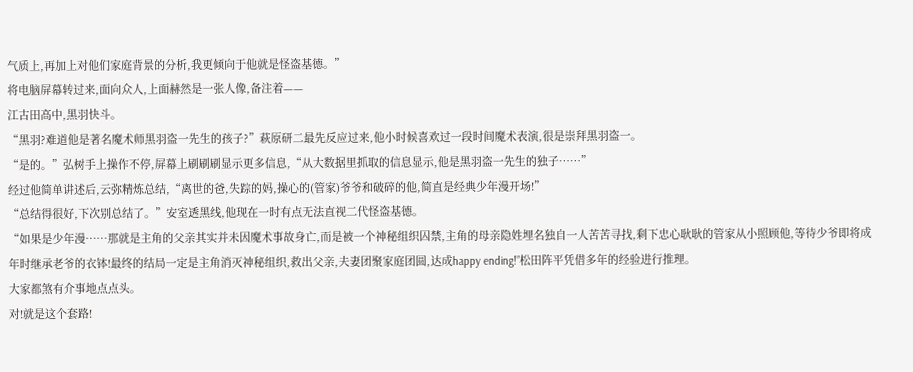气质上,再加上对他们家庭背景的分析,我更倾向于他就是怪盗基德。”
将电脑屏幕转过来,面向众人,上面赫然是一张人像,备注着——
江古田高中,黑羽快斗。
“黑羽?难道他是著名魔术师黑羽盗一先生的孩子?”萩原研二最先反应过来,他小时候喜欢过一段时间魔术表演,很是崇拜黑羽盗一。
“是的。”弘树手上操作不停,屏幕上刷刷刷显示更多信息,“从大数据里抓取的信息显示,他是黑羽盗一先生的独子……”
经过他简单讲述后,云弥精炼总结,“离世的爸,失踪的妈,操心的(管家)爷爷和破碎的他,简直是经典少年漫开场!”
“总结得很好,下次别总结了。”安室透黑线,他现在一时有点无法直视二代怪盗基德。
“如果是少年漫……那就是主角的父亲其实并未因魔术事故身亡,而是被一个神秘组织囚禁,主角的母亲隐姓埋名独自一人苦苦寻找,剩下忠心耿耿的管家从小照顾他,等待少爷即将成年时继承老爷的衣钵!最终的结局一定是主角消灭神秘组织,救出父亲,夫妻团聚家庭团圆,达成happy ending!”松田阵平凭借多年的经验进行推理。
大家都煞有介事地点点头。
对!就是这个套路!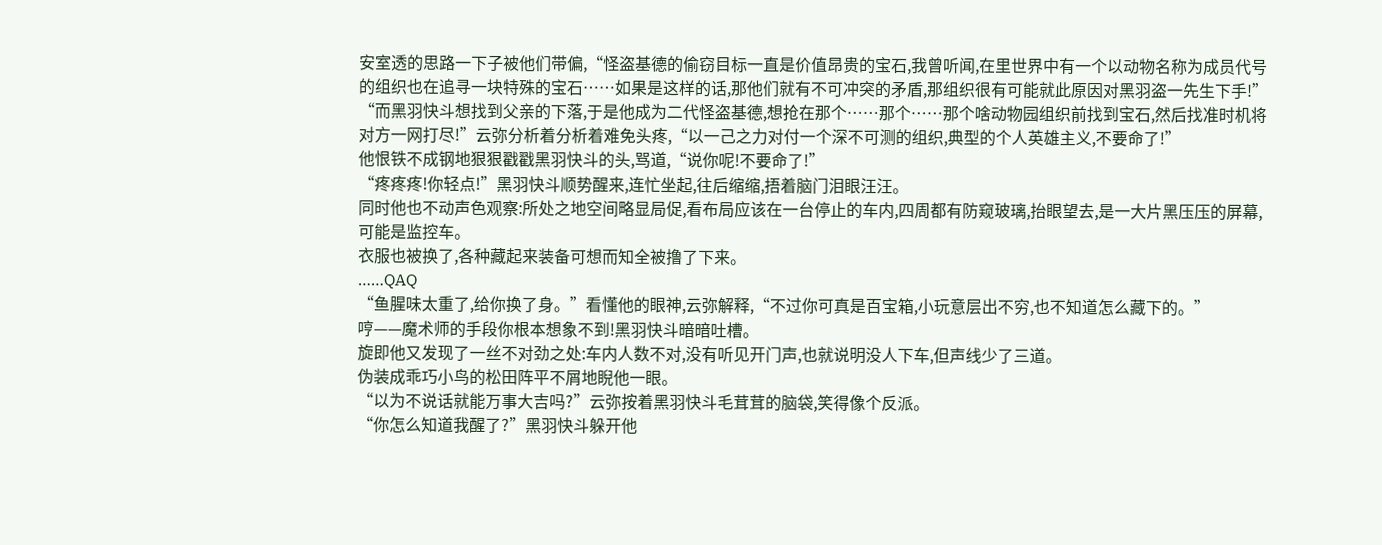安室透的思路一下子被他们带偏,“怪盗基德的偷窃目标一直是价值昂贵的宝石,我曾听闻,在里世界中有一个以动物名称为成员代号的组织也在追寻一块特殊的宝石……如果是这样的话,那他们就有不可冲突的矛盾,那组织很有可能就此原因对黑羽盗一先生下手!”
“而黑羽快斗想找到父亲的下落,于是他成为二代怪盗基德,想抢在那个……那个……那个啥动物园组织前找到宝石,然后找准时机将对方一网打尽!”云弥分析着分析着难免头疼,“以一己之力对付一个深不可测的组织,典型的个人英雄主义,不要命了!”
他恨铁不成钢地狠狠戳戳黑羽快斗的头,骂道,“说你呢!不要命了!”
“疼疼疼!你轻点!”黑羽快斗顺势醒来,连忙坐起,往后缩缩,捂着脑门泪眼汪汪。
同时他也不动声色观察:所处之地空间略显局促,看布局应该在一台停止的车内,四周都有防窥玻璃,抬眼望去,是一大片黑压压的屏幕,可能是监控车。
衣服也被换了,各种藏起来装备可想而知全被撸了下来。
……QAQ
“鱼腥味太重了,给你换了身。”看懂他的眼神,云弥解释,“不过你可真是百宝箱,小玩意层出不穷,也不知道怎么藏下的。”
哼——魔术师的手段你根本想象不到!黑羽快斗暗暗吐槽。
旋即他又发现了一丝不对劲之处:车内人数不对,没有听见开门声,也就说明没人下车,但声线少了三道。
伪装成乖巧小鸟的松田阵平不屑地睨他一眼。
“以为不说话就能万事大吉吗?”云弥按着黑羽快斗毛茸茸的脑袋,笑得像个反派。
“你怎么知道我醒了?”黑羽快斗躲开他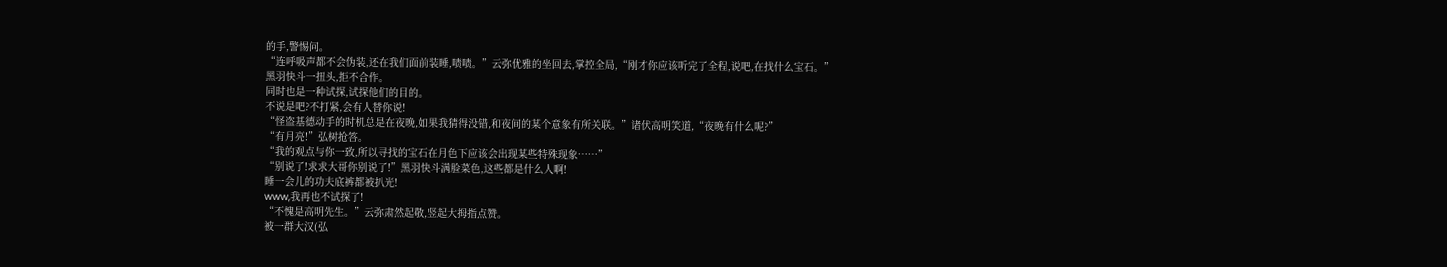的手,警惕问。
“连呼吸声都不会伪装,还在我们面前装睡,啧啧。”云弥优雅的坐回去,掌控全局,“刚才你应该听完了全程,说吧,在找什么宝石。”
黑羽快斗一扭头,拒不合作。
同时也是一种试探,试探他们的目的。
不说是吧?不打紧,会有人替你说!
“怪盗基德动手的时机总是在夜晚,如果我猜得没错,和夜间的某个意象有所关联。”诸伏高明笑道,“夜晚有什么呢?”
“有月亮!”弘树抢答。
“我的观点与你一致,所以寻找的宝石在月色下应该会出现某些特殊现象……”
“别说了!求求大哥你别说了!”黑羽快斗满脸菜色,这些都是什么人啊!
睡一会儿的功夫底裤都被扒光!
www,我再也不试探了!
“不愧是高明先生。”云弥肃然起敬,竖起大拇指点赞。
被一群大汉(弘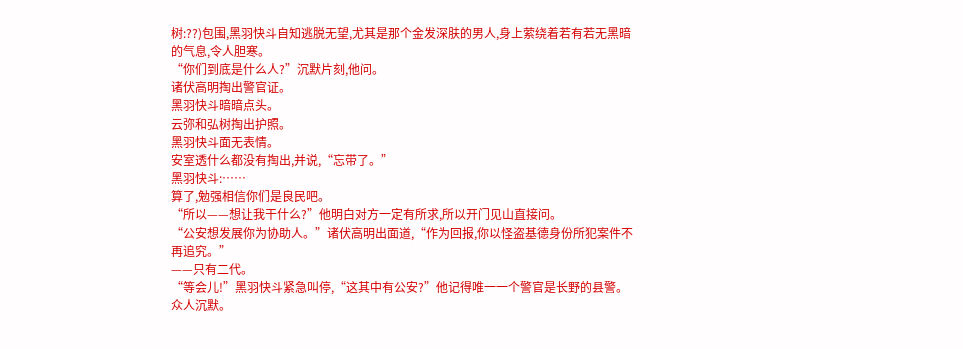树:??)包围,黑羽快斗自知逃脱无望,尤其是那个金发深肤的男人,身上萦绕着若有若无黑暗的气息,令人胆寒。
“你们到底是什么人?”沉默片刻,他问。
诸伏高明掏出警官证。
黑羽快斗暗暗点头。
云弥和弘树掏出护照。
黑羽快斗面无表情。
安室透什么都没有掏出,并说,“忘带了。”
黑羽快斗:……
算了,勉强相信你们是良民吧。
“所以——想让我干什么?”他明白对方一定有所求,所以开门见山直接问。
“公安想发展你为协助人。”诸伏高明出面道,“作为回报,你以怪盗基德身份所犯案件不再追究。”
——只有二代。
“等会儿!”黑羽快斗紧急叫停,“这其中有公安?”他记得唯一一个警官是长野的县警。
众人沉默。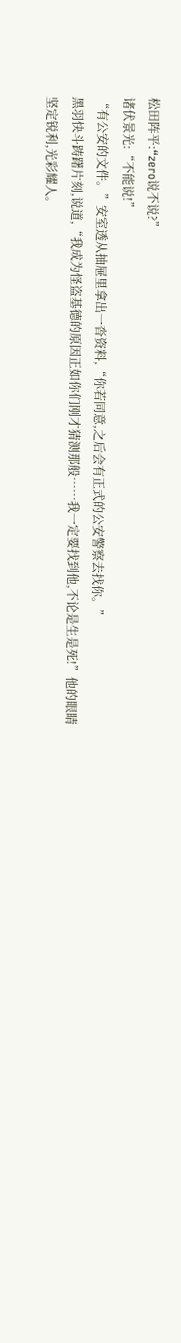松田阵平:“zero说不说?”
诸伏景光:“不能说!”
“有公安的文件。”安室透从抽屉里拿出一沓资料,“你若同意,之后会有正式的公安警察去找你。”
黑羽快斗踌躇片刻,说道,“我成为怪盗基德的原因正如你们刚才猜测那般……我一定要找到他,不论是生是死!”他的眼睛坚定锐利,光彩耀人。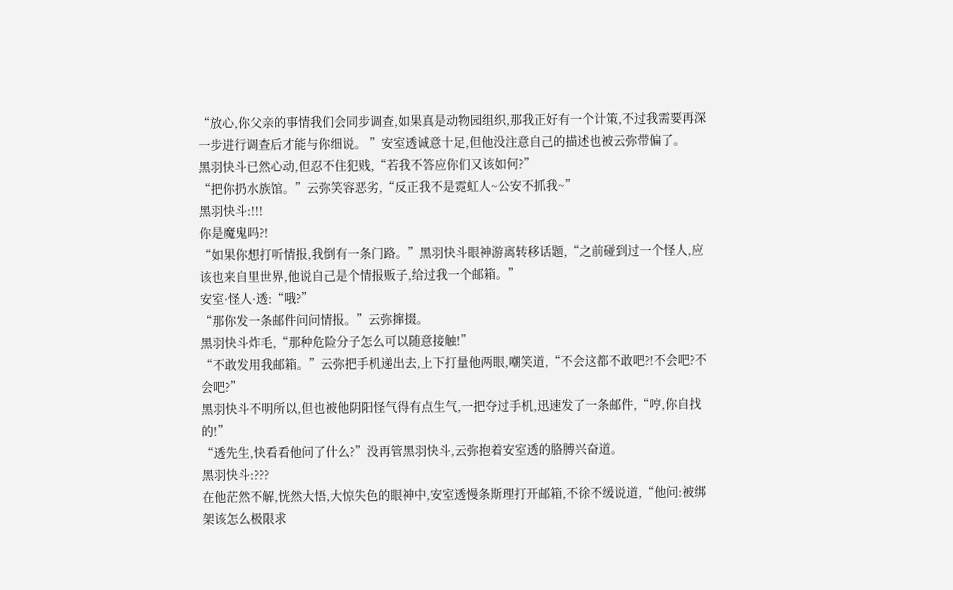“放心,你父亲的事情我们会同步调查,如果真是动物园组织,那我正好有一个计策,不过我需要再深一步进行调查后才能与你细说。 ”安室透诚意十足,但他没注意自己的描述也被云弥带偏了。
黑羽快斗已然心动,但忍不住犯贱,“若我不答应你们又该如何?”
“把你扔水族馆。”云弥笑容恶劣,“反正我不是霓虹人~公安不抓我~”
黑羽快斗:!!!
你是魔鬼吗?!
“如果你想打听情报,我倒有一条门路。”黑羽快斗眼神游离转移话题,“之前碰到过一个怪人,应该也来自里世界,他说自己是个情报贩子,给过我一个邮箱。”
安室·怪人·透:“哦?”
“那你发一条邮件问问情报。”云弥撺掇。
黑羽快斗炸毛,“那种危险分子怎么可以随意接触!”
“不敢发用我邮箱。”云弥把手机递出去,上下打量他两眼,嘲笑道,“不会这都不敢吧?!不会吧?不会吧?”
黑羽快斗不明所以,但也被他阴阳怪气得有点生气,一把夺过手机,迅速发了一条邮件,“哼,你自找的!”
“透先生,快看看他问了什么?”没再管黑羽快斗,云弥抱着安室透的胳膊兴奋道。
黑羽快斗:???
在他茫然不解,恍然大悟,大惊失色的眼神中,安室透慢条斯理打开邮箱,不徐不缓说道,“他问:被绑架该怎么极限求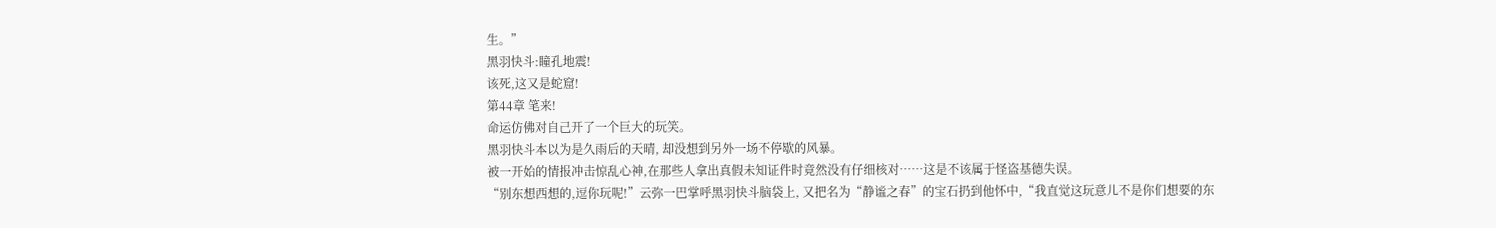生。”
黑羽快斗:瞳孔地震!
该死,这又是蛇窟!
第44章 笔来!
命运仿佛对自己开了一个巨大的玩笑。
黑羽快斗本以为是久雨后的天晴, 却没想到另外一场不停歇的风暴。
被一开始的情报冲击惊乱心神,在那些人拿出真假未知证件时竟然没有仔细核对……这是不该属于怪盗基德失误。
“别东想西想的,逗你玩呢!”云弥一巴掌呼黑羽快斗脑袋上, 又把名为“静谧之春”的宝石扔到他怀中,“我直觉这玩意儿不是你们想要的东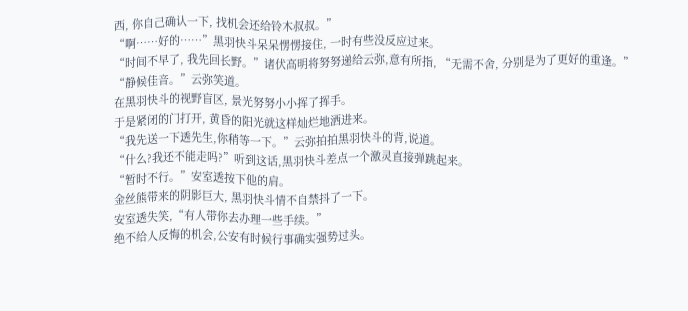西, 你自己确认一下, 找机会还给铃木叔叔。”
“啊……好的……”黑羽快斗呆呆愣愣接住, 一时有些没反应过来。
“时间不早了, 我先回长野。”诸伏高明将努努递给云弥,意有所指, “无需不舍, 分别是为了更好的重逢。”
“静候佳音。”云弥笑道。
在黑羽快斗的视野盲区, 景光努努小小挥了挥手。
于是紧闭的门打开, 黄昏的阳光就这样灿烂地洒进来。
“我先送一下透先生,你稍等一下。”云弥拍拍黑羽快斗的背,说道。
“什么?我还不能走吗?”听到这话,黑羽快斗差点一个激灵直接弹跳起来。
“暂时不行。”安室透按下他的肩。
金丝熊带来的阴影巨大, 黑羽快斗情不自禁抖了一下。
安室透失笑,“有人带你去办理一些手续。”
绝不给人反悔的机会,公安有时候行事确实强势过头。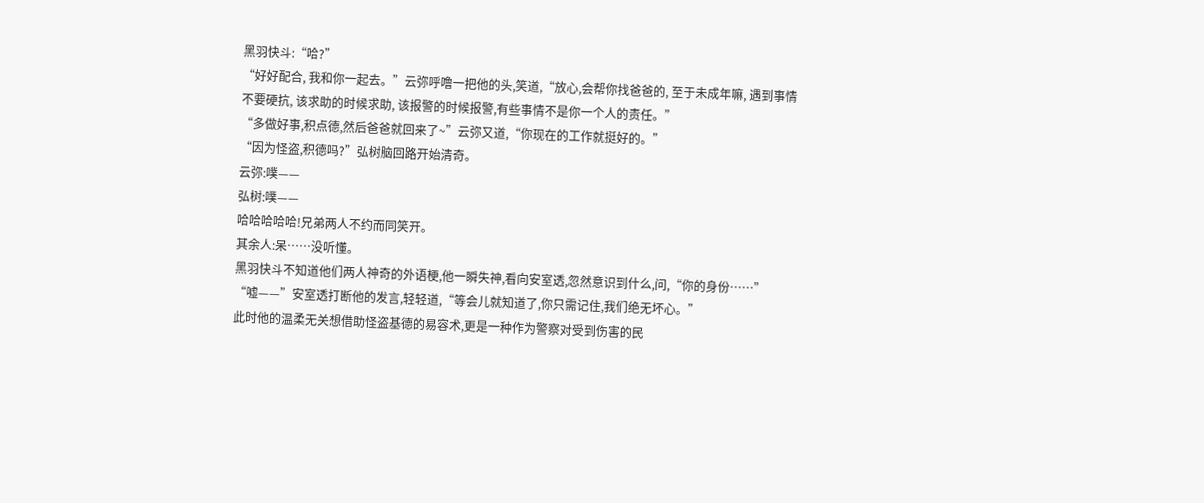黑羽快斗:“哈?”
“好好配合, 我和你一起去。”云弥呼噜一把他的头,笑道,“放心,会帮你找爸爸的, 至于未成年嘛, 遇到事情不要硬抗, 该求助的时候求助, 该报警的时候报警,有些事情不是你一个人的责任。”
“多做好事,积点德,然后爸爸就回来了~”云弥又道,“你现在的工作就挺好的。”
“因为怪盗,积德吗?”弘树脑回路开始清奇。
云弥:噗——
弘树:噗——
哈哈哈哈哈!兄弟两人不约而同笑开。
其余人:呆……没听懂。
黑羽快斗不知道他们两人神奇的外语梗,他一瞬失神,看向安室透,忽然意识到什么,问,“你的身份……”
“嘘——”安室透打断他的发言,轻轻道,“等会儿就知道了,你只需记住,我们绝无坏心。”
此时他的温柔无关想借助怪盗基德的易容术,更是一种作为警察对受到伤害的民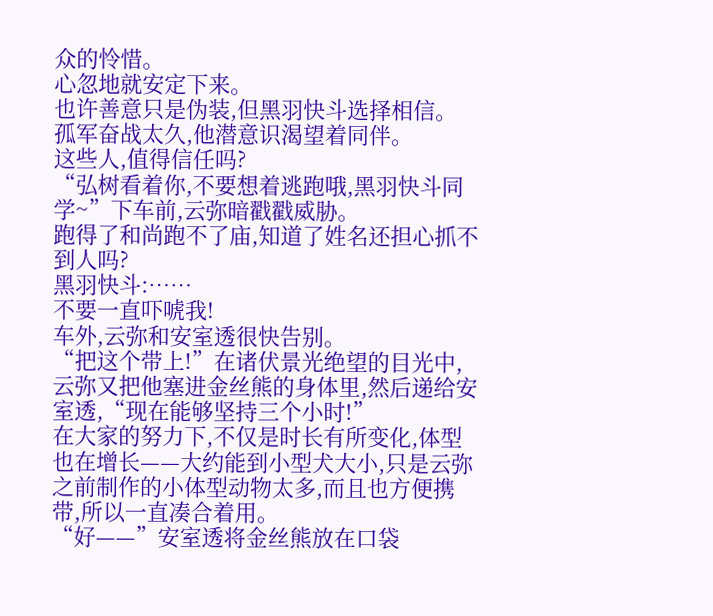众的怜惜。
心忽地就安定下来。
也许善意只是伪装,但黑羽快斗选择相信。
孤军奋战太久,他潜意识渴望着同伴。
这些人,值得信任吗?
“弘树看着你,不要想着逃跑哦,黑羽快斗同学~”下车前,云弥暗戳戳威胁。
跑得了和尚跑不了庙,知道了姓名还担心抓不到人吗?
黑羽快斗:……
不要一直吓唬我!
车外,云弥和安室透很快告别。
“把这个带上!”在诸伏景光绝望的目光中,云弥又把他塞进金丝熊的身体里,然后递给安室透,“现在能够坚持三个小时!”
在大家的努力下,不仅是时长有所变化,体型也在增长——大约能到小型犬大小,只是云弥之前制作的小体型动物太多,而且也方便携带,所以一直凑合着用。
“好——”安室透将金丝熊放在口袋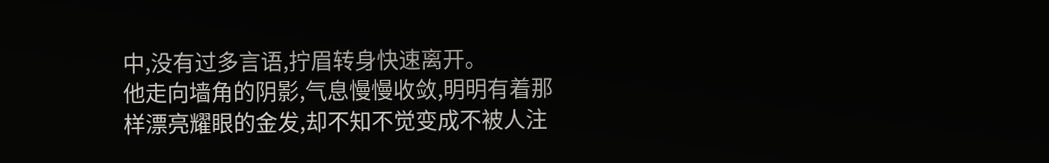中,没有过多言语,拧眉转身快速离开。
他走向墙角的阴影,气息慢慢收敛,明明有着那样漂亮耀眼的金发,却不知不觉变成不被人注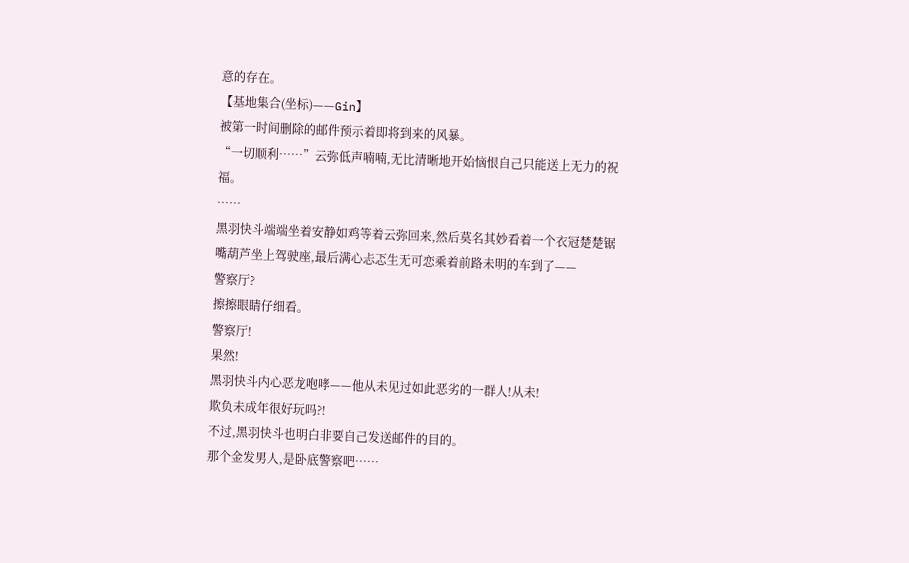意的存在。
【基地集合(坐标)——Gin】
被第一时间删除的邮件预示着即将到来的风暴。
“一切顺利……”云弥低声喃喃,无比清晰地开始恼恨自己只能送上无力的祝福。
……
黑羽快斗端端坐着安静如鸡等着云弥回来,然后莫名其妙看着一个衣冠楚楚锯嘴葫芦坐上驾驶座,最后满心忐忑生无可恋乘着前路未明的车到了——
警察厅?
擦擦眼睛仔细看。
警察厅!
果然!
黑羽快斗内心恶龙咆哮——他从未见过如此恶劣的一群人!从未!
欺负未成年很好玩吗?!
不过,黑羽快斗也明白非要自己发送邮件的目的。
那个金发男人,是卧底警察吧……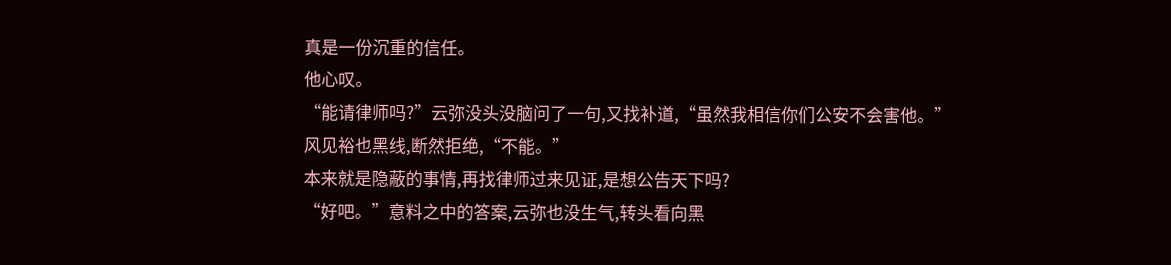真是一份沉重的信任。
他心叹。
“能请律师吗?”云弥没头没脑问了一句,又找补道,“虽然我相信你们公安不会害他。”
风见裕也黑线,断然拒绝,“不能。”
本来就是隐蔽的事情,再找律师过来见证,是想公告天下吗?
“好吧。”意料之中的答案,云弥也没生气,转头看向黑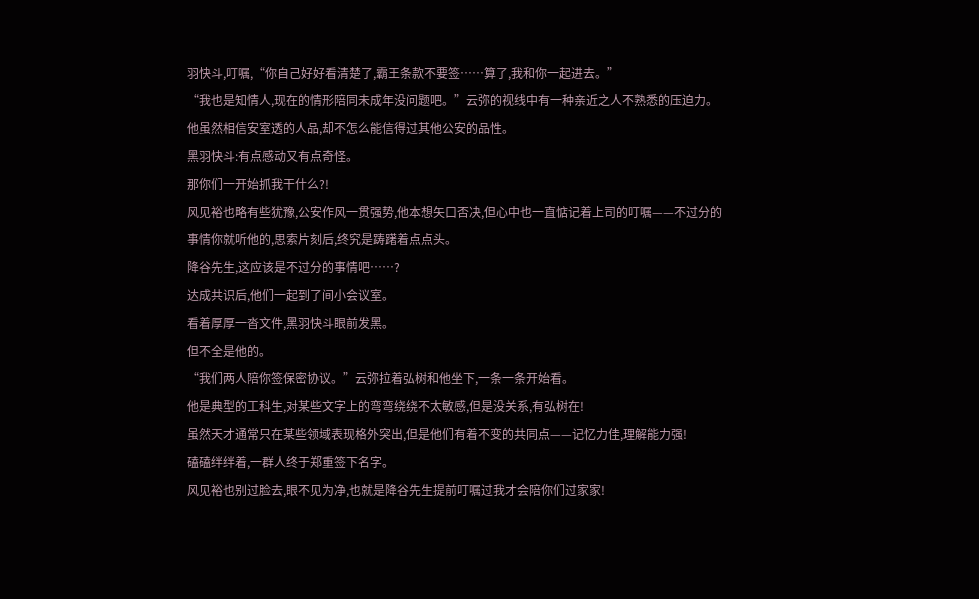羽快斗,叮嘱,“你自己好好看清楚了,霸王条款不要签……算了,我和你一起进去。”
“我也是知情人,现在的情形陪同未成年没问题吧。”云弥的视线中有一种亲近之人不熟悉的压迫力。
他虽然相信安室透的人品,却不怎么能信得过其他公安的品性。
黑羽快斗:有点感动又有点奇怪。
那你们一开始抓我干什么?!
风见裕也略有些犹豫,公安作风一贯强势,他本想矢口否决,但心中也一直惦记着上司的叮嘱——不过分的事情你就听他的,思索片刻后,终究是踌躇着点点头。
降谷先生,这应该是不过分的事情吧……?
达成共识后,他们一起到了间小会议室。
看着厚厚一沓文件,黑羽快斗眼前发黑。
但不全是他的。
“我们两人陪你签保密协议。”云弥拉着弘树和他坐下,一条一条开始看。
他是典型的工科生,对某些文字上的弯弯绕绕不太敏感,但是没关系,有弘树在!
虽然天才通常只在某些领域表现格外突出,但是他们有着不变的共同点——记忆力佳,理解能力强!
磕磕绊绊着,一群人终于郑重签下名字。
风见裕也别过脸去,眼不见为净,也就是降谷先生提前叮嘱过我才会陪你们过家家!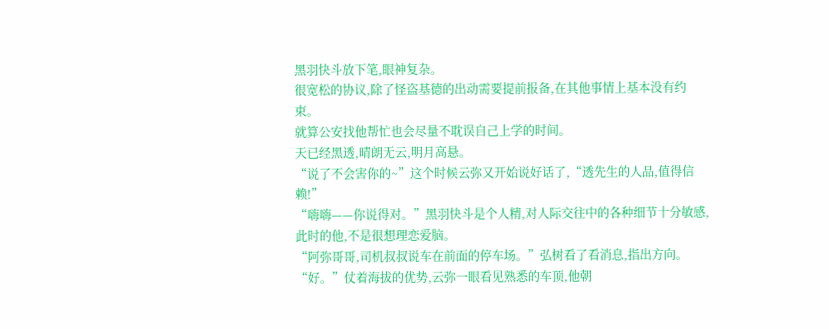黑羽快斗放下笔,眼神复杂。
很宽松的协议,除了怪盗基德的出动需要提前报备,在其他事情上基本没有约束。
就算公安找他帮忙也会尽量不耽误自己上学的时间。
天已经黑透,晴朗无云,明月高悬。
“说了不会害你的~”这个时候云弥又开始说好话了,“透先生的人品,值得信赖!”
“嗨嗨——你说得对。”黑羽快斗是个人精,对人际交往中的各种细节十分敏感,此时的他,不是很想理恋爱脑。
“阿弥哥哥,司机叔叔说车在前面的停车场。”弘树看了看消息,指出方向。
“好。”仗着海拔的优势,云弥一眼看见熟悉的车顶,他朝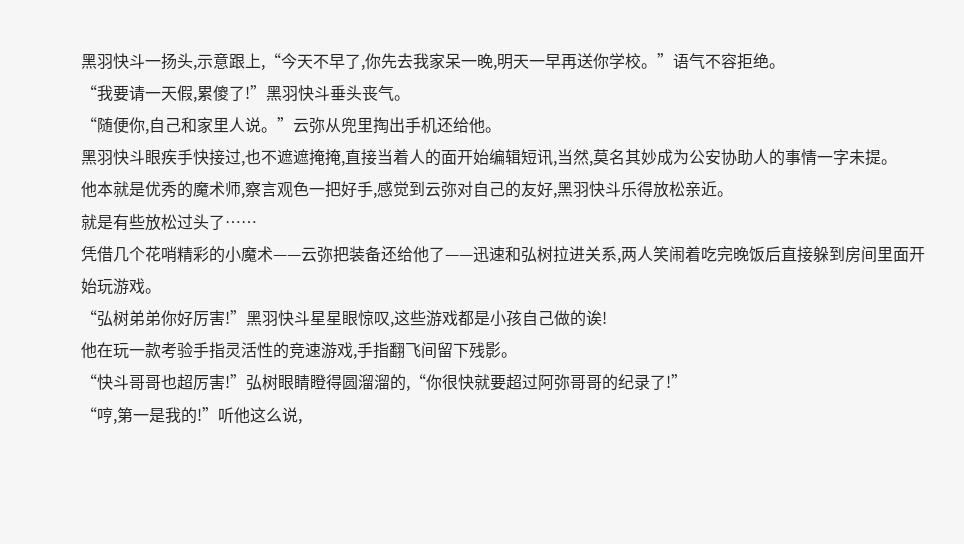黑羽快斗一扬头,示意跟上,“今天不早了,你先去我家呆一晚,明天一早再送你学校。”语气不容拒绝。
“我要请一天假,累傻了!”黑羽快斗垂头丧气。
“随便你,自己和家里人说。”云弥从兜里掏出手机还给他。
黑羽快斗眼疾手快接过,也不遮遮掩掩,直接当着人的面开始编辑短讯,当然,莫名其妙成为公安协助人的事情一字未提。
他本就是优秀的魔术师,察言观色一把好手,感觉到云弥对自己的友好,黑羽快斗乐得放松亲近。
就是有些放松过头了……
凭借几个花哨精彩的小魔术——云弥把装备还给他了——迅速和弘树拉进关系,两人笑闹着吃完晚饭后直接躲到房间里面开始玩游戏。
“弘树弟弟你好厉害!”黑羽快斗星星眼惊叹,这些游戏都是小孩自己做的诶!
他在玩一款考验手指灵活性的竞速游戏,手指翻飞间留下残影。
“快斗哥哥也超厉害!”弘树眼睛瞪得圆溜溜的,“你很快就要超过阿弥哥哥的纪录了!”
“哼,第一是我的!”听他这么说,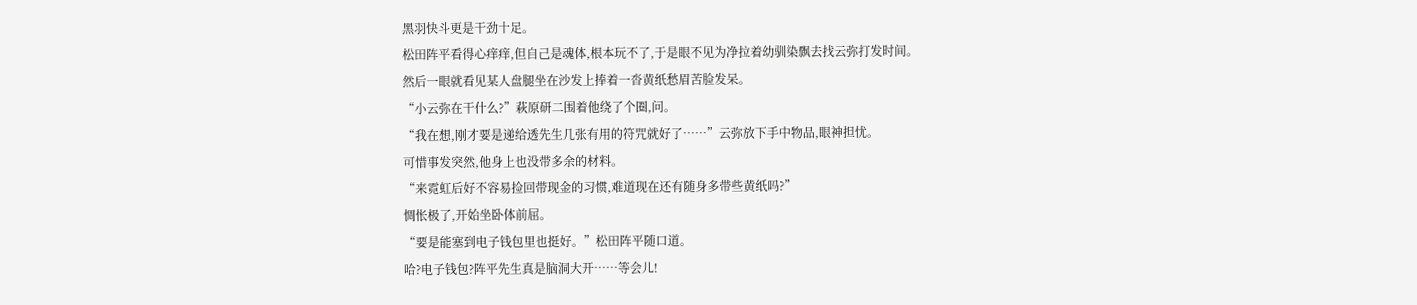黑羽快斗更是干劲十足。
松田阵平看得心痒痒,但自己是魂体,根本玩不了,于是眼不见为净拉着幼驯染飘去找云弥打发时间。
然后一眼就看见某人盘腿坐在沙发上捧着一沓黄纸愁眉苦脸发呆。
“小云弥在干什么?”萩原研二围着他绕了个圈,问。
“我在想,刚才要是递给透先生几张有用的符咒就好了……”云弥放下手中物品,眼神担忧。
可惜事发突然,他身上也没带多余的材料。
“来霓虹后好不容易捡回带现金的习惯,难道现在还有随身多带些黄纸吗?”
惆怅极了,开始坐卧体前屈。
“要是能塞到电子钱包里也挺好。”松田阵平随口道。
哈?电子钱包?阵平先生真是脑洞大开……等会儿!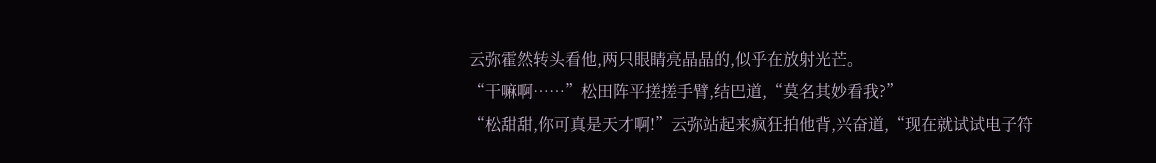云弥霍然转头看他,两只眼睛亮晶晶的,似乎在放射光芒。
“干嘛啊……”松田阵平搓搓手臂,结巴道,“莫名其妙看我?”
“松甜甜,你可真是天才啊!”云弥站起来疯狂拍他背,兴奋道,“现在就试试电子符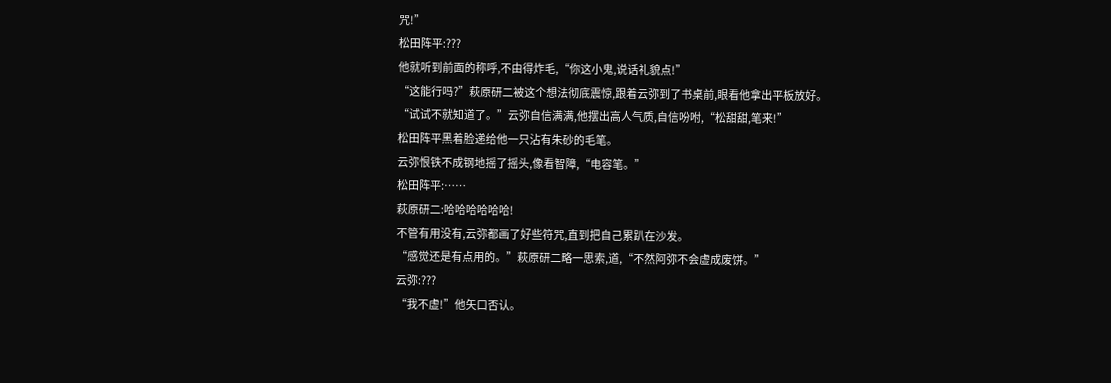咒!”
松田阵平:???
他就听到前面的称呼,不由得炸毛,“你这小鬼,说话礼貌点!”
“这能行吗?”萩原研二被这个想法彻底震惊,跟着云弥到了书桌前,眼看他拿出平板放好。
“试试不就知道了。”云弥自信满满,他摆出高人气质,自信吩咐,“松甜甜,笔来!”
松田阵平黑着脸递给他一只沾有朱砂的毛笔。
云弥恨铁不成钢地摇了摇头,像看智障,“电容笔。”
松田阵平:……
萩原研二:哈哈哈哈哈哈!
不管有用没有,云弥都画了好些符咒,直到把自己累趴在沙发。
“感觉还是有点用的。”萩原研二略一思索,道,“不然阿弥不会虚成废饼。”
云弥:???
“我不虚!”他矢口否认。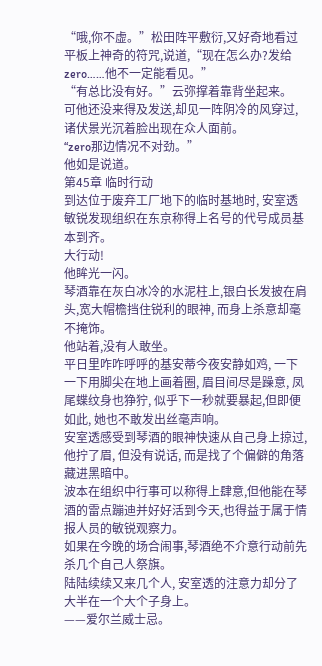“哦,你不虚。”松田阵平敷衍,又好奇地看过平板上神奇的符咒,说道,“现在怎么办?发给zero……他不一定能看见。”
“有总比没有好。”云弥撑着靠背坐起来。
可他还没来得及发送,却见一阵阴冷的风穿过,诸伏景光沉着脸出现在众人面前。
“zero那边情况不对劲。”
他如是说道。
第45章 临时行动
到达位于废弃工厂地下的临时基地时, 安室透敏锐发现组织在东京称得上名号的代号成员基本到齐。
大行动!
他眸光一闪。
琴酒靠在灰白冰冷的水泥柱上,银白长发披在肩头,宽大帽檐挡住锐利的眼神, 而身上杀意却毫不掩饰。
他站着,没有人敢坐。
平日里咋咋呼呼的基安蒂今夜安静如鸡, 一下一下用脚尖在地上画着圈, 眉目间尽是躁意, 凤尾蝶纹身也狰狞, 似乎下一秒就要暴起,但即便如此, 她也不敢发出丝毫声响。
安室透感受到琴酒的眼神快速从自己身上掠过, 他拧了眉, 但没有说话, 而是找了个偏僻的角落藏进黑暗中。
波本在组织中行事可以称得上肆意,但他能在琴酒的雷点蹦迪并好好活到今天,也得益于属于情报人员的敏锐观察力。
如果在今晚的场合闹事,琴酒绝不介意行动前先杀几个自己人祭旗。
陆陆续续又来几个人, 安室透的注意力却分了大半在一个大个子身上。
——爱尔兰威士忌。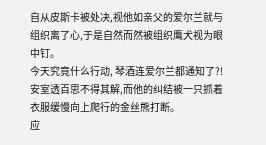自从皮斯卡被处决,视他如亲父的爱尔兰就与组织离了心,于是自然而然被组织鹰犬视为眼中钉。
今天究竟什么行动, 琴酒连爱尔兰都通知了?!
安室透百思不得其解,而他的纠结被一只抓着衣服缓慢向上爬行的金丝熊打断。
应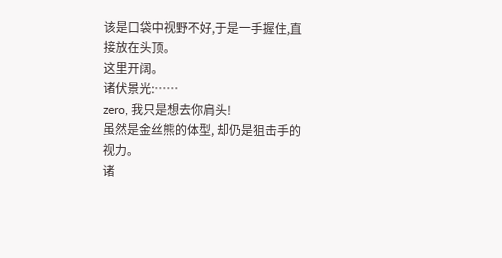该是口袋中视野不好,于是一手握住,直接放在头顶。
这里开阔。
诸伏景光:……
zero, 我只是想去你肩头!
虽然是金丝熊的体型, 却仍是狙击手的视力。
诸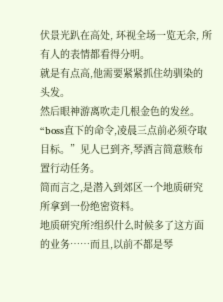伏景光趴在高处, 环视全场一览无余, 所有人的表情都看得分明。
就是有点高,他需要紧紧抓住幼驯染的头发。
然后眼神游离吹走几根金色的发丝。
“boss直下的命令,凌晨三点前必须夺取目标。”见人已到齐,琴酒言简意赅布置行动任务。
简而言之,是潜入到郊区一个地质研究所拿到一份绝密资料。
地质研究所?组织什么时候多了这方面的业务……而且,以前不都是琴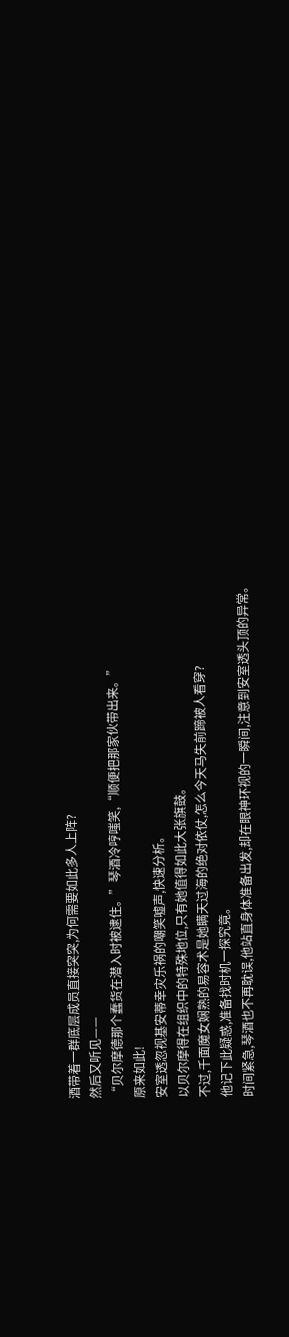酒带着一群底层成员直接突突,为何需要如此多人上阵?
然后又听见——
“贝尔摩德那个蠢货在潜入时被逮住。”琴酒冷哼嗤笑,“顺便把那家伙带出来。”
原来如此!
安室透忽视基安蒂幸灾乐祸的嘲笑嘘声,快速分析。
以贝尔摩得在组织中的特殊地位,只有她值得如此大张旗鼓。
不过,千面魔女娴熟的易容术是她瞒天过海的绝对依仗,怎么今天马失前蹄被人看穿?
他记下此疑惑,准备找时机一探究竟。
时间紧急,琴酒也不再耽误,他站直身体准备出发,却在眼神环视的一瞬间,注意到安室透头顶的异常。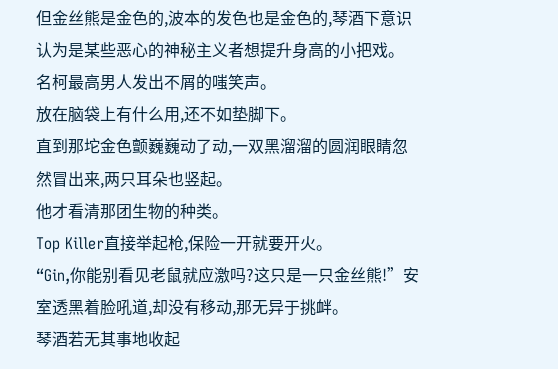但金丝熊是金色的,波本的发色也是金色的,琴酒下意识认为是某些恶心的神秘主义者想提升身高的小把戏。
名柯最高男人发出不屑的嗤笑声。
放在脑袋上有什么用,还不如垫脚下。
直到那坨金色颤巍巍动了动,一双黑溜溜的圆润眼睛忽然冒出来,两只耳朵也竖起。
他才看清那团生物的种类。
Top Killer直接举起枪,保险一开就要开火。
“Gin,你能别看见老鼠就应激吗?这只是一只金丝熊!”安室透黑着脸吼道,却没有移动,那无异于挑衅。
琴酒若无其事地收起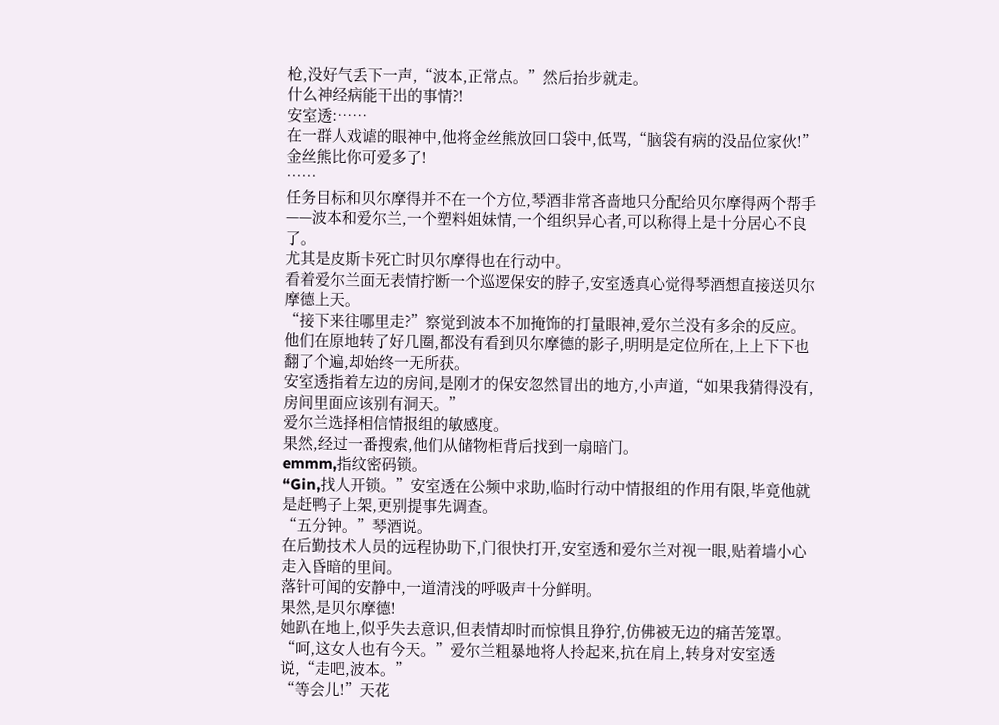枪,没好气丢下一声,“波本,正常点。”然后抬步就走。
什么神经病能干出的事情?!
安室透:……
在一群人戏谑的眼神中,他将金丝熊放回口袋中,低骂,“脑袋有病的没品位家伙!”
金丝熊比你可爱多了!
……
任务目标和贝尔摩得并不在一个方位,琴酒非常吝啬地只分配给贝尔摩得两个帮手——波本和爱尔兰,一个塑料姐妹情,一个组织异心者,可以称得上是十分居心不良了。
尤其是皮斯卡死亡时贝尔摩得也在行动中。
看着爱尔兰面无表情拧断一个巡逻保安的脖子,安室透真心觉得琴酒想直接送贝尔摩德上天。
“接下来往哪里走?”察觉到波本不加掩饰的打量眼神,爱尔兰没有多余的反应。
他们在原地转了好几圈,都没有看到贝尔摩德的影子,明明是定位所在,上上下下也翻了个遍,却始终一无所获。
安室透指着左边的房间,是刚才的保安忽然冒出的地方,小声道,“如果我猜得没有,房间里面应该别有洞天。”
爱尔兰选择相信情报组的敏感度。
果然,经过一番搜索,他们从储物柜背后找到一扇暗门。
emmm,指纹密码锁。
“Gin,找人开锁。”安室透在公频中求助,临时行动中情报组的作用有限,毕竟他就是赶鸭子上架,更别提事先调查。
“五分钟。”琴酒说。
在后勤技术人员的远程协助下,门很快打开,安室透和爱尔兰对视一眼,贴着墙小心走入昏暗的里间。
落针可闻的安静中,一道清浅的呼吸声十分鲜明。
果然,是贝尔摩德!
她趴在地上,似乎失去意识,但表情却时而惊惧且狰狞,仿佛被无边的痛苦笼罩。
“呵,这女人也有今天。”爱尔兰粗暴地将人拎起来,抗在肩上,转身对安室透说,“走吧,波本。”
“等会儿!”天花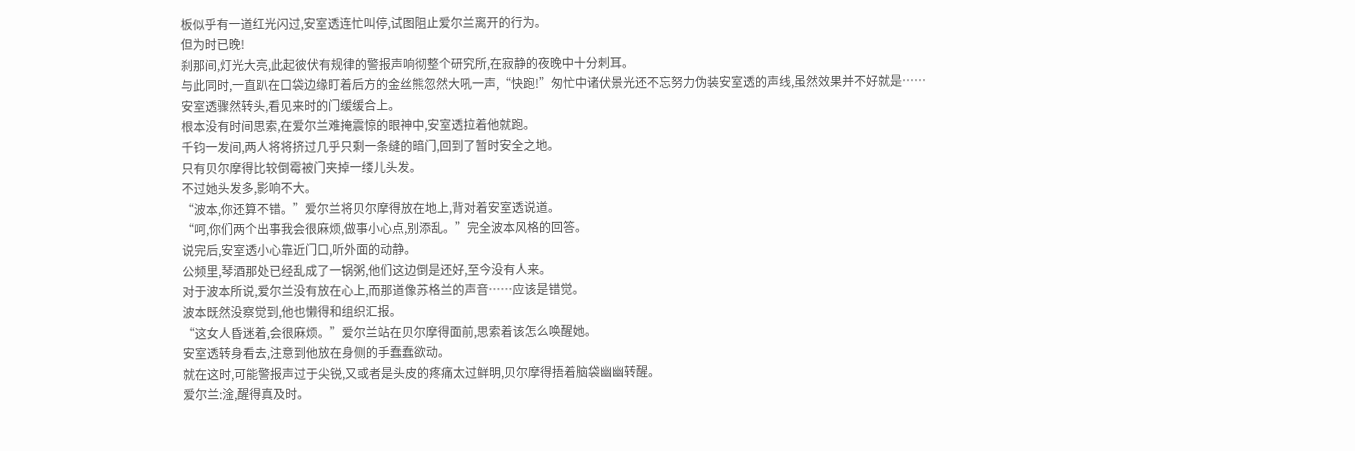板似乎有一道红光闪过,安室透连忙叫停,试图阻止爱尔兰离开的行为。
但为时已晚!
刹那间,灯光大亮,此起彼伏有规律的警报声响彻整个研究所,在寂静的夜晚中十分刺耳。
与此同时,一直趴在口袋边缘盯着后方的金丝熊忽然大吼一声,“快跑!”匆忙中诸伏景光还不忘努力伪装安室透的声线,虽然效果并不好就是……
安室透骤然转头,看见来时的门缓缓合上。
根本没有时间思索,在爱尔兰难掩震惊的眼神中,安室透拉着他就跑。
千钧一发间,两人将将挤过几乎只剩一条缝的暗门,回到了暂时安全之地。
只有贝尔摩得比较倒霉被门夹掉一缕儿头发。
不过她头发多,影响不大。
“波本,你还算不错。”爱尔兰将贝尔摩得放在地上,背对着安室透说道。
“呵,你们两个出事我会很麻烦,做事小心点,别添乱。”完全波本风格的回答。
说完后,安室透小心靠近门口,听外面的动静。
公频里,琴酒那处已经乱成了一锅粥,他们这边倒是还好,至今没有人来。
对于波本所说,爱尔兰没有放在心上,而那道像苏格兰的声音……应该是错觉。
波本既然没察觉到,他也懒得和组织汇报。
“这女人昏迷着,会很麻烦。”爱尔兰站在贝尔摩得面前,思索着该怎么唤醒她。
安室透转身看去,注意到他放在身侧的手蠢蠢欲动。
就在这时,可能警报声过于尖锐,又或者是头皮的疼痛太过鲜明,贝尔摩得捂着脑袋幽幽转醒。
爱尔兰:淦,醒得真及时。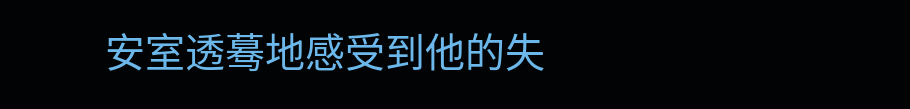安室透蓦地感受到他的失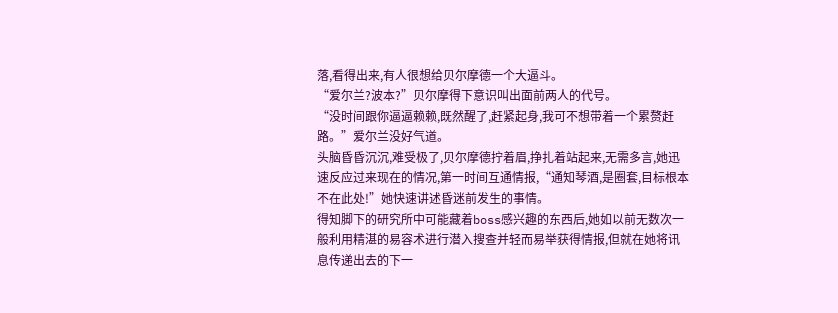落,看得出来,有人很想给贝尔摩德一个大逼斗。
“爱尔兰?波本?”贝尔摩得下意识叫出面前两人的代号。
“没时间跟你逼逼赖赖,既然醒了,赶紧起身,我可不想带着一个累赘赶路。”爱尔兰没好气道。
头脑昏昏沉沉,难受极了,贝尔摩德拧着眉,挣扎着站起来,无需多言,她迅速反应过来现在的情况,第一时间互通情报,“通知琴酒,是圈套,目标根本不在此处!”她快速讲述昏迷前发生的事情。
得知脚下的研究所中可能藏着boss感兴趣的东西后,她如以前无数次一般利用精湛的易容术进行潜入搜查并轻而易举获得情报,但就在她将讯息传递出去的下一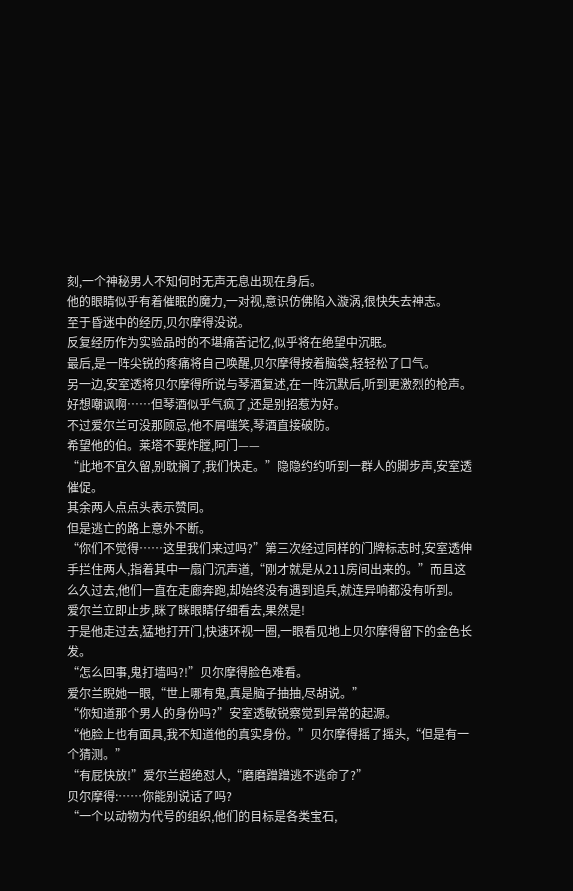刻,一个神秘男人不知何时无声无息出现在身后。
他的眼睛似乎有着催眠的魔力,一对视,意识仿佛陷入漩涡,很快失去神志。
至于昏迷中的经历,贝尔摩得没说。
反复经历作为实验品时的不堪痛苦记忆,似乎将在绝望中沉眠。
最后,是一阵尖锐的疼痛将自己唤醒,贝尔摩得按着脑袋,轻轻松了口气。
另一边,安室透将贝尔摩得所说与琴酒复述,在一阵沉默后,听到更激烈的枪声。
好想嘲讽啊……但琴酒似乎气疯了,还是别招惹为好。
不过爱尔兰可没那顾忌,他不屑嗤笑,琴酒直接破防。
希望他的伯。莱塔不要炸膛,阿门——
“此地不宜久留,别耽搁了,我们快走。”隐隐约约听到一群人的脚步声,安室透催促。
其余两人点点头表示赞同。
但是逃亡的路上意外不断。
“你们不觉得……这里我们来过吗?”第三次经过同样的门牌标志时,安室透伸手拦住两人,指着其中一扇门沉声道,“刚才就是从211房间出来的。”而且这么久过去,他们一直在走廊奔跑,却始终没有遇到追兵,就连异响都没有听到。
爱尔兰立即止步,眯了眯眼睛仔细看去,果然是!
于是他走过去,猛地打开门,快速环视一圈,一眼看见地上贝尔摩得留下的金色长发。
“怎么回事,鬼打墙吗?!”贝尔摩得脸色难看。
爱尔兰睨她一眼,“世上哪有鬼,真是脑子抽抽,尽胡说。”
“你知道那个男人的身份吗?”安室透敏锐察觉到异常的起源。
“他脸上也有面具,我不知道他的真实身份。”贝尔摩得摇了摇头,“但是有一个猜测。”
“有屁快放!”爱尔兰超绝怼人,“磨磨蹭蹭逃不逃命了?”
贝尔摩得:……你能别说话了吗?
“一个以动物为代号的组织,他们的目标是各类宝石,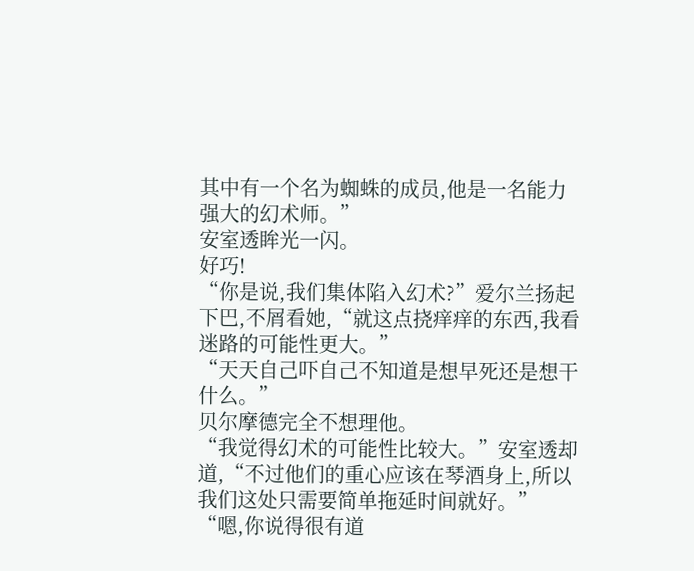其中有一个名为蜘蛛的成员,他是一名能力强大的幻术师。”
安室透眸光一闪。
好巧!
“你是说,我们集体陷入幻术?”爱尔兰扬起下巴,不屑看她,“就这点挠痒痒的东西,我看迷路的可能性更大。”
“天天自己吓自己不知道是想早死还是想干什么。”
贝尔摩德完全不想理他。
“我觉得幻术的可能性比较大。”安室透却道,“不过他们的重心应该在琴酒身上,所以我们这处只需要简单拖延时间就好。”
“嗯,你说得很有道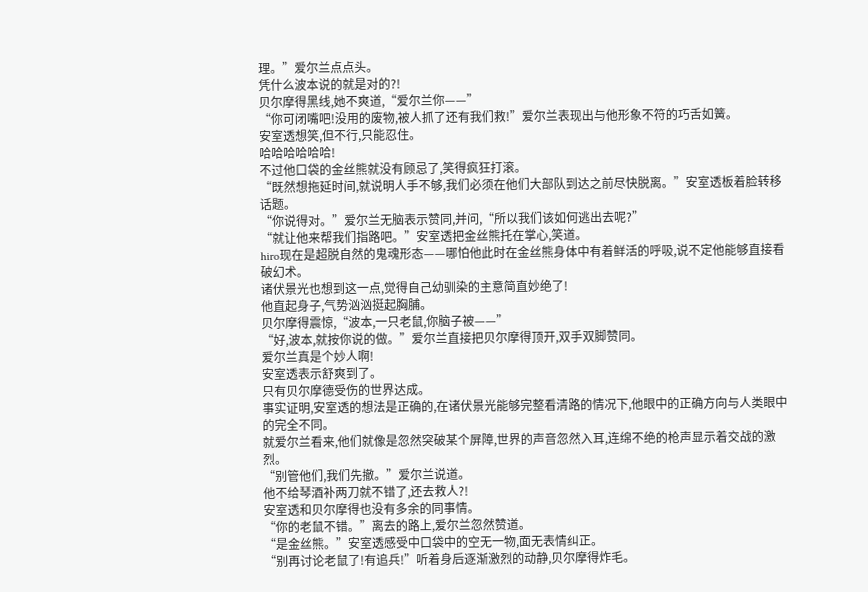理。”爱尔兰点点头。
凭什么波本说的就是对的?!
贝尔摩得黑线,她不爽道,“爱尔兰你——”
“你可闭嘴吧!没用的废物,被人抓了还有我们救!”爱尔兰表现出与他形象不符的巧舌如簧。
安室透想笑,但不行,只能忍住。
哈哈哈哈哈哈!
不过他口袋的金丝熊就没有顾忌了,笑得疯狂打滚。
“既然想拖延时间,就说明人手不够,我们必须在他们大部队到达之前尽快脱离。”安室透板着脸转移话题。
“你说得对。”爱尔兰无脑表示赞同,并问,“所以我们该如何逃出去呢?”
“就让他来帮我们指路吧。”安室透把金丝熊托在掌心,笑道。
hiro现在是超脱自然的鬼魂形态——哪怕他此时在金丝熊身体中有着鲜活的呼吸,说不定他能够直接看破幻术。
诸伏景光也想到这一点,觉得自己幼驯染的主意简直妙绝了!
他直起身子,气势汹汹挺起胸脯。
贝尔摩得震惊,“波本,一只老鼠,你脑子被——”
“好,波本,就按你说的做。”爱尔兰直接把贝尔摩得顶开,双手双脚赞同。
爱尔兰真是个妙人啊!
安室透表示舒爽到了。
只有贝尔摩德受伤的世界达成。
事实证明,安室透的想法是正确的,在诸伏景光能够完整看清路的情况下,他眼中的正确方向与人类眼中的完全不同。
就爱尔兰看来,他们就像是忽然突破某个屏障,世界的声音忽然入耳,连绵不绝的枪声显示着交战的激烈。
“别管他们,我们先撤。”爱尔兰说道。
他不给琴酒补两刀就不错了,还去救人?!
安室透和贝尔摩得也没有多余的同事情。
“你的老鼠不错。”离去的路上,爱尔兰忽然赞道。
“是金丝熊。”安室透感受中口袋中的空无一物,面无表情纠正。
“别再讨论老鼠了!有追兵!”听着身后逐渐激烈的动静,贝尔摩得炸毛。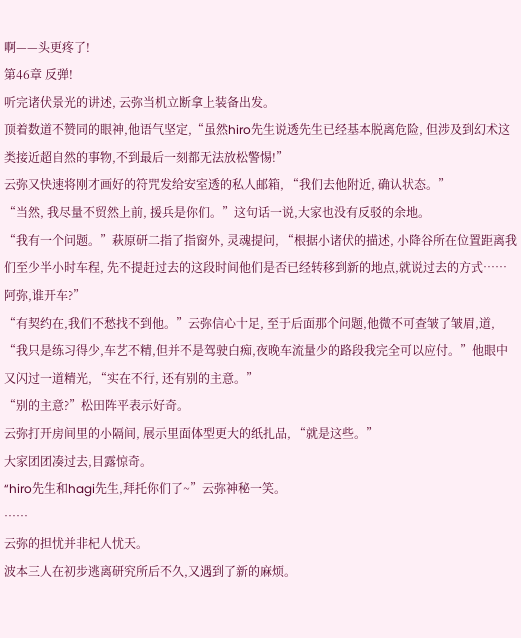啊——头更疼了!
第46章 反弹!
听完诸伏景光的讲述, 云弥当机立断拿上装备出发。
顶着数道不赞同的眼神,他语气坚定,“虽然hiro先生说透先生已经基本脱离危险, 但涉及到幻术这类接近超自然的事物,不到最后一刻都无法放松警惕!”
云弥又快速将刚才画好的符咒发给安室透的私人邮箱, “我们去他附近, 确认状态。”
“当然, 我尽量不贸然上前, 援兵是你们。”这句话一说,大家也没有反驳的余地。
“我有一个问题。”萩原研二指了指窗外, 灵魂提问, “根据小诸伏的描述, 小降谷所在位置距离我们至少半小时车程, 先不提赶过去的这段时间他们是否已经转移到新的地点,就说过去的方式……阿弥,谁开车?”
“有契约在,我们不愁找不到他。”云弥信心十足, 至于后面那个问题,他微不可查皱了皱眉,道, “我只是练习得少,车艺不精,但并不是驾驶白痴,夜晚车流量少的路段我完全可以应付。”他眼中又闪过一道精光, “实在不行, 还有别的主意。”
“别的主意?”松田阵平表示好奇。
云弥打开房间里的小隔间, 展示里面体型更大的纸扎品, “就是这些。”
大家团团凑过去,目露惊奇。
“hiro先生和hagi先生,拜托你们了~”云弥神秘一笑。
……
云弥的担忧并非杞人忧天。
波本三人在初步逃离研究所后不久,又遇到了新的麻烦。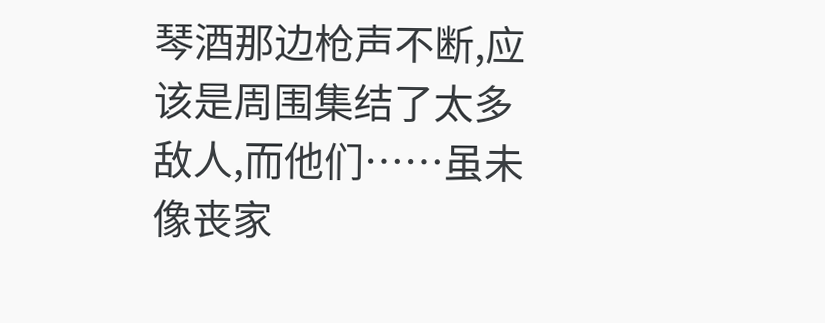琴酒那边枪声不断,应该是周围集结了太多敌人,而他们……虽未像丧家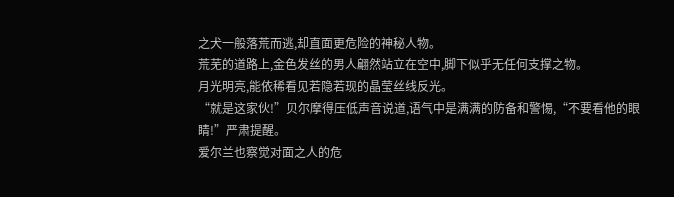之犬一般落荒而逃,却直面更危险的神秘人物。
荒芜的道路上,金色发丝的男人翩然站立在空中,脚下似乎无任何支撑之物。
月光明亮,能依稀看见若隐若现的晶莹丝线反光。
“就是这家伙!”贝尔摩得压低声音说道,语气中是满满的防备和警惕,“不要看他的眼睛!”严肃提醒。
爱尔兰也察觉对面之人的危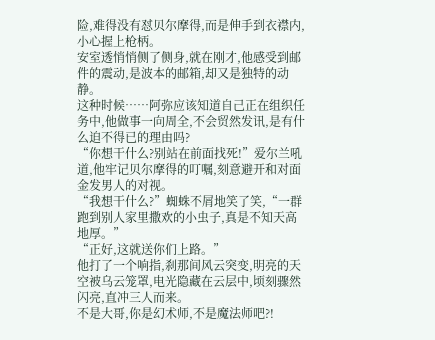险,难得没有怼贝尔摩得,而是伸手到衣襟内,小心握上枪柄。
安室透悄悄侧了侧身,就在刚才,他感受到邮件的震动,是波本的邮箱,却又是独特的动静。
这种时候……阿弥应该知道自己正在组织任务中,他做事一向周全,不会贸然发讯,是有什么迫不得已的理由吗?
“你想干什么?别站在前面找死!”爱尔兰吼道,他牢记贝尔摩得的叮嘱,刻意避开和对面金发男人的对视。
“我想干什么?”蜘蛛不屑地笑了笑,“一群跑到别人家里撒欢的小虫子,真是不知天高地厚。”
“正好,这就送你们上路。”
他打了一个响指,刹那间风云突变,明亮的天空被乌云笼罩,电光隐藏在云层中,顷刻骤然闪亮,直冲三人而来。
不是大哥,你是幻术师,不是魔法师吧?!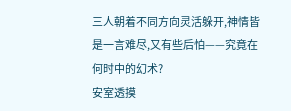三人朝着不同方向灵活躲开,神情皆是一言难尽,又有些后怕——究竟在何时中的幻术?
安室透摸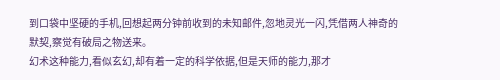到口袋中坚硬的手机,回想起两分钟前收到的未知邮件,忽地灵光一闪,凭借两人神奇的默契,察觉有破局之物送来。
幻术这种能力,看似玄幻,却有着一定的科学依据,但是天师的能力,那才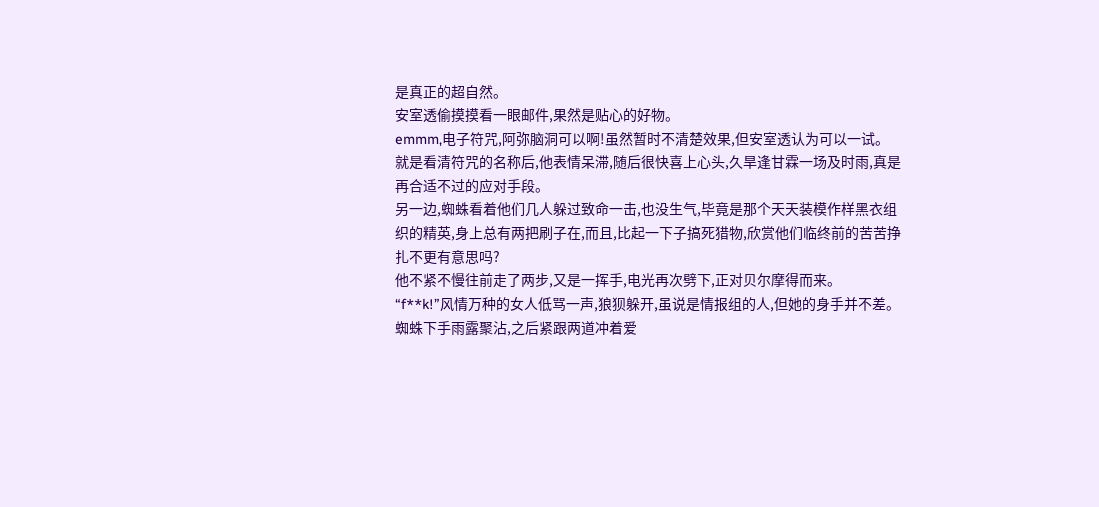是真正的超自然。
安室透偷摸摸看一眼邮件,果然是贴心的好物。
emmm,电子符咒,阿弥脑洞可以啊!虽然暂时不清楚效果,但安室透认为可以一试。
就是看清符咒的名称后,他表情呆滞,随后很快喜上心头,久旱逢甘霖一场及时雨,真是再合适不过的应对手段。
另一边,蜘蛛看着他们几人躲过致命一击,也没生气,毕竟是那个天天装模作样黑衣组织的精英,身上总有两把刷子在,而且,比起一下子搞死猎物,欣赏他们临终前的苦苦挣扎不更有意思吗?
他不紧不慢往前走了两步,又是一挥手,电光再次劈下,正对贝尔摩得而来。
“f**k!”风情万种的女人低骂一声,狼狈躲开,虽说是情报组的人,但她的身手并不差。
蜘蛛下手雨露聚沾,之后紧跟两道冲着爱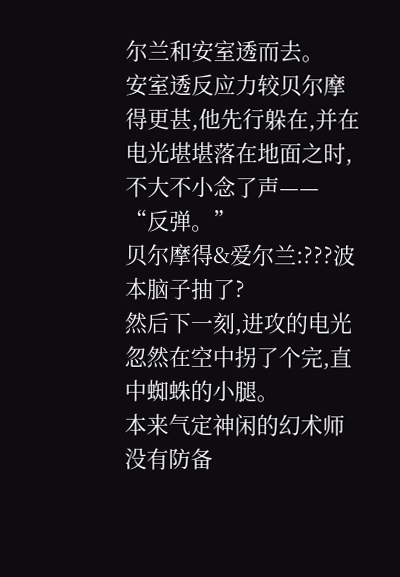尔兰和安室透而去。
安室透反应力较贝尔摩得更甚,他先行躲在,并在电光堪堪落在地面之时,不大不小念了声——
“反弹。”
贝尔摩得&爱尔兰:???波本脑子抽了?
然后下一刻,进攻的电光忽然在空中拐了个完,直中蜘蛛的小腿。
本来气定神闲的幻术师没有防备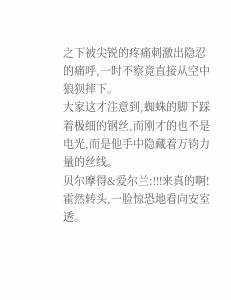之下被尖锐的疼痛刺激出隐忍的痛呼,一时不察竟直接从空中狼狈摔下。
大家这才注意到,蜘蛛的脚下踩着极细的钢丝,而刚才的也不是电光,而是他手中隐藏着万钧力量的丝线。
贝尔摩得&爱尔兰:!!!来真的啊!
霍然转头,一脸惊恐地看向安室透。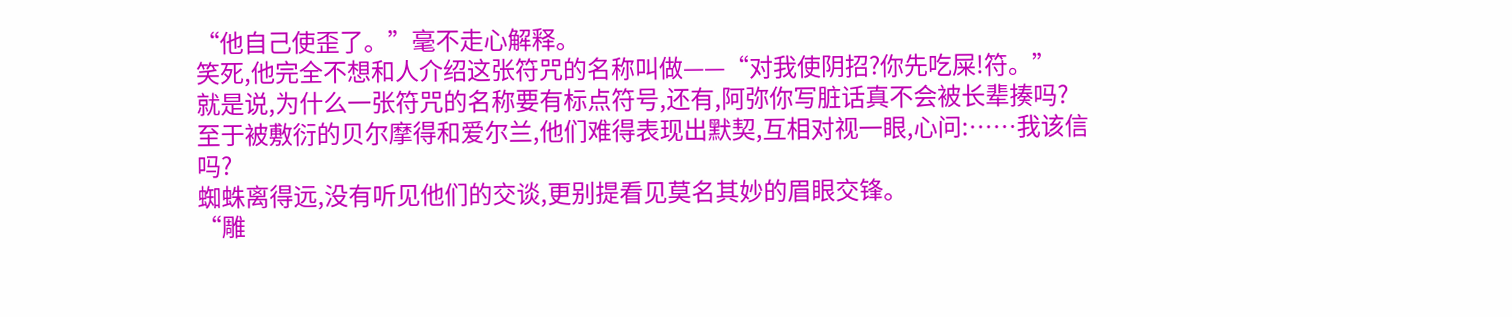“他自己使歪了。”毫不走心解释。
笑死,他完全不想和人介绍这张符咒的名称叫做——“对我使阴招?你先吃屎!符。”
就是说,为什么一张符咒的名称要有标点符号,还有,阿弥你写脏话真不会被长辈揍吗?
至于被敷衍的贝尔摩得和爱尔兰,他们难得表现出默契,互相对视一眼,心问:……我该信吗?
蜘蛛离得远,没有听见他们的交谈,更别提看见莫名其妙的眉眼交锋。
“雕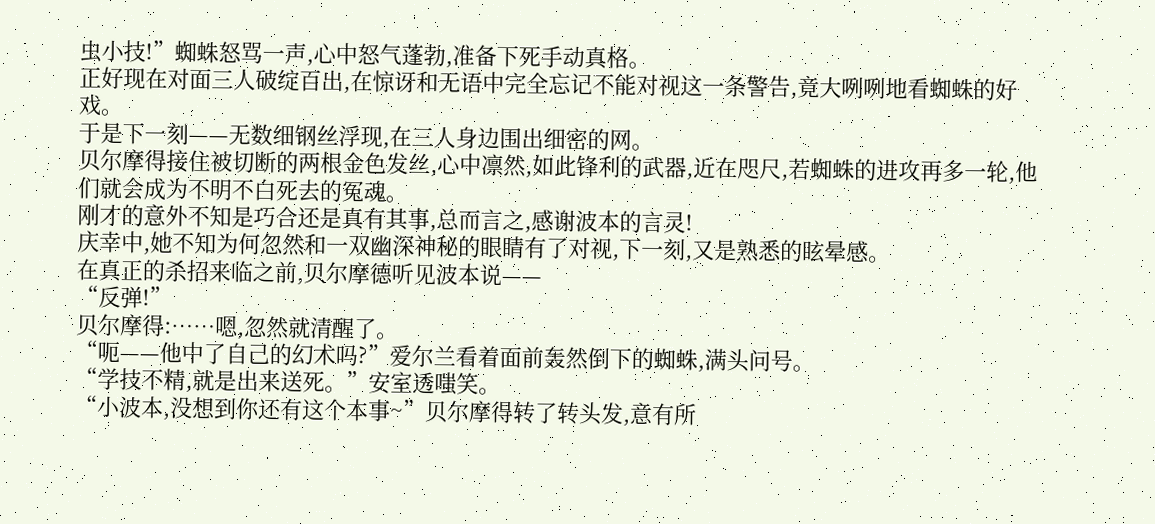虫小技!”蜘蛛怒骂一声,心中怒气蓬勃,准备下死手动真格。
正好现在对面三人破绽百出,在惊讶和无语中完全忘记不能对视这一条警告,竟大咧咧地看蜘蛛的好戏。
于是下一刻——无数细钢丝浮现,在三人身边围出细密的网。
贝尔摩得接住被切断的两根金色发丝,心中凛然,如此锋利的武器,近在咫尺,若蜘蛛的进攻再多一轮,他们就会成为不明不白死去的冤魂。
刚才的意外不知是巧合还是真有其事,总而言之,感谢波本的言灵!
庆幸中,她不知为何忽然和一双幽深神秘的眼睛有了对视,下一刻,又是熟悉的眩晕感。
在真正的杀招来临之前,贝尔摩德听见波本说——
“反弹!”
贝尔摩得:……嗯,忽然就清醒了。
“呃——他中了自己的幻术吗?”爱尔兰看着面前轰然倒下的蜘蛛,满头问号。
“学技不精,就是出来送死。”安室透嗤笑。
“小波本,没想到你还有这个本事~”贝尔摩得转了转头发,意有所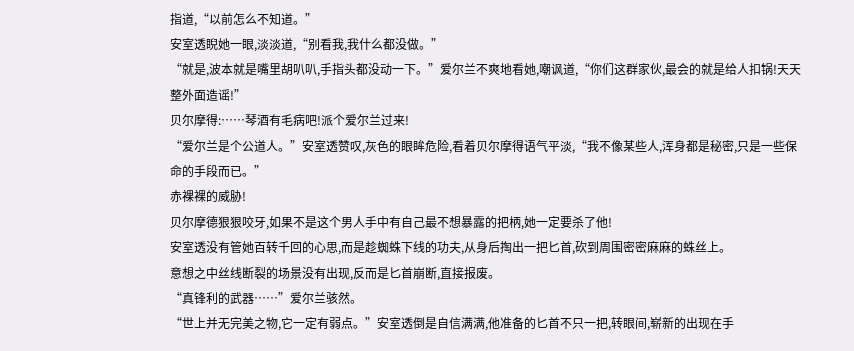指道,“以前怎么不知道。”
安室透睨她一眼,淡淡道,“别看我,我什么都没做。”
“就是,波本就是嘴里胡叭叭,手指头都没动一下。”爱尔兰不爽地看她,嘲讽道,“你们这群家伙,最会的就是给人扣锅!天天整外面造谣!”
贝尔摩得:……琴酒有毛病吧!派个爱尔兰过来!
“爱尔兰是个公道人。”安室透赞叹,灰色的眼眸危险,看着贝尔摩得语气平淡,“我不像某些人,浑身都是秘密,只是一些保命的手段而已。”
赤裸裸的威胁!
贝尔摩德狠狠咬牙,如果不是这个男人手中有自己最不想暴露的把柄,她一定要杀了他!
安室透没有管她百转千回的心思,而是趁蜘蛛下线的功夫,从身后掏出一把匕首,砍到周围密密麻麻的蛛丝上。
意想之中丝线断裂的场景没有出现,反而是匕首崩断,直接报废。
“真锋利的武器……”爱尔兰骇然。
“世上并无完美之物,它一定有弱点。”安室透倒是自信满满,他准备的匕首不只一把,转眼间,崭新的出现在手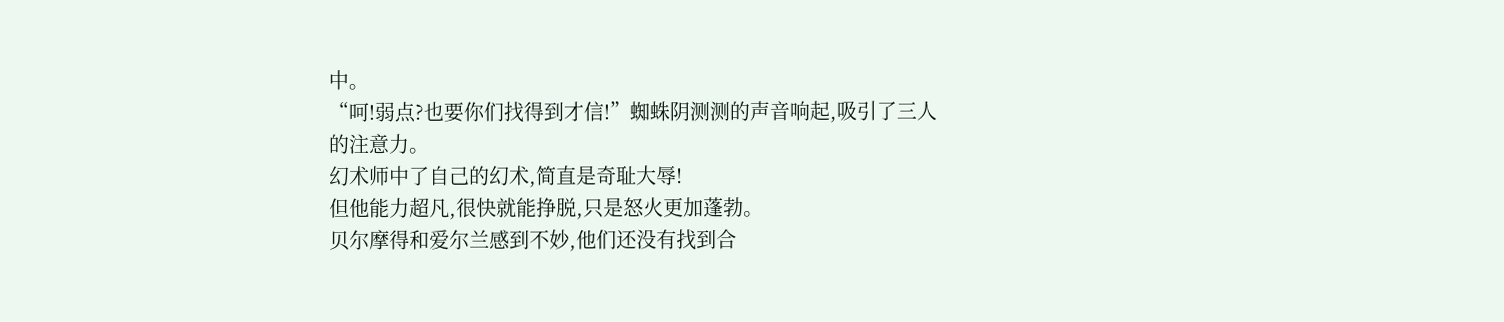中。
“呵!弱点?也要你们找得到才信!”蜘蛛阴测测的声音响起,吸引了三人的注意力。
幻术师中了自己的幻术,简直是奇耻大辱!
但他能力超凡,很快就能挣脱,只是怒火更加蓬勃。
贝尔摩得和爱尔兰感到不妙,他们还没有找到合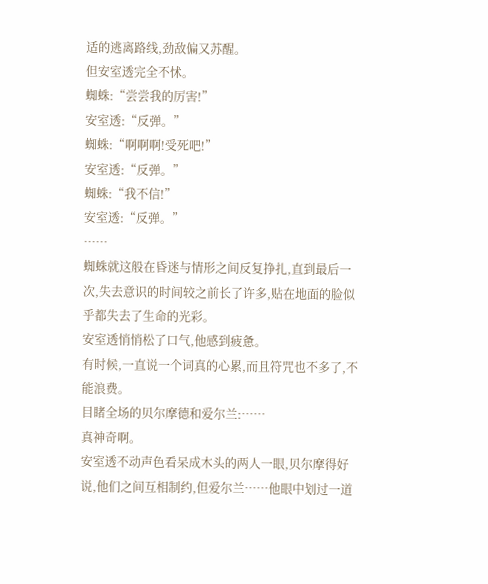适的逃离路线,劲敌偏又苏醒。
但安室透完全不怵。
蜘蛛:“尝尝我的厉害!”
安室透:“反弹。”
蜘蛛:“啊啊啊!受死吧!”
安室透:“反弹。”
蜘蛛:“我不信!”
安室透:“反弹。”
……
蜘蛛就这般在昏迷与情形之间反复挣扎,直到最后一次,失去意识的时间较之前长了许多,贴在地面的脸似乎都失去了生命的光彩。
安室透悄悄松了口气,他感到疲惫。
有时候,一直说一个词真的心累,而且符咒也不多了,不能浪费。
目睹全场的贝尔摩德和爱尔兰:……
真神奇啊。
安室透不动声色看呆成木头的两人一眼,贝尔摩得好说,他们之间互相制约,但爱尔兰……他眼中划过一道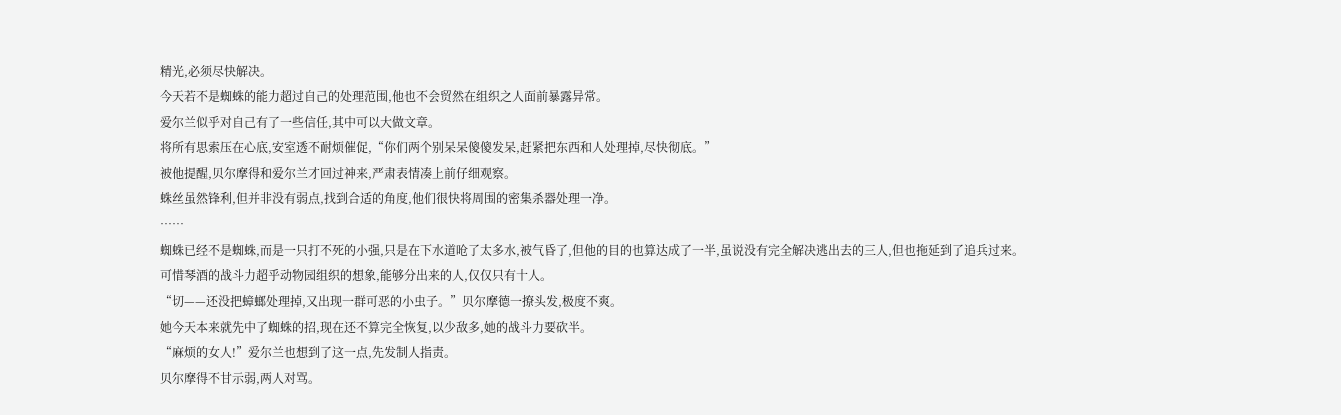精光,必须尽快解决。
今天若不是蜘蛛的能力超过自己的处理范围,他也不会贸然在组织之人面前暴露异常。
爱尔兰似乎对自己有了一些信任,其中可以大做文章。
将所有思索压在心底,安室透不耐烦催促,“你们两个别呆呆傻傻发呆,赶紧把东西和人处理掉,尽快彻底。”
被他提醒,贝尔摩得和爱尔兰才回过神来,严肃表情凑上前仔细观察。
蛛丝虽然锋利,但并非没有弱点,找到合适的角度,他们很快将周围的密集杀器处理一净。
……
蜘蛛已经不是蜘蛛,而是一只打不死的小强,只是在下水道呛了太多水,被气昏了,但他的目的也算达成了一半,虽说没有完全解决逃出去的三人,但也拖延到了追兵过来。
可惜琴酒的战斗力超乎动物园组织的想象,能够分出来的人,仅仅只有十人。
“切——还没把蟑螂处理掉,又出现一群可恶的小虫子。”贝尔摩德一撩头发,极度不爽。
她今天本来就先中了蜘蛛的招,现在还不算完全恢复,以少敌多,她的战斗力要砍半。
“麻烦的女人!”爱尔兰也想到了这一点,先发制人指责。
贝尔摩得不甘示弱,两人对骂。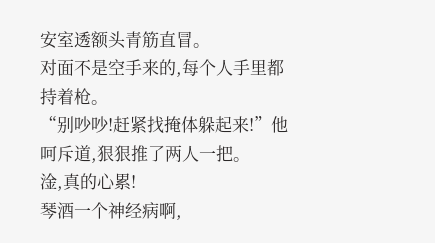安室透额头青筋直冒。
对面不是空手来的,每个人手里都持着枪。
“别吵吵!赶紧找掩体躲起来!”他呵斥道,狠狠推了两人一把。
淦,真的心累!
琴酒一个神经病啊,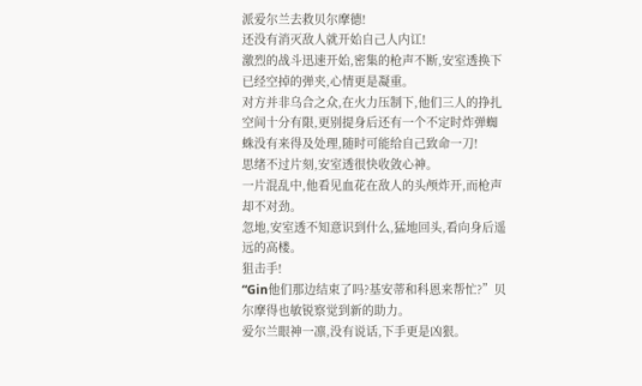派爱尔兰去救贝尔摩德!
还没有消灭敌人就开始自己人内讧!
激烈的战斗迅速开始,密集的枪声不断,安室透换下已经空掉的弹夹,心情更是凝重。
对方并非乌合之众,在火力压制下,他们三人的挣扎空间十分有限,更别提身后还有一个不定时炸弹蜘蛛没有来得及处理,随时可能给自己致命一刀!
思绪不过片刻,安室透很快收敛心神。
一片混乱中,他看见血花在敌人的头颅炸开,而枪声却不对劲。
忽地,安室透不知意识到什么,猛地回头,看向身后遥远的高楼。
狙击手!
“Gin他们那边结束了吗?基安蒂和科恩来帮忙?”贝尔摩得也敏锐察觉到新的助力。
爱尔兰眼神一凛,没有说话,下手更是凶狠。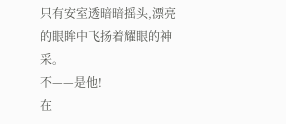只有安室透暗暗摇头,漂亮的眼眸中飞扬着耀眼的神采。
不——是他!
在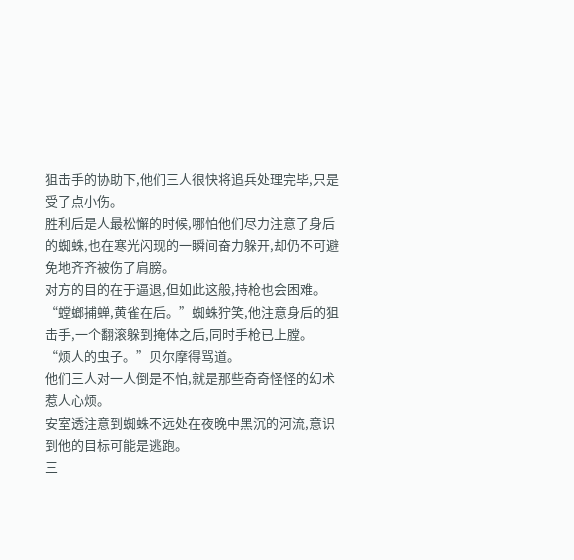狙击手的协助下,他们三人很快将追兵处理完毕,只是受了点小伤。
胜利后是人最松懈的时候,哪怕他们尽力注意了身后的蜘蛛,也在寒光闪现的一瞬间奋力躲开,却仍不可避免地齐齐被伤了肩膀。
对方的目的在于逼退,但如此这般,持枪也会困难。
“螳螂捕蝉,黄雀在后。”蜘蛛狞笑,他注意身后的狙击手,一个翻滚躲到掩体之后,同时手枪已上膛。
“烦人的虫子。”贝尔摩得骂道。
他们三人对一人倒是不怕,就是那些奇奇怪怪的幻术惹人心烦。
安室透注意到蜘蛛不远处在夜晚中黑沉的河流,意识到他的目标可能是逃跑。
三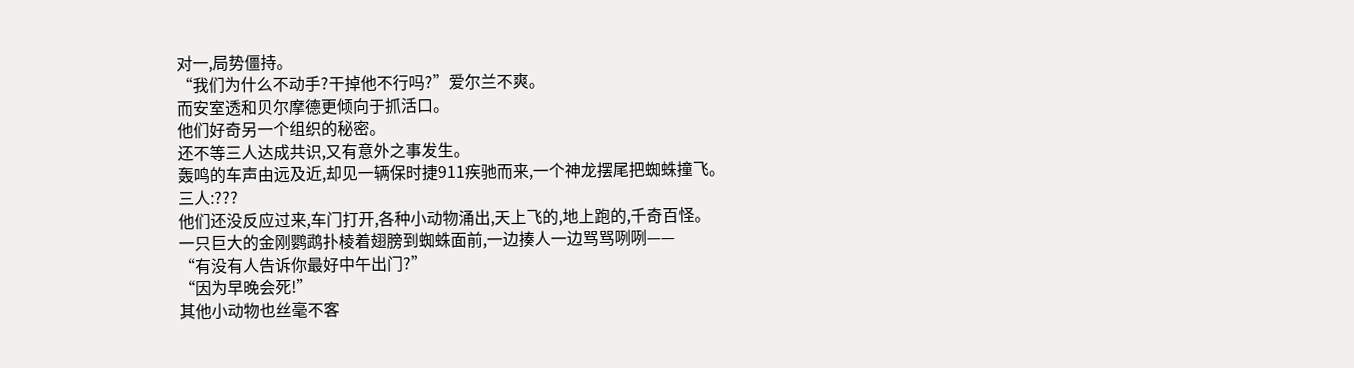对一,局势僵持。
“我们为什么不动手?干掉他不行吗?”爱尔兰不爽。
而安室透和贝尔摩德更倾向于抓活口。
他们好奇另一个组织的秘密。
还不等三人达成共识,又有意外之事发生。
轰鸣的车声由远及近,却见一辆保时捷911疾驰而来,一个神龙摆尾把蜘蛛撞飞。
三人:???
他们还没反应过来,车门打开,各种小动物涌出,天上飞的,地上跑的,千奇百怪。
一只巨大的金刚鹦鹉扑棱着翅膀到蜘蛛面前,一边揍人一边骂骂咧咧——
“有没有人告诉你最好中午出门?”
“因为早晚会死!”
其他小动物也丝毫不客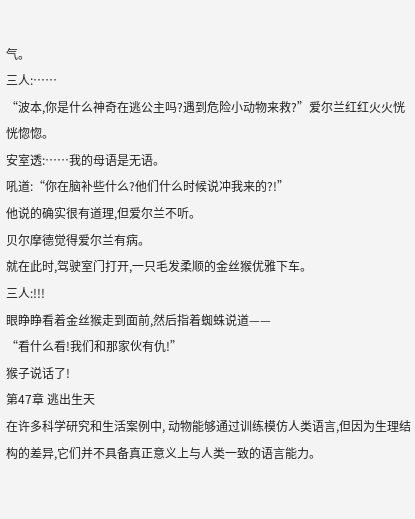气。
三人:……
“波本,你是什么神奇在逃公主吗?遇到危险小动物来救?”爱尔兰红红火火恍恍惚惚。
安室透:……我的母语是无语。
吼道:“你在脑补些什么?他们什么时候说冲我来的?!”
他说的确实很有道理,但爱尔兰不听。
贝尔摩德觉得爱尔兰有病。
就在此时,驾驶室门打开,一只毛发柔顺的金丝猴优雅下车。
三人:!!!
眼睁睁看着金丝猴走到面前,然后指着蜘蛛说道——
“看什么看!我们和那家伙有仇!”
猴子说话了!
第47章 逃出生天
在许多科学研究和生活案例中, 动物能够通过训练模仿人类语言,但因为生理结构的差异,它们并不具备真正意义上与人类一致的语言能力。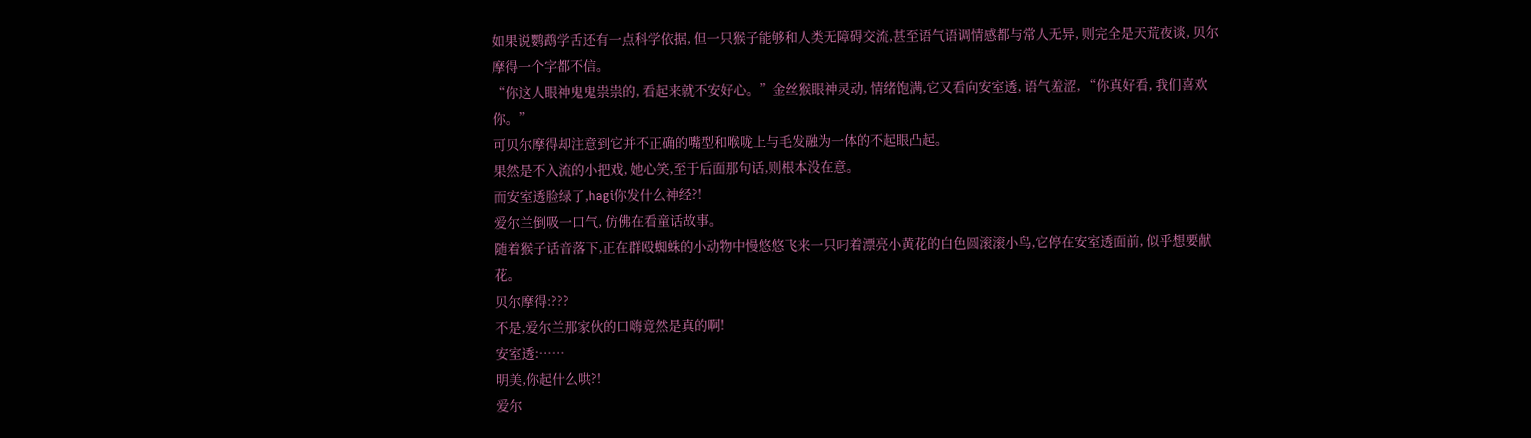如果说鹦鹉学舌还有一点科学依据, 但一只猴子能够和人类无障碍交流,甚至语气语调情感都与常人无异, 则完全是天荒夜谈, 贝尔摩得一个字都不信。
“你这人眼神鬼鬼祟祟的, 看起来就不安好心。”金丝猴眼神灵动, 情绪饱满,它又看向安室透, 语气羞涩, “你真好看, 我们喜欢你。”
可贝尔摩得却注意到它并不正确的嘴型和喉咙上与毛发融为一体的不起眼凸起。
果然是不入流的小把戏, 她心笑,至于后面那句话,则根本没在意。
而安室透脸绿了,hagi你发什么神经?!
爱尔兰倒吸一口气, 仿佛在看童话故事。
随着猴子话音落下,正在群殴蜘蛛的小动物中慢悠悠飞来一只叼着漂亮小黄花的白色圆滚滚小鸟,它停在安室透面前, 似乎想要献花。
贝尔摩得:???
不是,爱尔兰那家伙的口嗨竟然是真的啊!
安室透:……
明美,你起什么哄?!
爱尔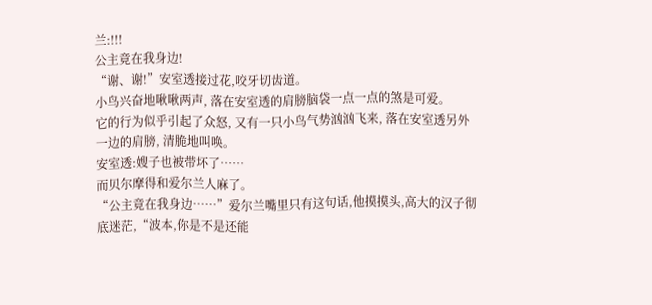兰:!!!
公主竟在我身边!
“谢、谢!”安室透接过花,咬牙切齿道。
小鸟兴奋地啾啾两声, 落在安室透的肩膀脑袋一点一点的煞是可爱。
它的行为似乎引起了众怒, 又有一只小鸟气势汹汹飞来, 落在安室透另外一边的肩膀, 清脆地叫唤。
安室透:嫂子也被带坏了……
而贝尔摩得和爱尔兰人麻了。
“公主竟在我身边……”爱尔兰嘴里只有这句话,他摸摸头,高大的汉子彻底迷茫,“波本,你是不是还能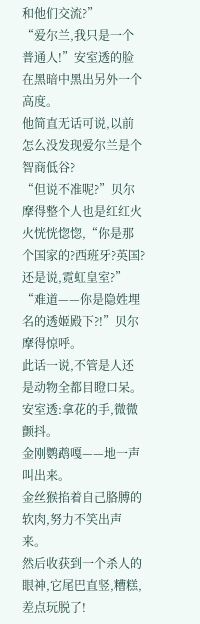和他们交流?”
“爱尔兰,我只是一个普通人!”安室透的脸在黑暗中黑出另外一个高度。
他简直无话可说,以前怎么没发现爱尔兰是个智商低谷?
“但说不准呢?”贝尔摩得整个人也是红红火火恍恍惚惚,“你是那个国家的?西班牙?英国?还是说,霓虹皇室?”
“难道——你是隐姓埋名的透姬殿下?!”贝尔摩得惊呼。
此话一说,不管是人还是动物全都目瞪口呆。
安室透:拿花的手,微微颤抖。
金刚鹦鹉嘎——地一声叫出来。
金丝猴掐着自己胳膊的软肉,努力不笑出声来。
然后收获到一个杀人的眼神,它尾巴直竖,糟糕,差点玩脱了!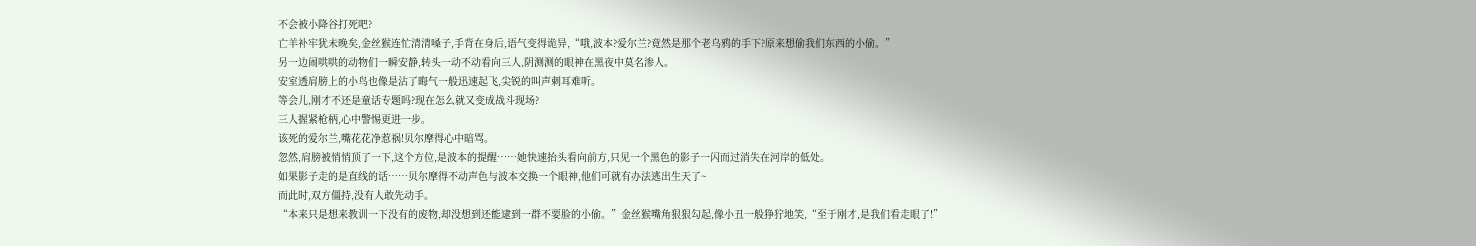不会被小降谷打死吧?
亡羊补牢犹未晚矣,金丝猴连忙清清嗓子,手背在身后,语气变得诡异,“哦,波本?爱尔兰?竟然是那个老乌鸦的手下?原来想偷我们东西的小偷。”
另一边闹哄哄的动物们一瞬安静,转头一动不动看向三人,阴测测的眼神在黑夜中莫名渗人。
安室透肩膀上的小鸟也像是沾了晦气一般迅速起飞,尖锐的叫声刺耳难听。
等会儿,刚才不还是童话专题吗?现在怎么就又变成战斗现场?
三人握紧枪柄,心中警惕更进一步。
该死的爱尔兰,嘴花花净惹祸!贝尔摩得心中暗骂。
忽然,肩膀被悄悄顶了一下,这个方位,是波本的提醒……她快速抬头看向前方,只见一个黑色的影子一闪而过消失在河岸的低处。
如果影子走的是直线的话……贝尔摩得不动声色与波本交换一个眼神,他们可就有办法逃出生天了~
而此时,双方僵持,没有人敢先动手。
“本来只是想来教训一下没有的废物,却没想到还能逮到一群不要脸的小偷。”金丝猴嘴角狠狠勾起,像小丑一般狰狞地笑,“至于刚才,是我们看走眼了!”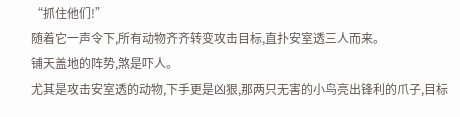“抓住他们!”
随着它一声令下,所有动物齐齐转变攻击目标,直扑安室透三人而来。
铺天盖地的阵势,煞是吓人。
尤其是攻击安室透的动物,下手更是凶狠,那两只无害的小鸟亮出锋利的爪子,目标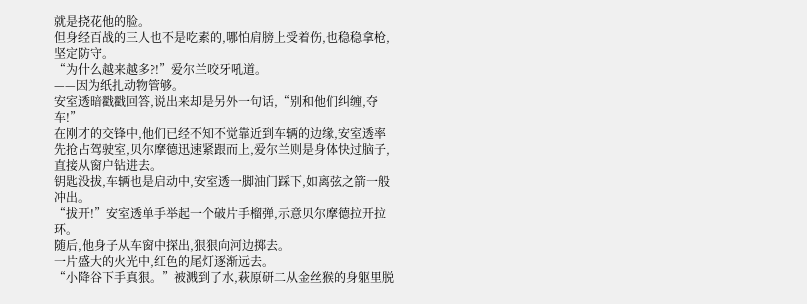就是挠花他的脸。
但身经百战的三人也不是吃素的,哪怕肩膀上受着伤,也稳稳拿枪,坚定防守。
“为什么越来越多?!”爱尔兰咬牙吼道。
——因为纸扎动物管够。
安室透暗戳戳回答,说出来却是另外一句话,“别和他们纠缠,夺车!”
在刚才的交锋中,他们已经不知不觉靠近到车辆的边缘,安室透率先抢占驾驶室,贝尔摩德迅速紧跟而上,爱尔兰则是身体快过脑子,直接从窗户钻进去。
钥匙没拔,车辆也是启动中,安室透一脚油门踩下,如离弦之箭一般冲出。
“拔开!”安室透单手举起一个破片手榴弹,示意贝尔摩德拉开拉环。
随后,他身子从车窗中探出,狠狠向河边掷去。
一片盛大的火光中,红色的尾灯逐渐远去。
“小降谷下手真狠。”被溅到了水,萩原研二从金丝猴的身躯里脱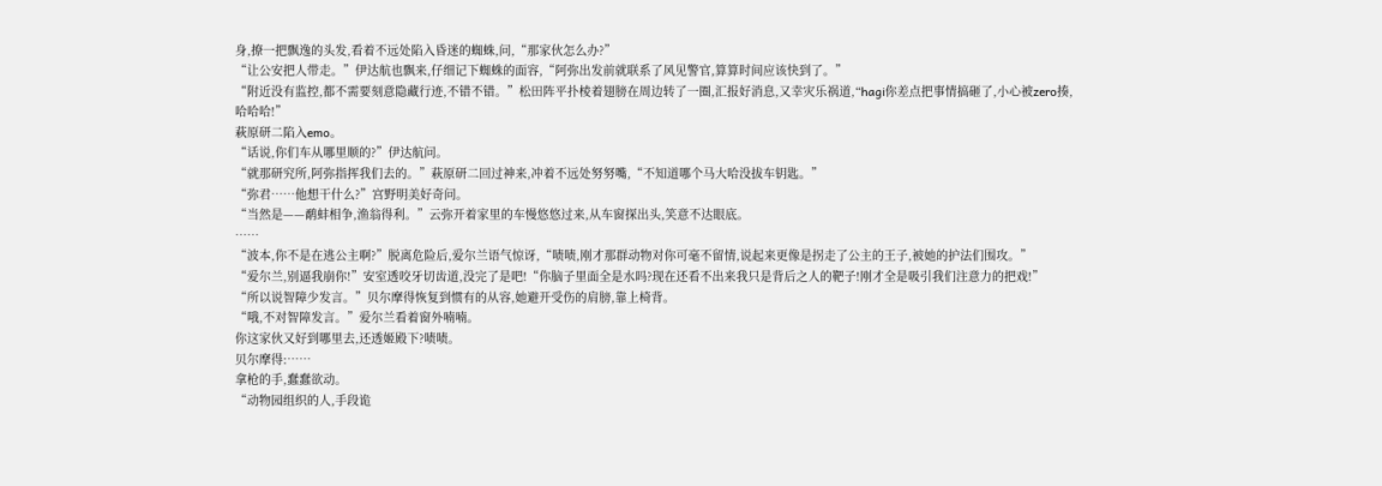身,撩一把飘逸的头发,看着不远处陷入昏迷的蜘蛛,问,“那家伙怎么办?”
“让公安把人带走。”伊达航也飘来,仔细记下蜘蛛的面容,“阿弥出发前就联系了风见警官,算算时间应该快到了。”
“附近没有监控,都不需要刻意隐藏行迹,不错不错。”松田阵平扑棱着翅膀在周边转了一圈,汇报好消息,又幸灾乐祸道,“hagi你差点把事情搞砸了,小心被zero揍,哈哈哈!”
萩原研二陷入emo。
“话说,你们车从哪里顺的?”伊达航问。
“就那研究所,阿弥指挥我们去的。”萩原研二回过神来,冲着不远处努努嘴,“不知道哪个马大哈没拔车钥匙。”
“弥君……他想干什么?”宫野明美好奇问。
“当然是——鹬蚌相争,渔翁得利。”云弥开着家里的车慢悠悠过来,从车窗探出头,笑意不达眼底。
……
“波本,你不是在逃公主啊?”脱离危险后,爱尔兰语气惊讶,“啧啧,刚才那群动物对你可毫不留情,说起来更像是拐走了公主的王子,被她的护法们围攻。”
“爱尔兰,别逼我崩你!”安室透咬牙切齿道,没完了是吧!“你脑子里面全是水吗?现在还看不出来我只是背后之人的靶子!刚才全是吸引我们注意力的把戏!”
“所以说智障少发言。”贝尔摩得恢复到惯有的从容,她避开受伤的肩膀,靠上椅背。
“哦,不对智障发言。”爱尔兰看着窗外喃喃。
你这家伙又好到哪里去,还透姬殿下?啧啧。
贝尔摩得:……
拿枪的手,蠢蠢欲动。
“动物园组织的人,手段诡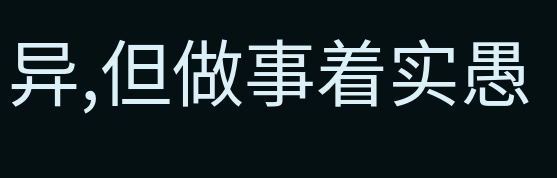异,但做事着实愚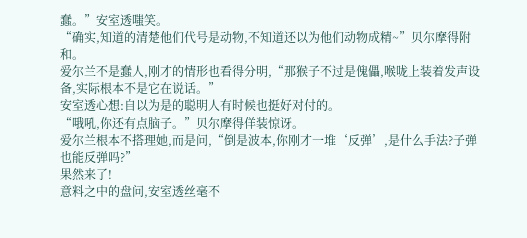蠢。”安室透嗤笑。
“确实,知道的清楚他们代号是动物,不知道还以为他们动物成精~”贝尔摩得附和。
爱尔兰不是蠢人,刚才的情形也看得分明,“那猴子不过是傀儡,喉咙上装着发声设备,实际根本不是它在说话。”
安室透心想:自以为是的聪明人有时候也挺好对付的。
“哦吼,你还有点脑子。”贝尔摩得佯装惊讶。
爱尔兰根本不搭理她,而是问,“倒是波本,你刚才一堆‘反弹’,是什么手法?子弹也能反弹吗?”
果然来了!
意料之中的盘问,安室透丝毫不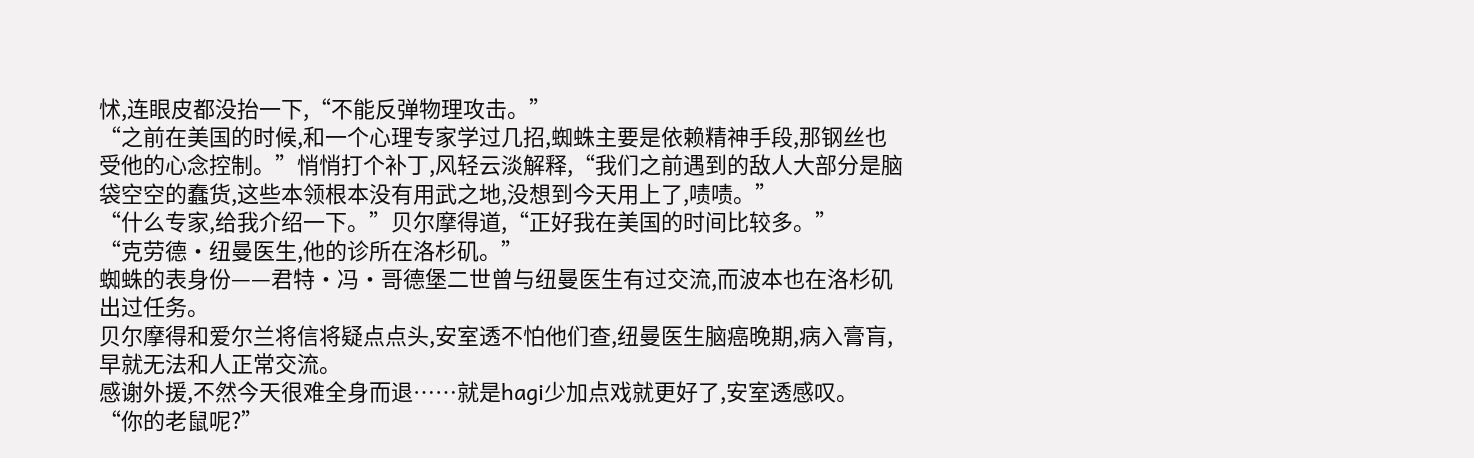怵,连眼皮都没抬一下,“不能反弹物理攻击。”
“之前在美国的时候,和一个心理专家学过几招,蜘蛛主要是依赖精神手段,那钢丝也受他的心念控制。”悄悄打个补丁,风轻云淡解释,“我们之前遇到的敌人大部分是脑袋空空的蠢货,这些本领根本没有用武之地,没想到今天用上了,啧啧。”
“什么专家,给我介绍一下。”贝尔摩得道,“正好我在美国的时间比较多。”
“克劳德·纽曼医生,他的诊所在洛杉矶。”
蜘蛛的表身份——君特·冯·哥德堡二世曾与纽曼医生有过交流,而波本也在洛杉矶出过任务。
贝尔摩得和爱尔兰将信将疑点点头,安室透不怕他们查,纽曼医生脑癌晚期,病入膏肓,早就无法和人正常交流。
感谢外援,不然今天很难全身而退……就是hagi少加点戏就更好了,安室透感叹。
“你的老鼠呢?”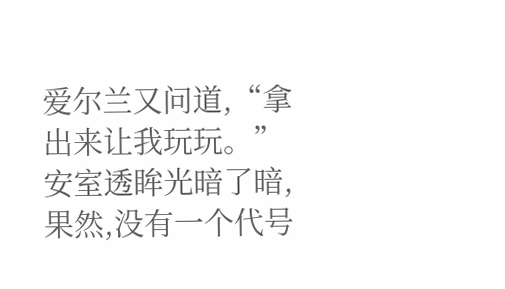爱尔兰又问道,“拿出来让我玩玩。”
安室透眸光暗了暗,果然,没有一个代号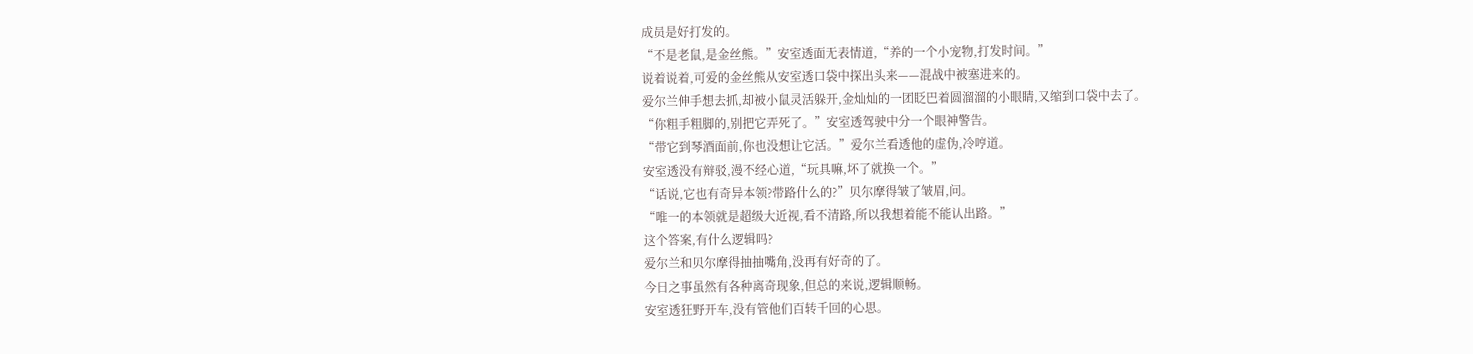成员是好打发的。
“不是老鼠,是金丝熊。”安室透面无表情道,“养的一个小宠物,打发时间。”
说着说着,可爱的金丝熊从安室透口袋中探出头来——混战中被塞进来的。
爱尔兰伸手想去抓,却被小鼠灵活躲开,金灿灿的一团眨巴着圆溜溜的小眼睛,又缩到口袋中去了。
“你粗手粗脚的,别把它弄死了。”安室透驾驶中分一个眼神警告。
“带它到琴酒面前,你也没想让它活。”爱尔兰看透他的虚伪,冷哼道。
安室透没有辩驳,漫不经心道,“玩具嘛,坏了就换一个。”
“话说,它也有奇异本领?带路什么的?”贝尔摩得皱了皱眉,问。
“唯一的本领就是超级大近视,看不清路,所以我想着能不能认出路。”
这个答案,有什么逻辑吗?
爱尔兰和贝尔摩得抽抽嘴角,没再有好奇的了。
今日之事虽然有各种离奇现象,但总的来说,逻辑顺畅。
安室透狂野开车,没有管他们百转千回的心思。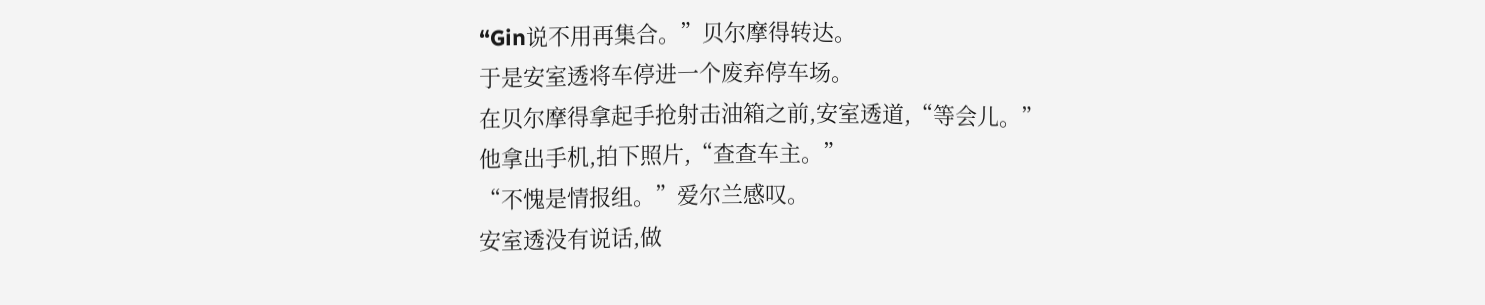“Gin说不用再集合。”贝尔摩得转达。
于是安室透将车停进一个废弃停车场。
在贝尔摩得拿起手抢射击油箱之前,安室透道,“等会儿。”
他拿出手机,拍下照片,“查查车主。”
“不愧是情报组。”爱尔兰感叹。
安室透没有说话,做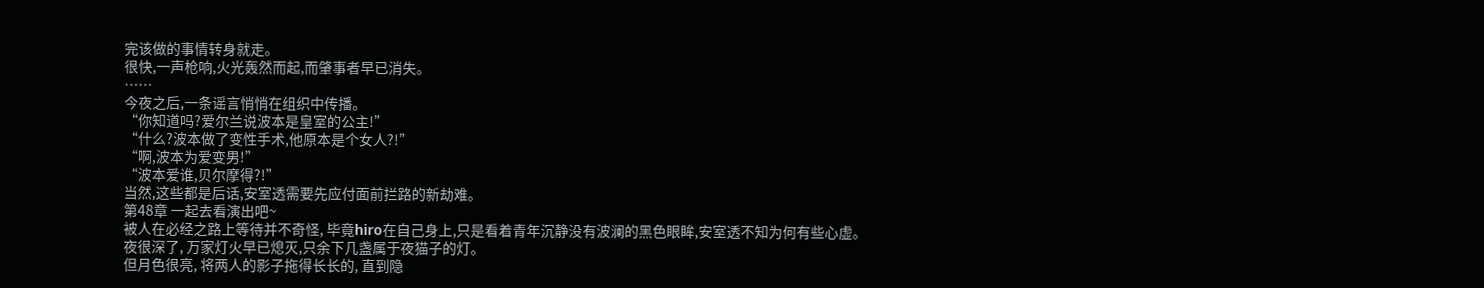完该做的事情转身就走。
很快,一声枪响,火光轰然而起,而肇事者早已消失。
……
今夜之后,一条谣言悄悄在组织中传播。
“你知道吗?爱尔兰说波本是皇室的公主!”
“什么?波本做了变性手术,他原本是个女人?!”
“啊,波本为爱变男!”
“波本爱谁,贝尔摩得?!”
当然,这些都是后话,安室透需要先应付面前拦路的新劫难。
第48章 一起去看演出吧~
被人在必经之路上等待并不奇怪, 毕竟hiro在自己身上,只是看着青年沉静没有波澜的黑色眼眸,安室透不知为何有些心虚。
夜很深了, 万家灯火早已熄灭,只余下几盏属于夜猫子的灯。
但月色很亮, 将两人的影子拖得长长的, 直到隐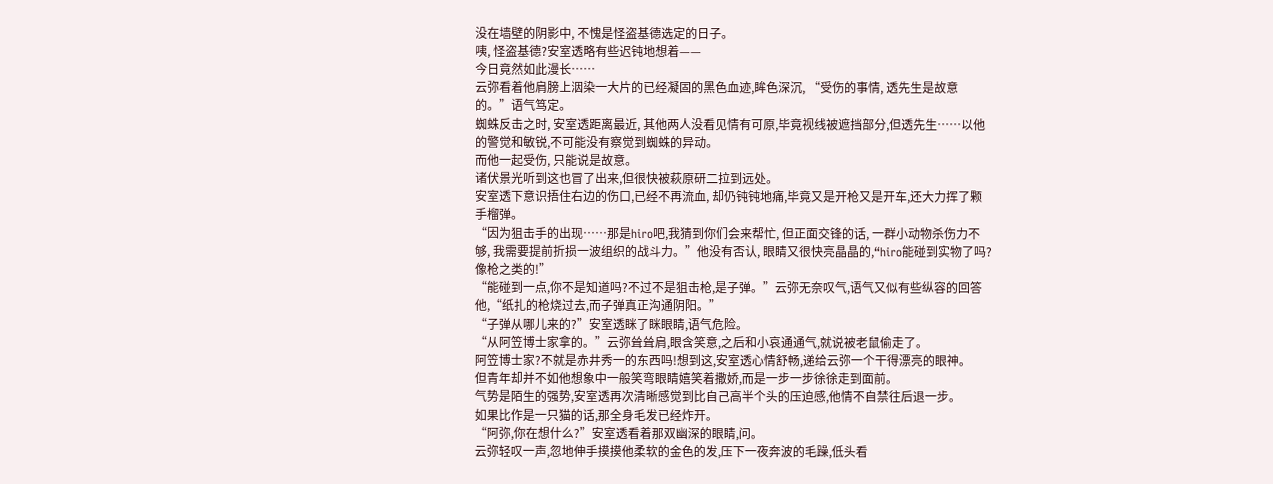没在墙壁的阴影中, 不愧是怪盗基德选定的日子。
咦, 怪盗基德?安室透略有些迟钝地想着——
今日竟然如此漫长……
云弥看着他肩膀上洇染一大片的已经凝固的黑色血迹,眸色深沉, “受伤的事情, 透先生是故意的。”语气笃定。
蜘蛛反击之时, 安室透距离最近, 其他两人没看见情有可原,毕竟视线被遮挡部分,但透先生……以他的警觉和敏锐,不可能没有察觉到蜘蛛的异动。
而他一起受伤, 只能说是故意。
诸伏景光听到这也冒了出来,但很快被萩原研二拉到远处。
安室透下意识捂住右边的伤口,已经不再流血, 却仍钝钝地痛,毕竟又是开枪又是开车,还大力挥了颗手榴弹。
“因为狙击手的出现……那是hiro吧,我猜到你们会来帮忙, 但正面交锋的话, 一群小动物杀伤力不够, 我需要提前折损一波组织的战斗力。”他没有否认, 眼睛又很快亮晶晶的,“hiro能碰到实物了吗?像枪之类的!”
“能碰到一点,你不是知道吗?不过不是狙击枪,是子弹。”云弥无奈叹气,语气又似有些纵容的回答他,“纸扎的枪烧过去,而子弹真正沟通阴阳。”
“子弹从哪儿来的?”安室透眯了眯眼睛,语气危险。
“从阿笠博士家拿的。”云弥耸耸肩,眼含笑意,之后和小哀通通气,就说被老鼠偷走了。
阿笠博士家?不就是赤井秀一的东西吗!想到这,安室透心情舒畅,递给云弥一个干得漂亮的眼神。
但青年却并不如他想象中一般笑弯眼睛嬉笑着撒娇,而是一步一步徐徐走到面前。
气势是陌生的强势,安室透再次清晰感觉到比自己高半个头的压迫感,他情不自禁往后退一步。
如果比作是一只猫的话,那全身毛发已经炸开。
“阿弥,你在想什么?”安室透看着那双幽深的眼睛,问。
云弥轻叹一声,忽地伸手摸摸他柔软的金色的发,压下一夜奔波的毛躁,低头看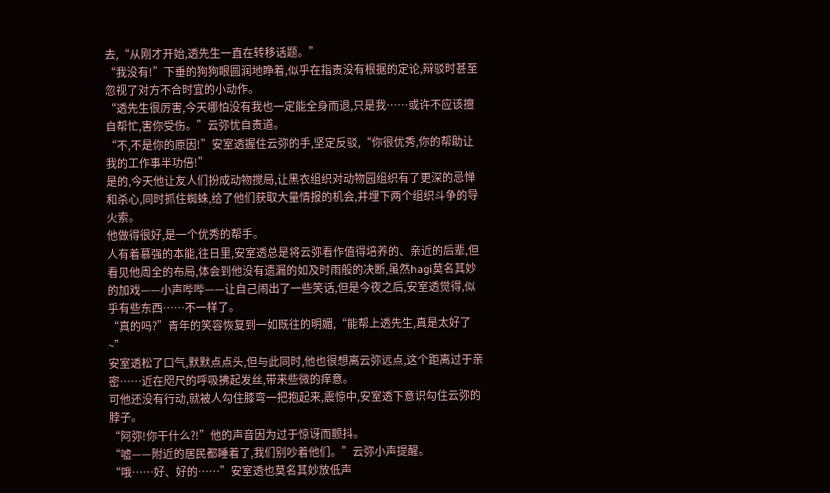去,“从刚才开始,透先生一直在转移话题。”
“我没有!”下垂的狗狗眼圆润地睁着,似乎在指责没有根据的定论,辩驳时甚至忽视了对方不合时宜的小动作。
“透先生很厉害,今天哪怕没有我也一定能全身而退,只是我……或许不应该擅自帮忙,害你受伤。”云弥忧自责道。
“不,不是你的原因!”安室透握住云弥的手,坚定反驳,“你很优秀,你的帮助让我的工作事半功倍!”
是的,今天他让友人们扮成动物搅局,让黑衣组织对动物园组织有了更深的忌惮和杀心,同时抓住蜘蛛,给了他们获取大量情报的机会,并埋下两个组织斗争的导火索。
他做得很好,是一个优秀的帮手。
人有着慕强的本能,往日里,安室透总是将云弥看作值得培养的、亲近的后辈,但看见他周全的布局,体会到他没有遗漏的如及时雨般的决断,虽然hagi莫名其妙的加戏——小声哔哔——让自己闹出了一些笑话,但是今夜之后,安室透觉得,似乎有些东西……不一样了。
“真的吗?”青年的笑容恢复到一如既往的明媚,“能帮上透先生,真是太好了~”
安室透松了口气,默默点点头,但与此同时,他也很想离云弥远点,这个距离过于亲密……近在咫尺的呼吸拂起发丝,带来些微的痒意。
可他还没有行动,就被人勾住膝弯一把抱起来,震惊中,安室透下意识勾住云弥的脖子。
“阿弥!你干什么?!”他的声音因为过于惊讶而颤抖。
“嘘——附近的居民都睡着了,我们别吵着他们。”云弥小声提醒。
“哦……好、好的……”安室透也莫名其妙放低声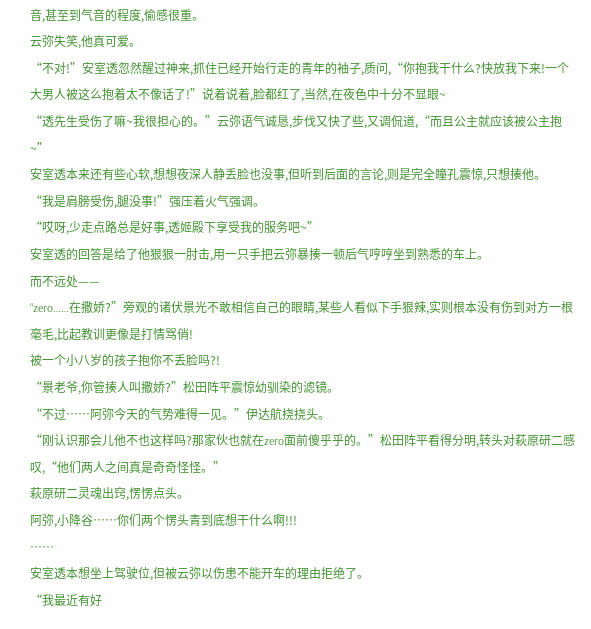音,甚至到气音的程度,偷感很重。
云弥失笑,他真可爱。
“不对!”安室透忽然醒过神来,抓住已经开始行走的青年的袖子,质问,“你抱我干什么?快放我下来!一个大男人被这么抱着太不像话了!”说着说着,脸都红了,当然,在夜色中十分不显眼~
“透先生受伤了嘛~我很担心的。”云弥语气诚恳,步伐又快了些,又调侃道,“而且公主就应该被公主抱~”
安室透本来还有些心软,想想夜深人静丢脸也没事,但听到后面的言论,则是完全瞳孔震惊,只想揍他。
“我是肩膀受伤,腿没事!”强压着火气强调。
“哎呀,少走点路总是好事,透姬殿下享受我的服务吧~”
安室透的回答是给了他狠狠一肘击,用一只手把云弥暴揍一顿后气哼哼坐到熟悉的车上。
而不远处——
“zero……在撒娇?”旁观的诸伏景光不敢相信自己的眼睛,某些人看似下手狠辣,实则根本没有伤到对方一根毫毛,比起教训更像是打情骂俏!
被一个小八岁的孩子抱你不丢脸吗?!
“景老爷,你管揍人叫撒娇?”松田阵平震惊幼驯染的滤镜。
“不过……阿弥今天的气势难得一见。”伊达航挠挠头。
“刚认识那会儿他不也这样吗?那家伙也就在zero面前傻乎乎的。”松田阵平看得分明,转头对萩原研二感叹,“他们两人之间真是奇奇怪怪。”
萩原研二灵魂出窍,愣愣点头。
阿弥,小降谷……你们两个愣头青到底想干什么啊!!!
……
安室透本想坐上驾驶位,但被云弥以伤患不能开车的理由拒绝了。
“我最近有好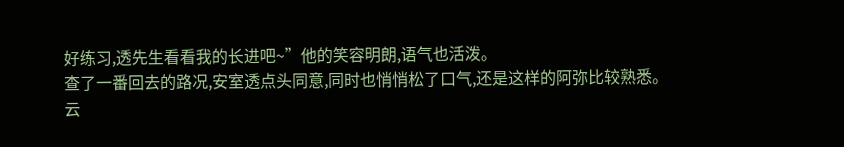好练习,透先生看看我的长进吧~”他的笑容明朗,语气也活泼。
查了一番回去的路况,安室透点头同意,同时也悄悄松了口气,还是这样的阿弥比较熟悉。
云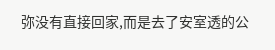弥没有直接回家,而是去了安室透的公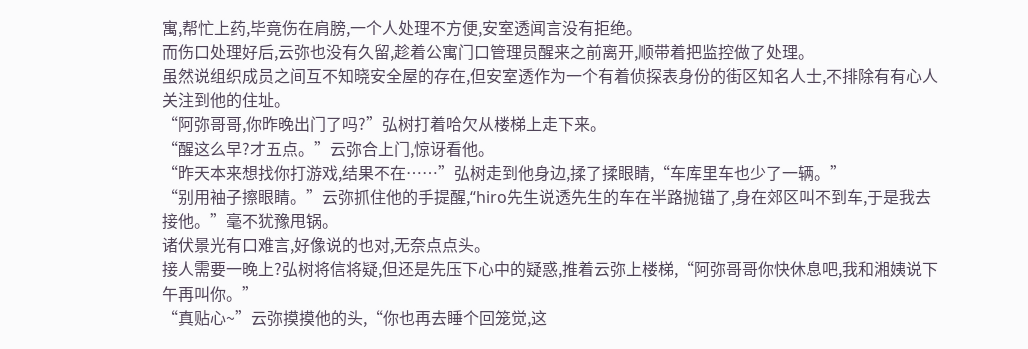寓,帮忙上药,毕竟伤在肩膀,一个人处理不方便,安室透闻言没有拒绝。
而伤口处理好后,云弥也没有久留,趁着公寓门口管理员醒来之前离开,顺带着把监控做了处理。
虽然说组织成员之间互不知晓安全屋的存在,但安室透作为一个有着侦探表身份的街区知名人士,不排除有有心人关注到他的住址。
“阿弥哥哥,你昨晚出门了吗?”弘树打着哈欠从楼梯上走下来。
“醒这么早?才五点。”云弥合上门,惊讶看他。
“昨天本来想找你打游戏,结果不在……”弘树走到他身边,揉了揉眼睛,“车库里车也少了一辆。”
“别用袖子擦眼睛。”云弥抓住他的手提醒,“hiro先生说透先生的车在半路抛锚了,身在郊区叫不到车,于是我去接他。”毫不犹豫甩锅。
诸伏景光有口难言,好像说的也对,无奈点点头。
接人需要一晚上?弘树将信将疑,但还是先压下心中的疑惑,推着云弥上楼梯,“阿弥哥哥你快休息吧,我和湘姨说下午再叫你。”
“真贴心~”云弥摸摸他的头,“你也再去睡个回笼觉,这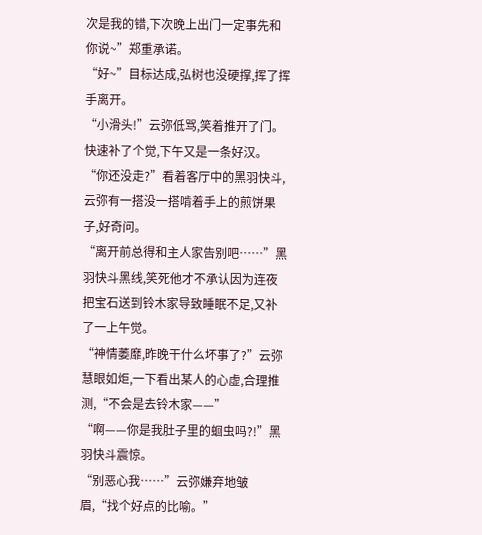次是我的错,下次晚上出门一定事先和你说~”郑重承诺。
“好~”目标达成,弘树也没硬撑,挥了挥手离开。
“小滑头!”云弥低骂,笑着推开了门。
快速补了个觉,下午又是一条好汉。
“你还没走?”看着客厅中的黑羽快斗,云弥有一搭没一搭啃着手上的煎饼果子,好奇问。
“离开前总得和主人家告别吧……”黑羽快斗黑线,笑死他才不承认因为连夜把宝石送到铃木家导致睡眠不足,又补了一上午觉。
“神情萎靡,昨晚干什么坏事了?”云弥慧眼如炬,一下看出某人的心虚,合理推测,“不会是去铃木家——”
“啊——你是我肚子里的蛔虫吗?!”黑羽快斗震惊。
“别恶心我……”云弥嫌弃地皱眉,“找个好点的比喻。”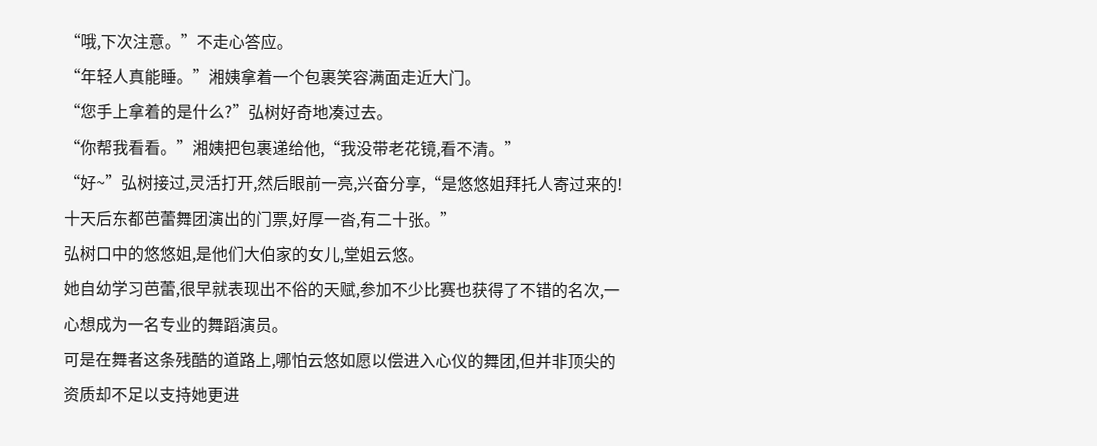“哦,下次注意。”不走心答应。
“年轻人真能睡。”湘姨拿着一个包裹笑容满面走近大门。
“您手上拿着的是什么?”弘树好奇地凑过去。
“你帮我看看。”湘姨把包裹递给他,“我没带老花镜,看不清。”
“好~”弘树接过,灵活打开,然后眼前一亮,兴奋分享,“是悠悠姐拜托人寄过来的!十天后东都芭蕾舞团演出的门票,好厚一沓,有二十张。”
弘树口中的悠悠姐,是他们大伯家的女儿,堂姐云悠。
她自幼学习芭蕾,很早就表现出不俗的天赋,参加不少比赛也获得了不错的名次,一心想成为一名专业的舞蹈演员。
可是在舞者这条残酷的道路上,哪怕云悠如愿以偿进入心仪的舞团,但并非顶尖的资质却不足以支持她更进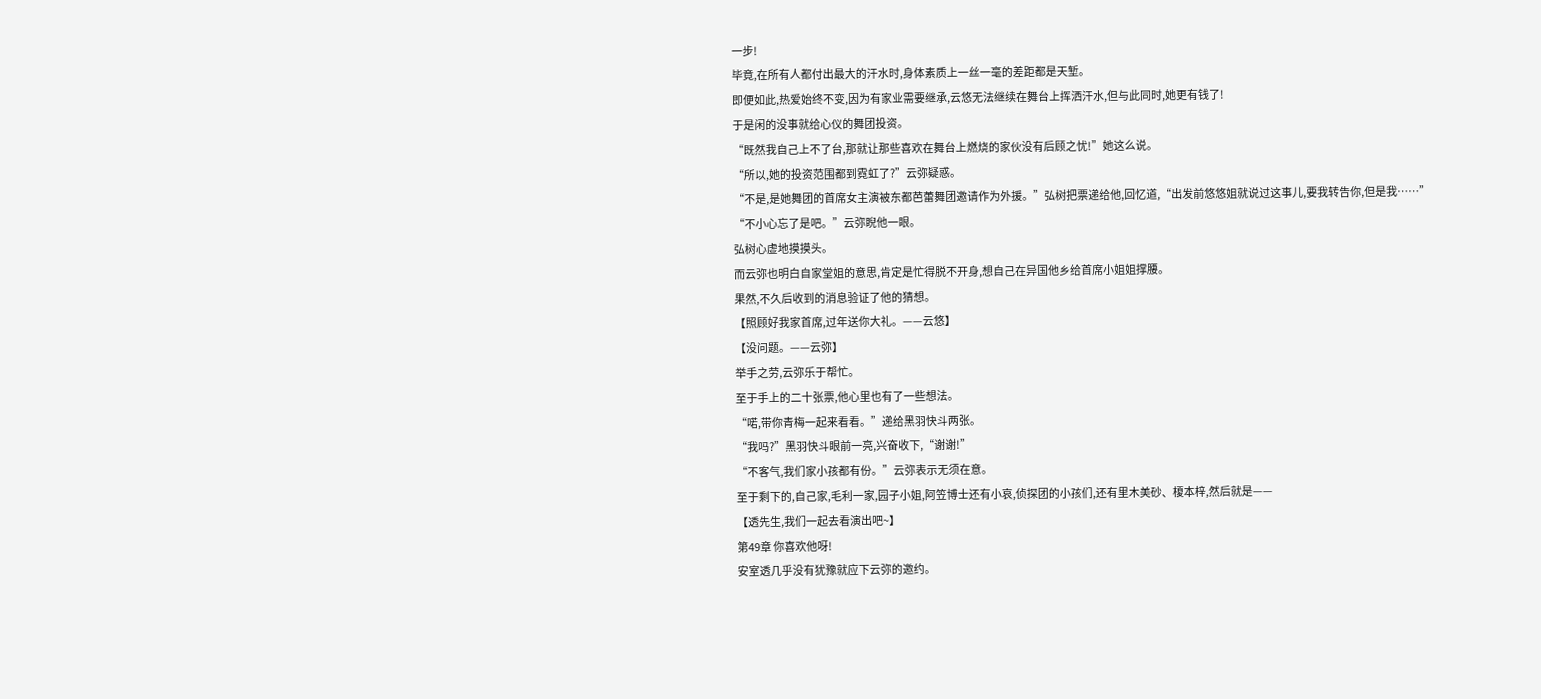一步!
毕竟,在所有人都付出最大的汗水时,身体素质上一丝一毫的差距都是天堑。
即便如此,热爱始终不变,因为有家业需要继承,云悠无法继续在舞台上挥洒汗水,但与此同时,她更有钱了!
于是闲的没事就给心仪的舞团投资。
“既然我自己上不了台,那就让那些喜欢在舞台上燃烧的家伙没有后顾之忧!”她这么说。
“所以,她的投资范围都到霓虹了?”云弥疑惑。
“不是,是她舞团的首席女主演被东都芭蕾舞团邀请作为外援。”弘树把票递给他,回忆道,“出发前悠悠姐就说过这事儿,要我转告你,但是我……”
“不小心忘了是吧。”云弥睨他一眼。
弘树心虚地摸摸头。
而云弥也明白自家堂姐的意思,肯定是忙得脱不开身,想自己在异国他乡给首席小姐姐撑腰。
果然,不久后收到的消息验证了他的猜想。
【照顾好我家首席,过年送你大礼。——云悠】
【没问题。——云弥】
举手之劳,云弥乐于帮忙。
至于手上的二十张票,他心里也有了一些想法。
“喏,带你青梅一起来看看。”递给黑羽快斗两张。
“我吗?”黑羽快斗眼前一亮,兴奋收下,“谢谢!”
“不客气,我们家小孩都有份。”云弥表示无须在意。
至于剩下的,自己家,毛利一家,园子小姐,阿笠博士还有小哀,侦探团的小孩们,还有里木美砂、榎本梓,然后就是——
【透先生,我们一起去看演出吧~】
第49章 你喜欢他呀!
安室透几乎没有犹豫就应下云弥的邀约。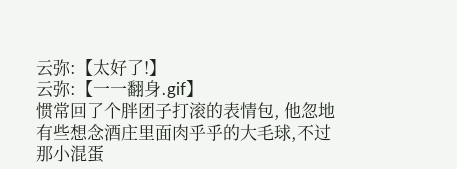云弥:【太好了!】
云弥:【一一翻身.gif】
惯常回了个胖团子打滚的表情包, 他忽地有些想念酒庄里面肉乎乎的大毛球,不过那小混蛋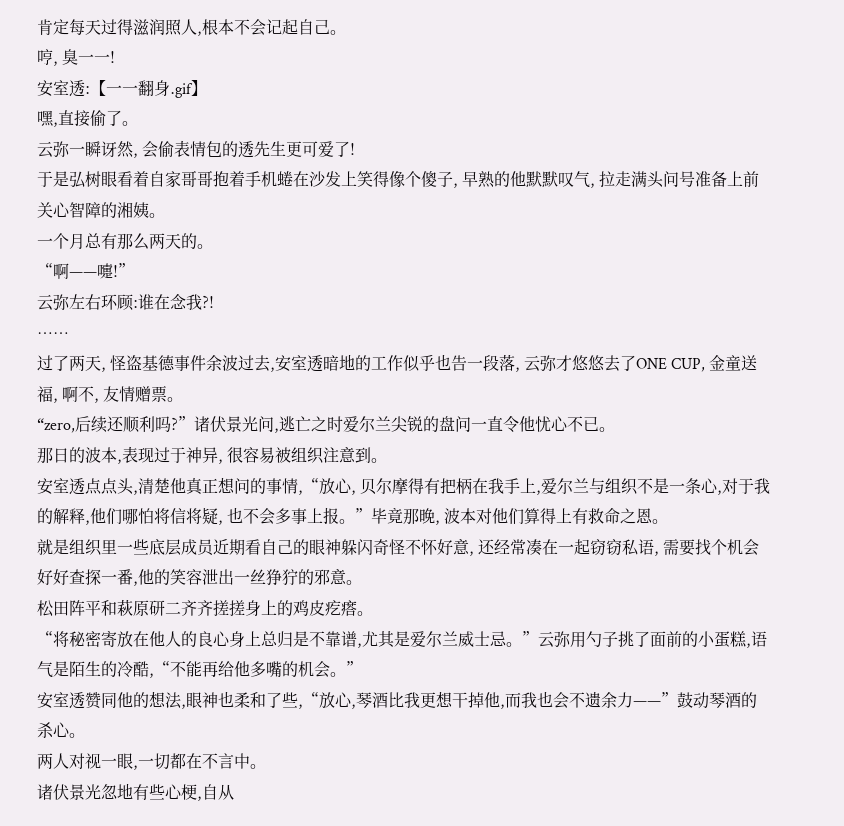肯定每天过得滋润照人,根本不会记起自己。
哼, 臭一一!
安室透:【一一翻身.gif】
嘿,直接偷了。
云弥一瞬讶然, 会偷表情包的透先生更可爱了!
于是弘树眼看着自家哥哥抱着手机蜷在沙发上笑得像个傻子, 早熟的他默默叹气, 拉走满头问号准备上前关心智障的湘姨。
一个月总有那么两天的。
“啊——嚏!”
云弥左右环顾:谁在念我?!
……
过了两天, 怪盗基德事件余波过去,安室透暗地的工作似乎也告一段落, 云弥才悠悠去了ONE CUP, 金童送福, 啊不, 友情赠票。
“zero,后续还顺利吗?”诸伏景光问,逃亡之时爱尔兰尖锐的盘问一直令他忧心不已。
那日的波本,表现过于神异, 很容易被组织注意到。
安室透点点头,清楚他真正想问的事情,“放心, 贝尔摩得有把柄在我手上,爱尔兰与组织不是一条心,对于我的解释,他们哪怕将信将疑, 也不会多事上报。”毕竟那晚, 波本对他们算得上有救命之恩。
就是组织里一些底层成员近期看自己的眼神躲闪奇怪不怀好意, 还经常凑在一起窃窃私语, 需要找个机会好好查探一番,他的笑容泄出一丝狰狞的邪意。
松田阵平和萩原研二齐齐搓搓身上的鸡皮疙瘩。
“将秘密寄放在他人的良心身上总归是不靠谱,尤其是爱尔兰威士忌。”云弥用勺子挑了面前的小蛋糕,语气是陌生的冷酷,“不能再给他多嘴的机会。”
安室透赞同他的想法,眼神也柔和了些,“放心,琴酒比我更想干掉他,而我也会不遗余力——”鼓动琴酒的杀心。
两人对视一眼,一切都在不言中。
诸伏景光忽地有些心梗,自从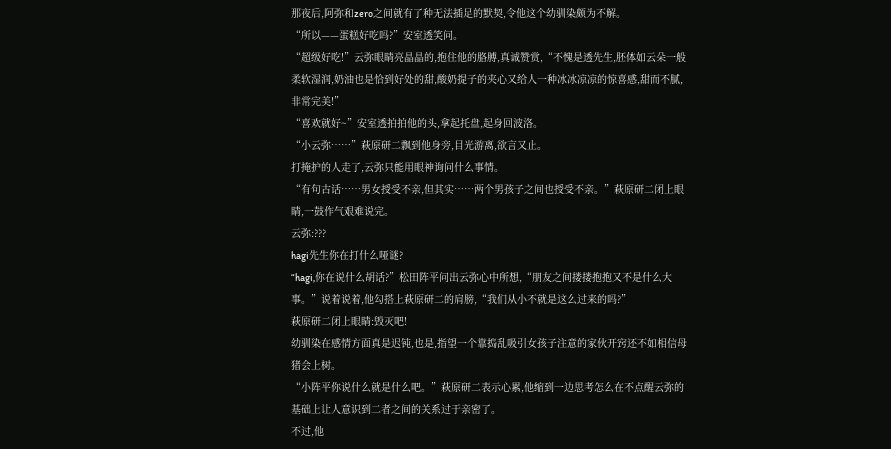那夜后,阿弥和zero之间就有了种无法插足的默契,令他这个幼驯染颇为不解。
“所以——蛋糕好吃吗?”安室透笑问。
“超级好吃!”云弥眼睛亮晶晶的,抱住他的胳膊,真诚赞赏,“不愧是透先生,胚体如云朵一般柔软湿润,奶油也是恰到好处的甜,酸奶提子的夹心又给人一种冰冰凉凉的惊喜感,甜而不腻,非常完美!”
“喜欢就好~”安室透拍拍他的头,拿起托盘,起身回波洛。
“小云弥……”萩原研二飘到他身旁,目光游离,欲言又止。
打掩护的人走了,云弥只能用眼神询问什么事情。
“有句古话……男女授受不亲,但其实……两个男孩子之间也授受不亲。”萩原研二闭上眼睛,一鼓作气艰难说完。
云弥:???
hagi先生你在打什么哑谜?
“hagi,你在说什么胡话?”松田阵平问出云弥心中所想,“朋友之间搂搂抱抱又不是什么大事。”说着说着,他勾搭上萩原研二的肩膀,“我们从小不就是这么过来的吗?”
萩原研二闭上眼睛:毁灭吧!
幼驯染在感情方面真是迟钝,也是,指望一个靠捣乱吸引女孩子注意的家伙开窍还不如相信母猪会上树。
“小阵平你说什么就是什么吧。”萩原研二表示心累,他缩到一边思考怎么在不点醒云弥的基础上让人意识到二者之间的关系过于亲密了。
不过,他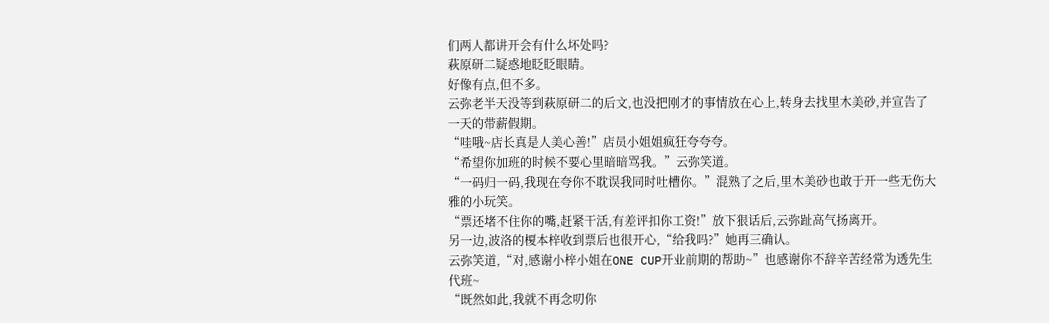们两人都讲开会有什么坏处吗?
萩原研二疑惑地眨眨眼睛。
好像有点,但不多。
云弥老半天没等到萩原研二的后文,也没把刚才的事情放在心上,转身去找里木美砂,并宣告了一天的带薪假期。
“哇哦~店长真是人美心善!”店员小姐姐疯狂夸夸夸。
“希望你加班的时候不要心里暗暗骂我。”云弥笑道。
“一码归一码,我现在夸你不耽误我同时吐槽你。”混熟了之后,里木美砂也敢于开一些无伤大雅的小玩笑。
“票还堵不住你的嘴,赶紧干活,有差评扣你工资!”放下狠话后,云弥趾高气扬离开。
另一边,波洛的榎本梓收到票后也很开心,“给我吗?”她再三确认。
云弥笑道,“对,感谢小梓小姐在ONE CUP开业前期的帮助~”也感谢你不辞辛苦经常为透先生代班~
“既然如此,我就不再念叨你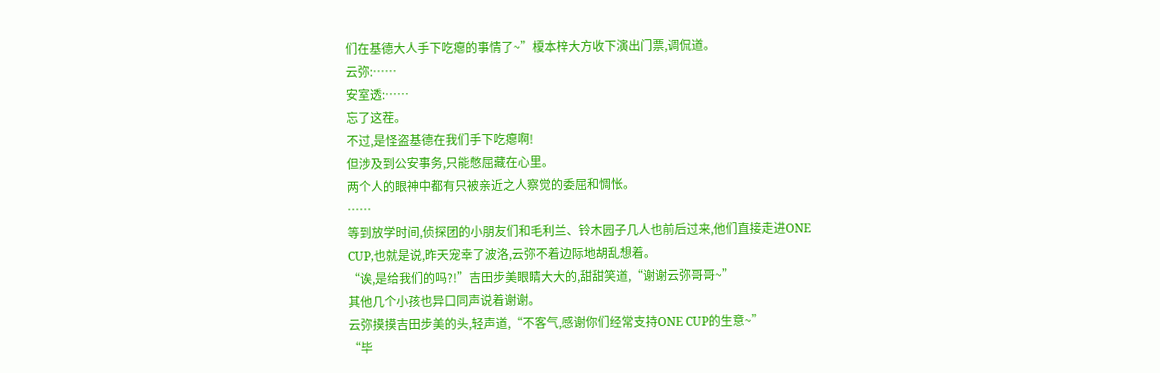们在基德大人手下吃瘪的事情了~”榎本梓大方收下演出门票,调侃道。
云弥:……
安室透:……
忘了这茬。
不过,是怪盗基德在我们手下吃瘪啊!
但涉及到公安事务,只能憋屈藏在心里。
两个人的眼神中都有只被亲近之人察觉的委屈和惆怅。
……
等到放学时间,侦探团的小朋友们和毛利兰、铃木园子几人也前后过来,他们直接走进ONE CUP,也就是说,昨天宠幸了波洛,云弥不着边际地胡乱想着。
“诶,是给我们的吗?!”吉田步美眼睛大大的,甜甜笑道,“谢谢云弥哥哥~”
其他几个小孩也异口同声说着谢谢。
云弥摸摸吉田步美的头,轻声道,“不客气,感谢你们经常支持ONE CUP的生意~”
“毕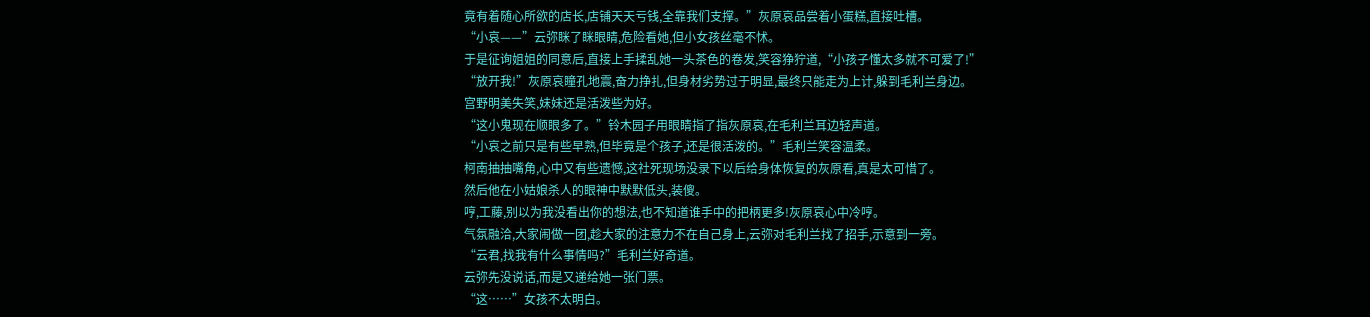竟有着随心所欲的店长,店铺天天亏钱,全靠我们支撑。”灰原哀品尝着小蛋糕,直接吐槽。
“小哀——”云弥眯了眯眼睛,危险看她,但小女孩丝毫不怵。
于是征询姐姐的同意后,直接上手揉乱她一头茶色的卷发,笑容狰狞道,“小孩子懂太多就不可爱了!”
“放开我!”灰原哀瞳孔地震,奋力挣扎,但身材劣势过于明显,最终只能走为上计,躲到毛利兰身边。
宫野明美失笑,妹妹还是活泼些为好。
“这小鬼现在顺眼多了。”铃木园子用眼睛指了指灰原哀,在毛利兰耳边轻声道。
“小哀之前只是有些早熟,但毕竟是个孩子,还是很活泼的。”毛利兰笑容温柔。
柯南抽抽嘴角,心中又有些遗憾,这社死现场没录下以后给身体恢复的灰原看,真是太可惜了。
然后他在小姑娘杀人的眼神中默默低头,装傻。
哼,工藤,别以为我没看出你的想法,也不知道谁手中的把柄更多!灰原哀心中冷哼。
气氛融洽,大家闹做一团,趁大家的注意力不在自己身上,云弥对毛利兰找了招手,示意到一旁。
“云君,找我有什么事情吗?”毛利兰好奇道。
云弥先没说话,而是又递给她一张门票。
“这……”女孩不太明白。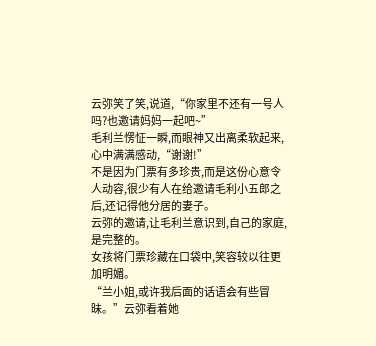云弥笑了笑,说道,“你家里不还有一号人吗?也邀请妈妈一起吧~”
毛利兰愣怔一瞬,而眼神又出离柔软起来,心中满满感动,“谢谢!”
不是因为门票有多珍贵,而是这份心意令人动容,很少有人在给邀请毛利小五郎之后,还记得他分居的妻子。
云弥的邀请,让毛利兰意识到,自己的家庭,是完整的。
女孩将门票珍藏在口袋中,笑容较以往更加明媚。
“兰小姐,或许我后面的话语会有些冒昧。”云弥看着她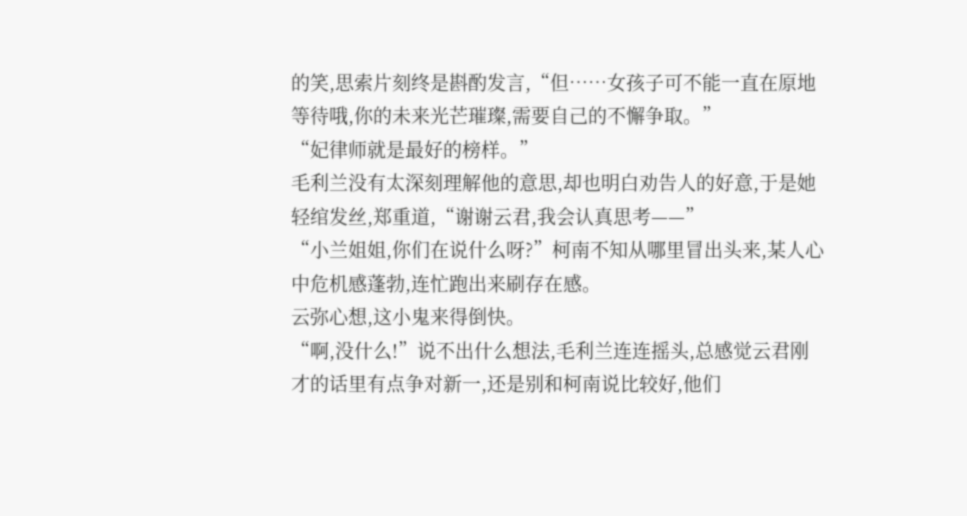的笑,思索片刻终是斟酌发言,“但……女孩子可不能一直在原地等待哦,你的未来光芒璀璨,需要自己的不懈争取。”
“妃律师就是最好的榜样。”
毛利兰没有太深刻理解他的意思,却也明白劝告人的好意,于是她轻绾发丝,郑重道,“谢谢云君,我会认真思考——”
“小兰姐姐,你们在说什么呀?”柯南不知从哪里冒出头来,某人心中危机感蓬勃,连忙跑出来刷存在感。
云弥心想,这小鬼来得倒快。
“啊,没什么!”说不出什么想法,毛利兰连连摇头,总感觉云君刚才的话里有点争对新一,还是别和柯南说比较好,他们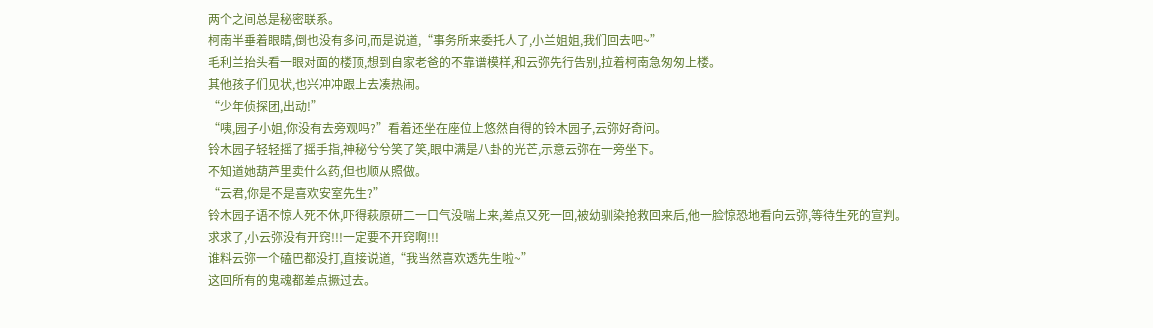两个之间总是秘密联系。
柯南半垂着眼睛,倒也没有多问,而是说道,“事务所来委托人了,小兰姐姐,我们回去吧~”
毛利兰抬头看一眼对面的楼顶,想到自家老爸的不靠谱模样,和云弥先行告别,拉着柯南急匆匆上楼。
其他孩子们见状,也兴冲冲跟上去凑热闹。
“少年侦探团,出动!”
“咦,园子小姐,你没有去旁观吗?”看着还坐在座位上悠然自得的铃木园子,云弥好奇问。
铃木园子轻轻摇了摇手指,神秘兮兮笑了笑,眼中满是八卦的光芒,示意云弥在一旁坐下。
不知道她葫芦里卖什么药,但也顺从照做。
“云君,你是不是喜欢安室先生?”
铃木园子语不惊人死不休,吓得萩原研二一口气没喘上来,差点又死一回,被幼驯染抢救回来后,他一脸惊恐地看向云弥,等待生死的宣判。
求求了,小云弥没有开窍!!!一定要不开窍啊!!!
谁料云弥一个磕巴都没打,直接说道,“我当然喜欢透先生啦~”
这回所有的鬼魂都差点撅过去。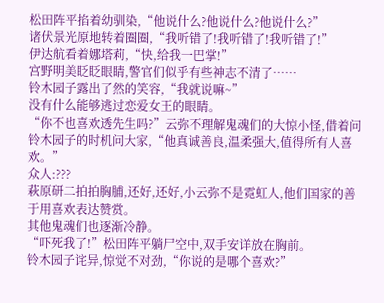松田阵平掐着幼驯染,“他说什么?他说什么?他说什么?”
诸伏景光原地转着圈圈,“我听错了!我听错了!我听错了!”
伊达航看着娜塔莉,“快,给我一巴掌!”
宫野明美眨眨眼睛,警官们似乎有些神志不清了……
铃木园子露出了然的笑容,“我就说嘛~”
没有什么能够逃过恋爱女王的眼睛。
“你不也喜欢透先生吗?”云弥不理解鬼魂们的大惊小怪,借着问铃木园子的时机问大家,“他真诚善良,温柔强大,值得所有人喜欢。”
众人:???
萩原研二拍拍胸脯,还好,还好,小云弥不是霓虹人,他们国家的善于用喜欢表达赞赏。
其他鬼魂们也逐渐冷静。
“吓死我了!”松田阵平躺尸空中,双手安详放在胸前。
铃木园子诧异,惊觉不对劲,“你说的是哪个喜欢?”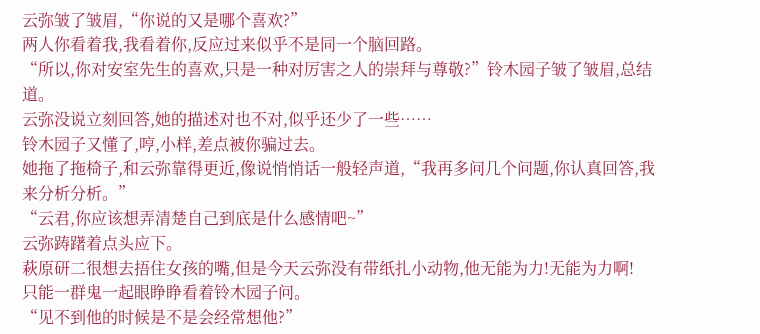云弥皱了皱眉,“你说的又是哪个喜欢?”
两人你看着我,我看着你,反应过来似乎不是同一个脑回路。
“所以,你对安室先生的喜欢,只是一种对厉害之人的崇拜与尊敬?”铃木园子皱了皱眉,总结道。
云弥没说立刻回答,她的描述对也不对,似乎还少了一些……
铃木园子又懂了,哼,小样,差点被你骗过去。
她拖了拖椅子,和云弥靠得更近,像说悄悄话一般轻声道,“我再多问几个问题,你认真回答,我来分析分析。”
“云君,你应该想弄清楚自己到底是什么感情吧~”
云弥踌躇着点头应下。
萩原研二很想去捂住女孩的嘴,但是今天云弥没有带纸扎小动物,他无能为力!无能为力啊!
只能一群鬼一起眼睁睁看着铃木园子问。
“见不到他的时候是不是会经常想他?”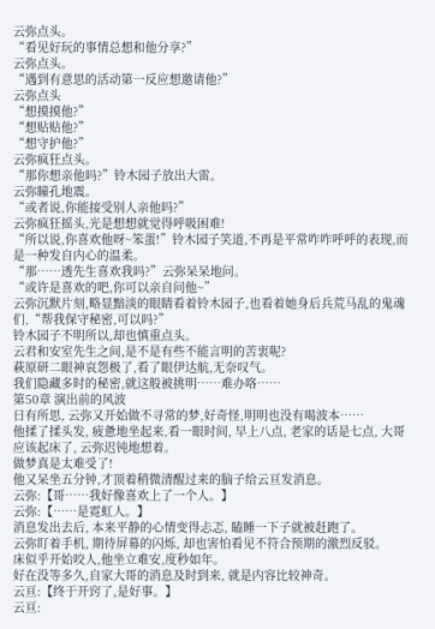云弥点头。
“看见好玩的事情总想和他分享?”
云弥点头。
“遇到有意思的活动第一反应想邀请他?”
云弥点头
“想摸摸他?”
“想贴贴他?”
“想守护他?”
云弥疯狂点头。
“那你想亲他吗?”铃木园子放出大雷。
云弥瞳孔地震。
“或者说,你能接受别人亲他吗?”
云弥疯狂摇头,光是想想就觉得呼吸困难!
“所以说,你喜欢他呀~笨蛋!”铃木园子笑道,不再是平常咋咋呼呼的表现,而是一种发自内心的温柔。
“那……透先生喜欢我吗?”云弥呆呆地问。
“或许是喜欢的吧,你可以亲自问他~”
云弥沉默片刻,略显黯淡的眼睛看着铃木园子,也看着她身后兵荒马乱的鬼魂们,“帮我保守秘密,可以吗?”
铃木园子不明所以,却也慎重点头。
云君和安室先生之间,是不是有些不能言明的苦衷呢?
萩原研二眼神哀怨极了,看了眼伊达航,无奈叹气。
我们隐藏多时的秘密,就这般被挑明……难办咯……
第50章 演出前的风波
日有所思, 云弥又开始做不寻常的梦,好奇怪,明明也没有喝波本……
他揉了揉头发, 疲惫地坐起来,看一眼时间, 早上八点, 老家的话是七点, 大哥应该起床了, 云弥迟钝地想着。
做梦真是太难受了!
他又呆坐五分钟,才顶着稍微清醒过来的脑子给云亘发消息。
云弥:【哥……我好像喜欢上了一个人。】
云弥:【……是霓虹人。】
消息发出去后, 本来平静的心情变得忐忑, 瞌睡一下子就被赶跑了。
云弥盯着手机, 期待屏幕的闪烁, 却也害怕看见不符合预期的激烈反驳。
床似乎开始咬人,他坐立难安,度秒如年。
好在没等多久,自家大哥的消息及时到来, 就是内容比较神奇。
云亘:【终于开窍了,是好事。】
云亘: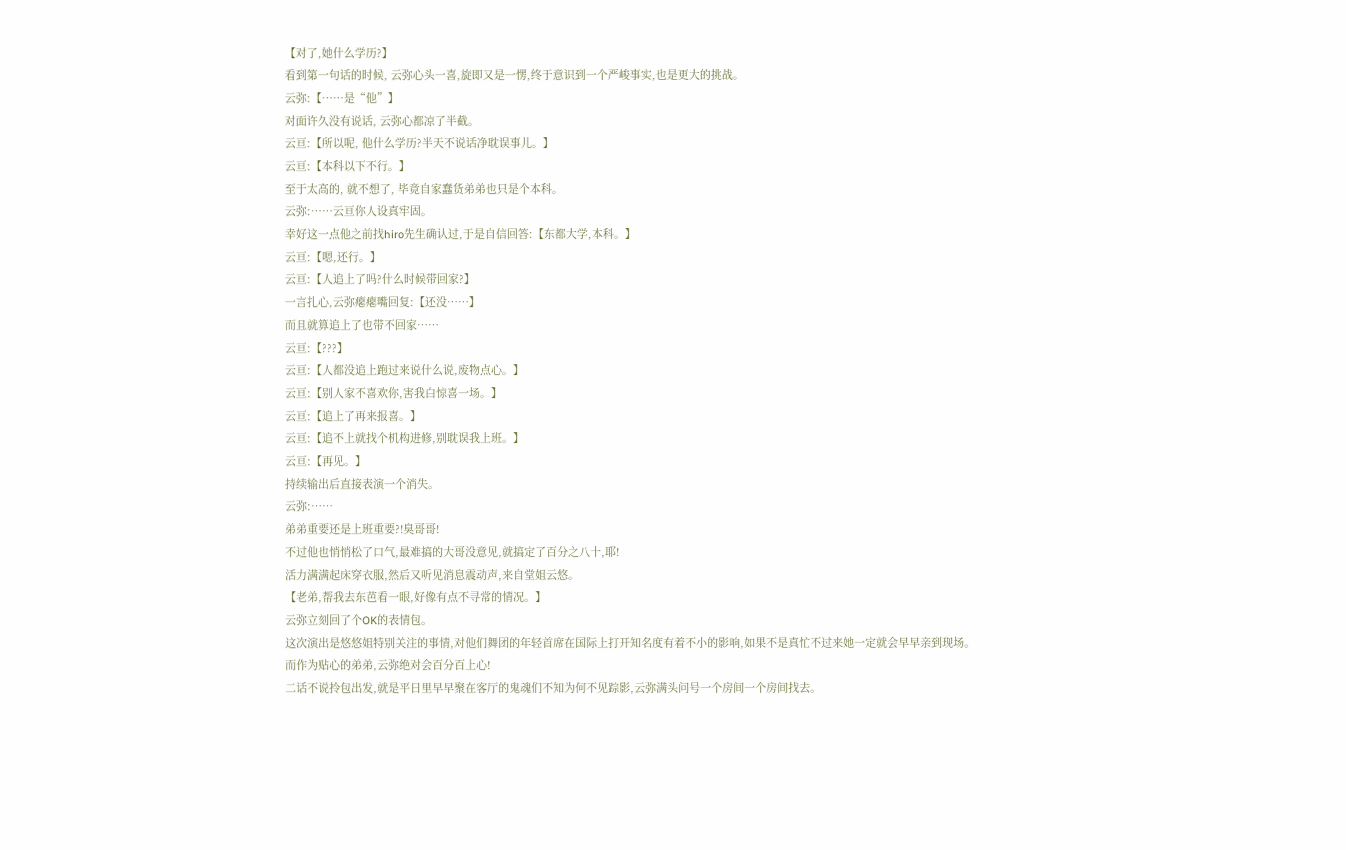【对了,她什么学历?】
看到第一句话的时候, 云弥心头一喜,旋即又是一愣,终于意识到一个严峻事实,也是更大的挑战。
云弥:【……是“他”】
对面许久没有说话, 云弥心都凉了半截。
云亘:【所以呢, 他什么学历?半天不说话净耽误事儿。】
云亘:【本科以下不行。】
至于太高的, 就不想了, 毕竟自家蠢货弟弟也只是个本科。
云弥:……云亘你人设真牢固。
幸好这一点他之前找hiro先生确认过,于是自信回答:【东都大学,本科。】
云亘:【嗯,还行。】
云亘:【人追上了吗?什么时候带回家?】
一言扎心,云弥瘪瘪嘴回复:【还没……】
而且就算追上了也带不回家……
云亘:【???】
云亘:【人都没追上跑过来说什么说,废物点心。】
云亘:【别人家不喜欢你,害我白惊喜一场。】
云亘:【追上了再来报喜。】
云亘:【追不上就找个机构进修,别耽误我上班。】
云亘:【再见。】
持续输出后直接表演一个消失。
云弥:……
弟弟重要还是上班重要?!臭哥哥!
不过他也悄悄松了口气,最难搞的大哥没意见,就搞定了百分之八十,耶!
活力满满起床穿衣服,然后又听见消息震动声,来自堂姐云悠。
【老弟,帮我去东芭看一眼,好像有点不寻常的情况。】
云弥立刻回了个OK的表情包。
这次演出是悠悠姐特别关注的事情,对他们舞团的年轻首席在国际上打开知名度有着不小的影响,如果不是真忙不过来她一定就会早早亲到现场。
而作为贴心的弟弟,云弥绝对会百分百上心!
二话不说拎包出发,就是平日里早早聚在客厅的鬼魂们不知为何不见踪影,云弥满头问号一个房间一个房间找去。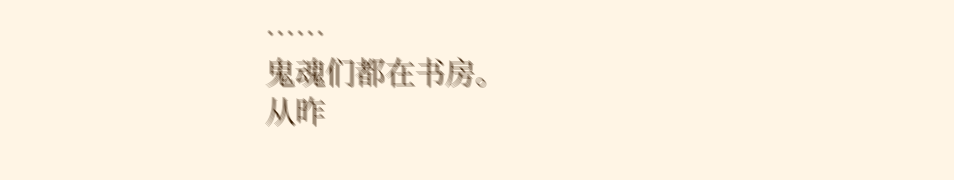……
鬼魂们都在书房。
从昨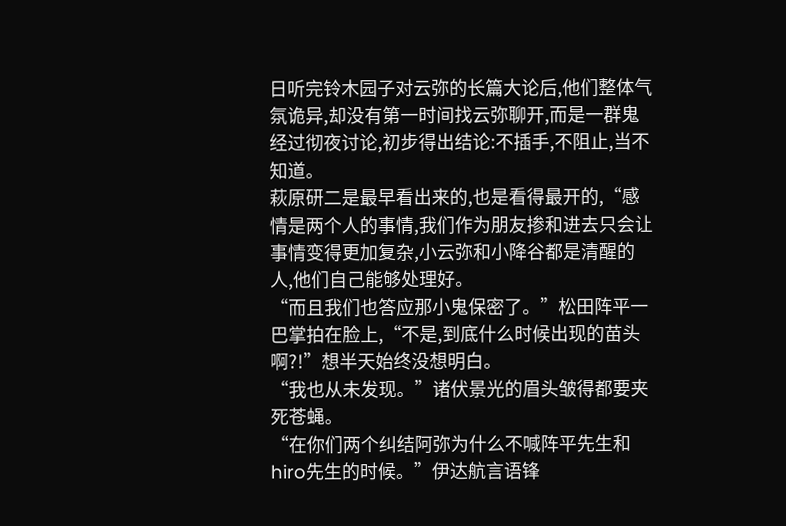日听完铃木园子对云弥的长篇大论后,他们整体气氛诡异,却没有第一时间找云弥聊开,而是一群鬼经过彻夜讨论,初步得出结论:不插手,不阻止,当不知道。
萩原研二是最早看出来的,也是看得最开的,“感情是两个人的事情,我们作为朋友掺和进去只会让事情变得更加复杂,小云弥和小降谷都是清醒的人,他们自己能够处理好。
“而且我们也答应那小鬼保密了。”松田阵平一巴掌拍在脸上,“不是,到底什么时候出现的苗头啊?!”想半天始终没想明白。
“我也从未发现。”诸伏景光的眉头皱得都要夹死苍蝇。
“在你们两个纠结阿弥为什么不喊阵平先生和hiro先生的时候。”伊达航言语锋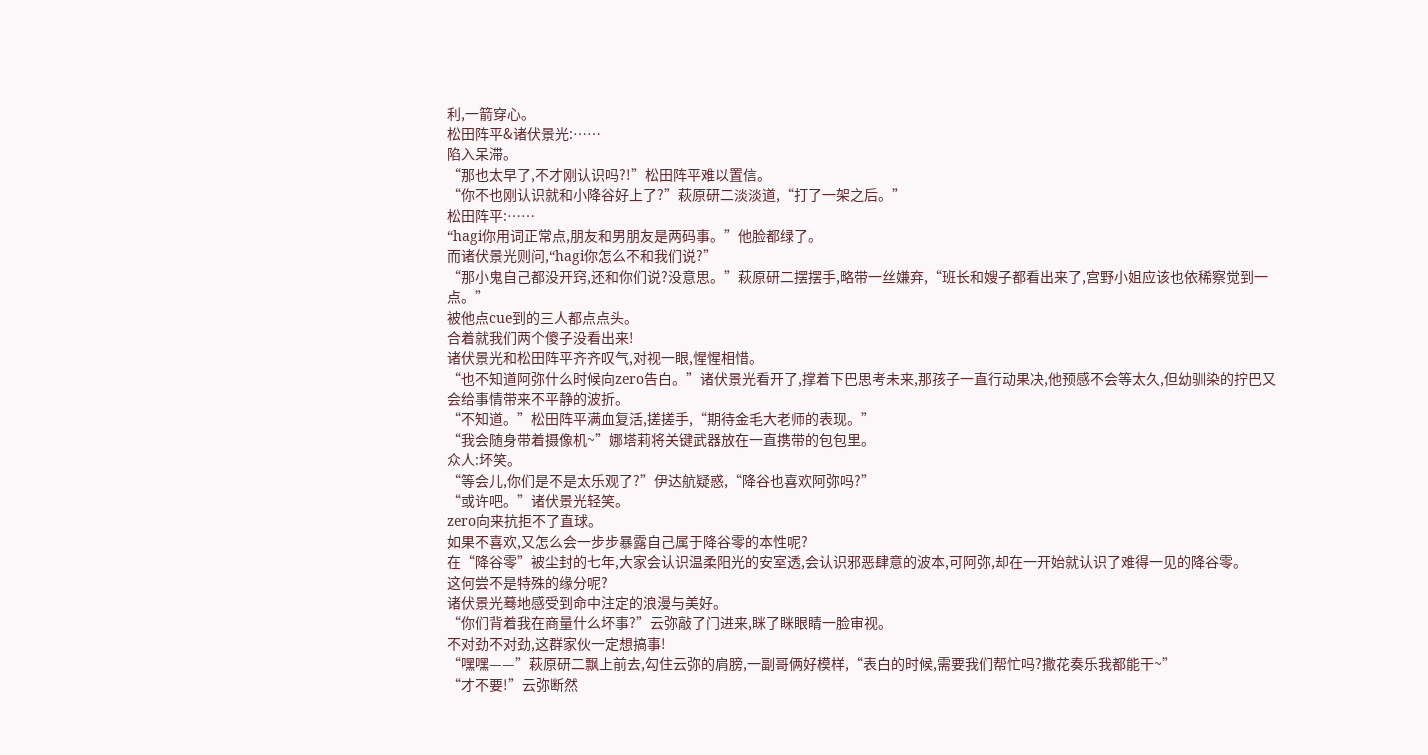利,一箭穿心。
松田阵平&诸伏景光:……
陷入呆滞。
“那也太早了,不才刚认识吗?!”松田阵平难以置信。
“你不也刚认识就和小降谷好上了?”萩原研二淡淡道,“打了一架之后。”
松田阵平:……
“hagi你用词正常点,朋友和男朋友是两码事。”他脸都绿了。
而诸伏景光则问,“hagi你怎么不和我们说?”
“那小鬼自己都没开窍,还和你们说?没意思。”萩原研二摆摆手,略带一丝嫌弃,“班长和嫂子都看出来了,宫野小姐应该也依稀察觉到一点。”
被他点cue到的三人都点点头。
合着就我们两个傻子没看出来!
诸伏景光和松田阵平齐齐叹气,对视一眼,惺惺相惜。
“也不知道阿弥什么时候向zero告白。”诸伏景光看开了,撑着下巴思考未来,那孩子一直行动果决,他预感不会等太久,但幼驯染的拧巴又会给事情带来不平静的波折。
“不知道。”松田阵平满血复活,搓搓手,“期待金毛大老师的表现。”
“我会随身带着摄像机~”娜塔莉将关键武器放在一直携带的包包里。
众人:坏笑。
“等会儿,你们是不是太乐观了?”伊达航疑惑,“降谷也喜欢阿弥吗?”
“或许吧。”诸伏景光轻笑。
zero向来抗拒不了直球。
如果不喜欢,又怎么会一步步暴露自己属于降谷零的本性呢?
在“降谷零”被尘封的七年,大家会认识温柔阳光的安室透,会认识邪恶肆意的波本,可阿弥,却在一开始就认识了难得一见的降谷零。
这何尝不是特殊的缘分呢?
诸伏景光蓦地感受到命中注定的浪漫与美好。
“你们背着我在商量什么坏事?”云弥敲了门进来,眯了眯眼睛一脸审视。
不对劲不对劲,这群家伙一定想搞事!
“嘿嘿——”萩原研二飘上前去,勾住云弥的肩膀,一副哥俩好模样,“表白的时候,需要我们帮忙吗?撒花奏乐我都能干~”
“才不要!”云弥断然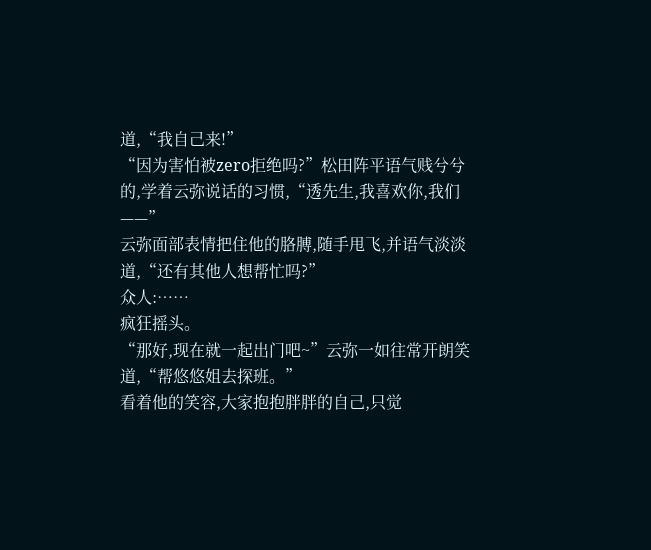道,“我自己来!”
“因为害怕被zero拒绝吗?”松田阵平语气贱兮兮的,学着云弥说话的习惯,“透先生,我喜欢你,我们——”
云弥面部表情把住他的胳膊,随手甩飞,并语气淡淡道,“还有其他人想帮忙吗?”
众人:……
疯狂摇头。
“那好,现在就一起出门吧~”云弥一如往常开朗笑道,“帮悠悠姐去探班。”
看着他的笑容,大家抱抱胖胖的自己,只觉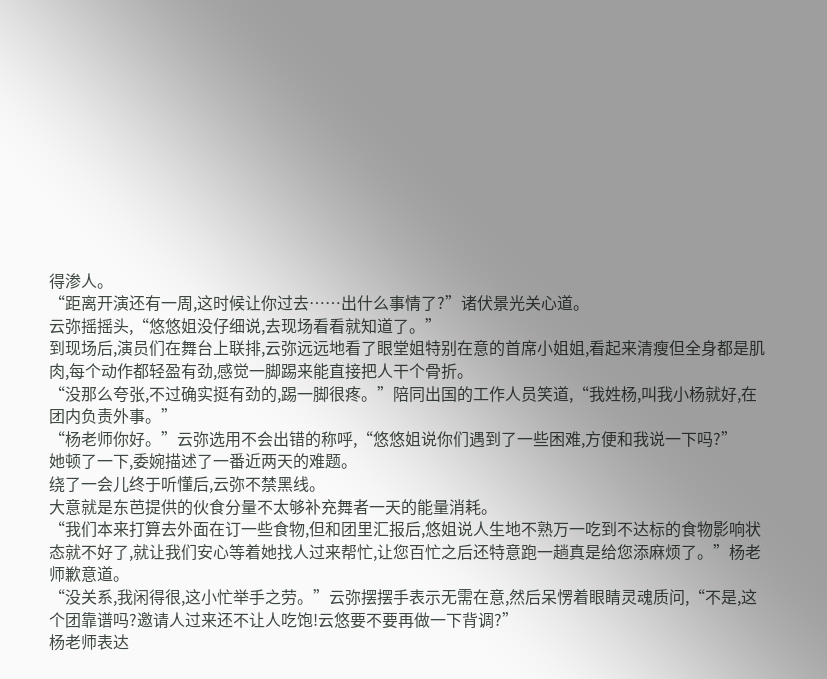得渗人。
“距离开演还有一周,这时候让你过去……出什么事情了?”诸伏景光关心道。
云弥摇摇头,“悠悠姐没仔细说,去现场看看就知道了。”
到现场后,演员们在舞台上联排,云弥远远地看了眼堂姐特别在意的首席小姐姐,看起来清瘦但全身都是肌肉,每个动作都轻盈有劲,感觉一脚踢来能直接把人干个骨折。
“没那么夸张,不过确实挺有劲的,踢一脚很疼。”陪同出国的工作人员笑道,“我姓杨,叫我小杨就好,在团内负责外事。”
“杨老师你好。”云弥选用不会出错的称呼,“悠悠姐说你们遇到了一些困难,方便和我说一下吗?”
她顿了一下,委婉描述了一番近两天的难题。
绕了一会儿终于听懂后,云弥不禁黑线。
大意就是东芭提供的伙食分量不太够补充舞者一天的能量消耗。
“我们本来打算去外面在订一些食物,但和团里汇报后,悠姐说人生地不熟万一吃到不达标的食物影响状态就不好了,就让我们安心等着她找人过来帮忙,让您百忙之后还特意跑一趟真是给您添麻烦了。”杨老师歉意道。
“没关系,我闲得很,这小忙举手之劳。”云弥摆摆手表示无需在意,然后呆愣着眼睛灵魂质问,“不是,这个团靠谱吗?邀请人过来还不让人吃饱!云悠要不要再做一下背调?”
杨老师表达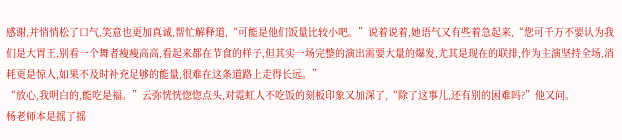感谢,并悄悄松了口气,笑意也更加真诚,帮忙解释道,“可能是他们饭量比较小吧。”说着说着,她语气又有些着急起来,“您可千万不要认为我们是大胃王,别看一个舞者瘦瘦高高,看起来都在节食的样子,但其实一场完整的演出需要大量的爆发,尤其是现在的联排,作为主演坚持全场,消耗更是惊人,如果不及时补充足够的能量,很难在这条道路上走得长远。”
“放心,我明白的,能吃是福。”云弥恍恍惚惚点头,对霓虹人不吃饭的刻板印象又加深了,“除了这事儿,还有别的困难吗?”他又问。
杨老师本是摇了摇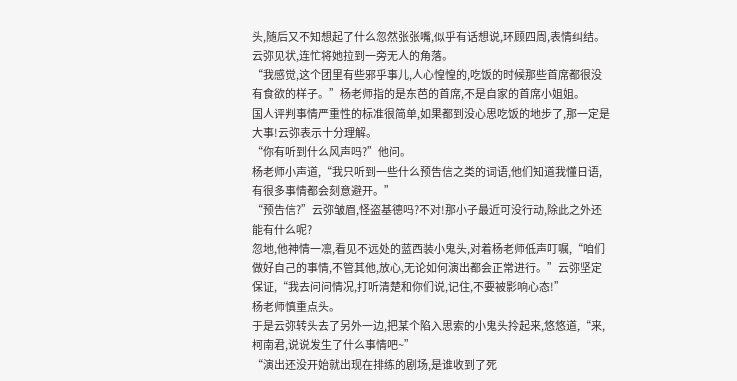头,随后又不知想起了什么忽然张张嘴,似乎有话想说,环顾四周,表情纠结。
云弥见状,连忙将她拉到一旁无人的角落。
“我感觉,这个团里有些邪乎事儿,人心惶惶的,吃饭的时候那些首席都很没有食欲的样子。”杨老师指的是东芭的首席,不是自家的首席小姐姐。
国人评判事情严重性的标准很简单,如果都到没心思吃饭的地步了,那一定是大事!云弥表示十分理解。
“你有听到什么风声吗?”他问。
杨老师小声道,“我只听到一些什么预告信之类的词语,他们知道我懂日语,有很多事情都会刻意避开。”
“预告信?”云弥皱眉,怪盗基德吗?不对!那小子最近可没行动,除此之外还能有什么呢?
忽地,他神情一凛,看见不远处的蓝西装小鬼头,对着杨老师低声叮嘱,“咱们做好自己的事情,不管其他,放心,无论如何演出都会正常进行。”云弥坚定保证,“我去问问情况,打听清楚和你们说,记住,不要被影响心态!”
杨老师慎重点头。
于是云弥转头去了另外一边,把某个陷入思索的小鬼头拎起来,悠悠道,“来,柯南君,说说发生了什么事情吧~”
“演出还没开始就出现在排练的剧场,是谁收到了死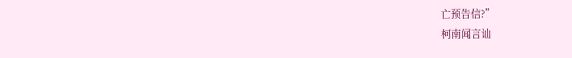亡预告信?”
柯南闻言讪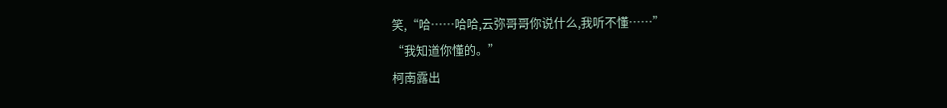笑,“哈……哈哈,云弥哥哥你说什么,我听不懂……”
“我知道你懂的。”
柯南露出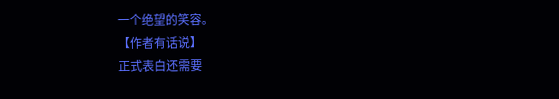一个绝望的笑容。
【作者有话说】
正式表白还需要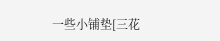一些小铺垫[三花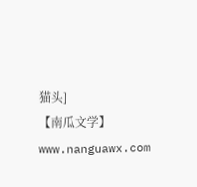猫头]
【南瓜文学】www.nanguawx.com